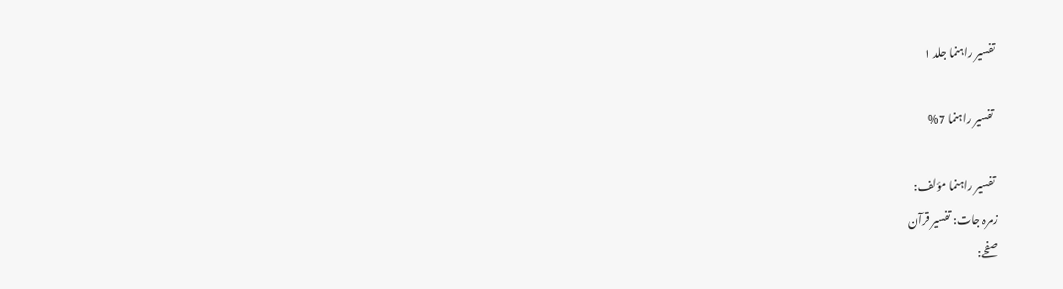تفسير راہنما جلد ۱

 تفسير راہنما 7%

 تفسير راہنما مؤلف:
زمرہ جات: تفسیر قرآن
صفحے: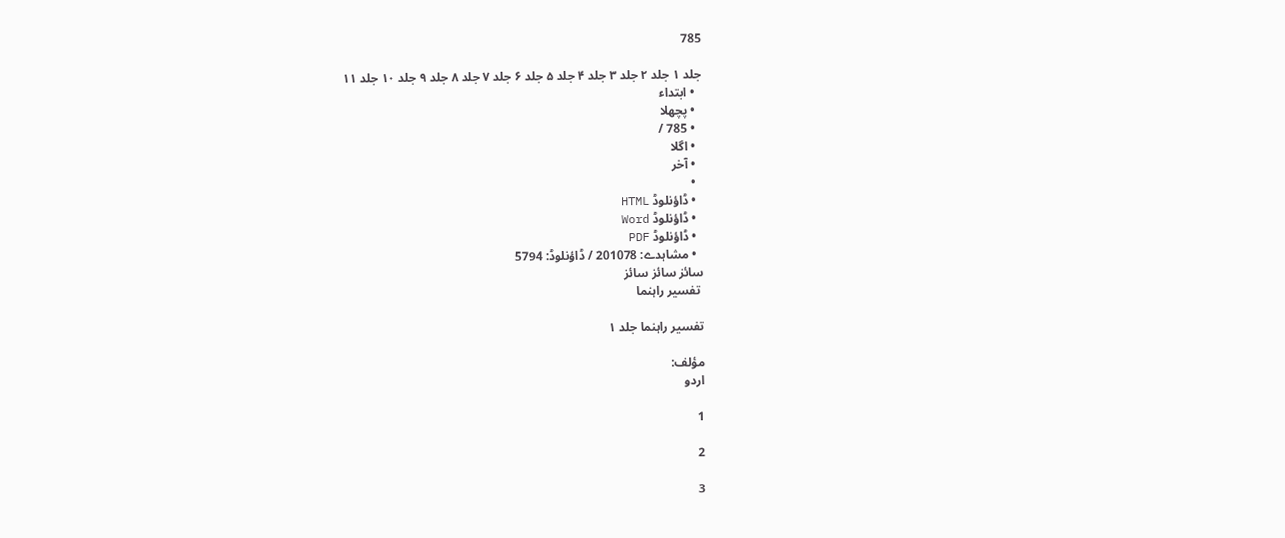785

جلد ۱ جلد ۲ جلد ۳ جلد ۴ جلد ۵ جلد ۶ جلد ۷ جلد ۸ جلد ۹ جلد ۱۰ جلد ۱۱
  • ابتداء
  • پچھلا
  • 785 /
  • اگلا
  • آخر
  •
  • ڈاؤنلوڈ HTML
  • ڈاؤنلوڈ Word
  • ڈاؤنلوڈ PDF
  • مشاہدے: 201078 / ڈاؤنلوڈ: 5794
سائز سائز سائز
 تفسير راہنما

تفسير راہنما جلد ۱

مؤلف:
اردو

1

2

3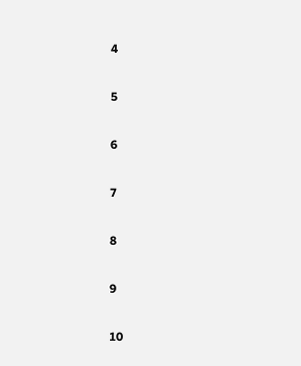4

5

6

7

8

9

10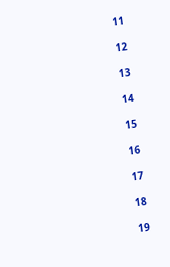11

12

13

14

15

16

17

18

19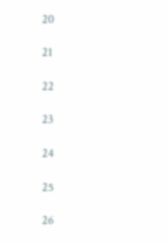20

21

22

23

24

25

26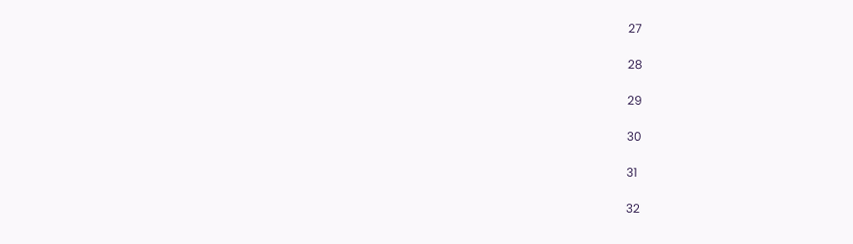27

28

29

30

31

32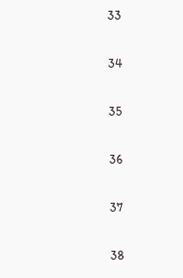33

34

35

36

37

38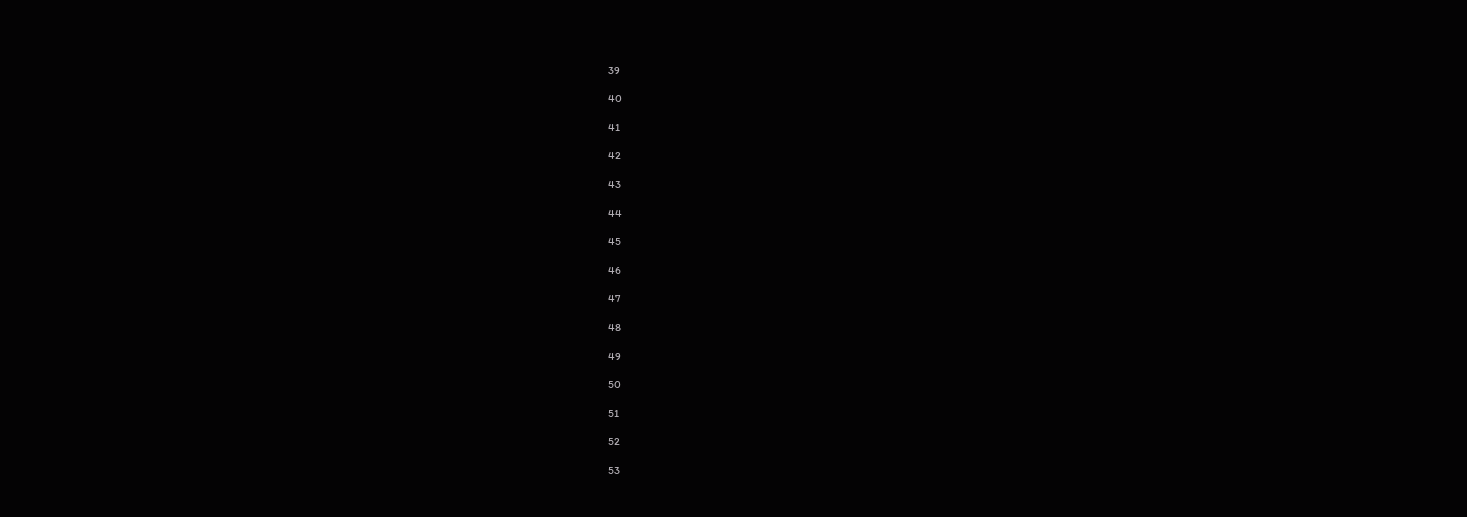39

40

41

42

43

44

45

46

47

48

49

50

51

52

53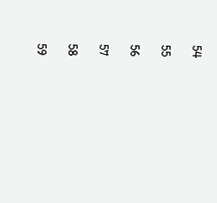54

55

56

57

58

59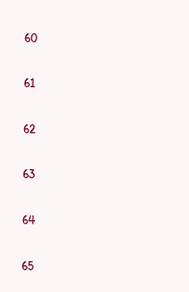60

61

62

63

64

65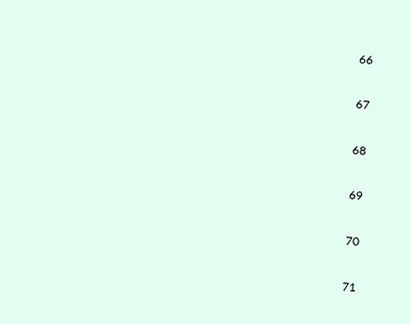66

67

68

69

70

71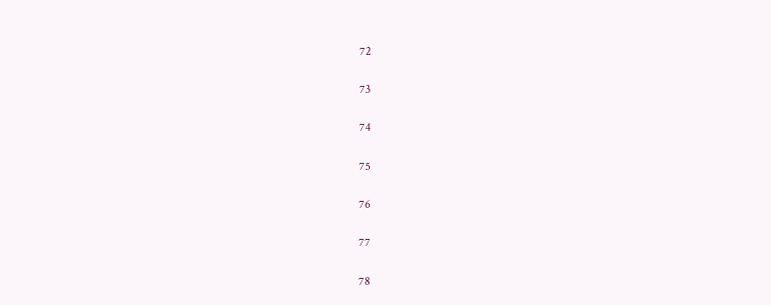72

73

74

75

76

77

78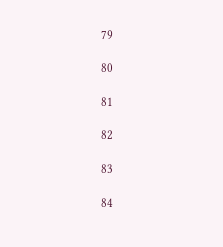79

80

81

82

83

84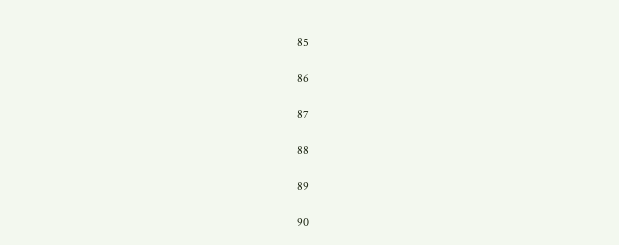85

86

87

88

89

90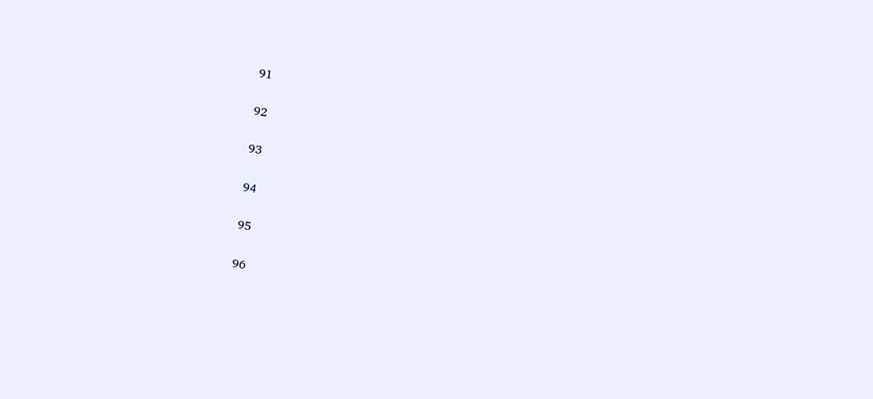91

92

93

94

95

96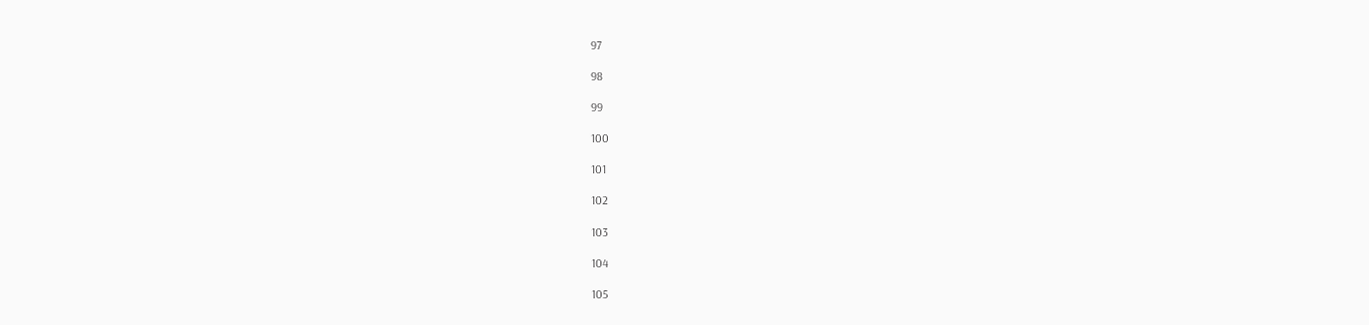97

98

99

100

101

102

103

104

105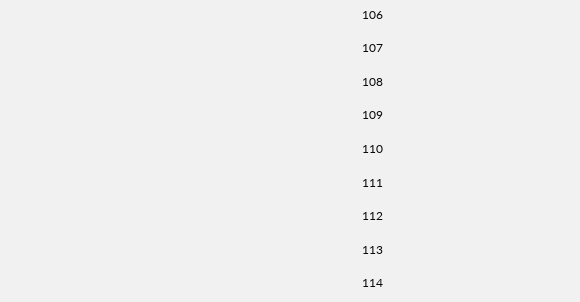106

107

108

109

110

111

112

113

114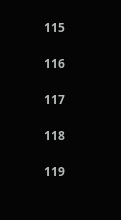115

116

117

118

119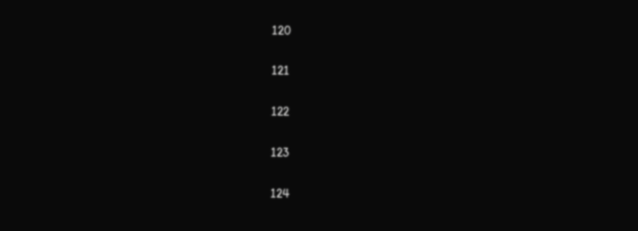120

121

122

123

124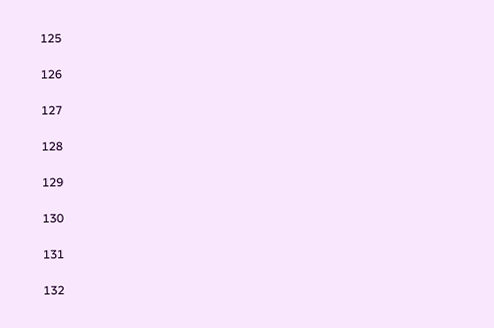125

126

127

128

129

130

131

132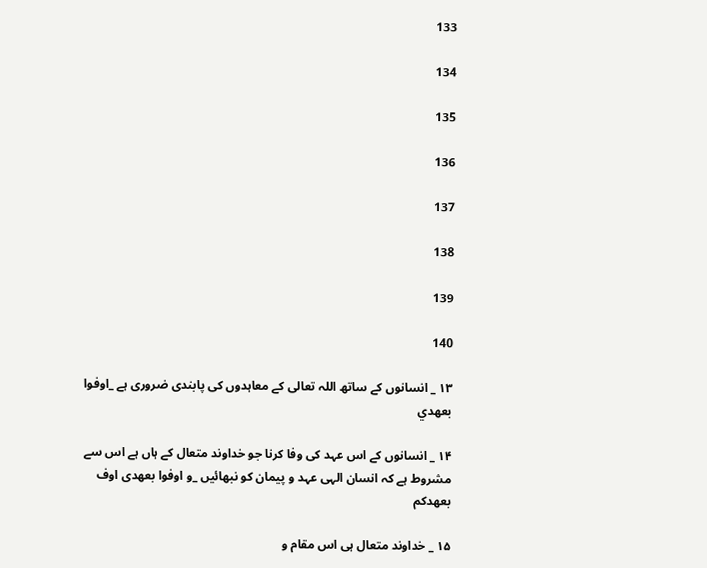133

134

135

136

137

138

139

140

۱۳ _ انسانوں كے ساتھ اللہ تعالى كے معاہدوں كى پابندى ضرورى ہے _اوفوا بعهدي

۱۴ _ انسانوں كے اس عہد كى وفا كرنا جو خداوند متعال كے ہاں ہے اس سے مشروط ہے كہ انسان الہى عہد و پيمان كو نبھائيں _و اوفوا بعهدى اوف بعهدكم

۱۵ _ خداوند متعال ہى اس مقام و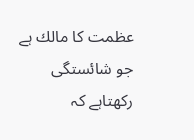عظمت كا مالك ہے جو شائستگى ركھتاہے كہ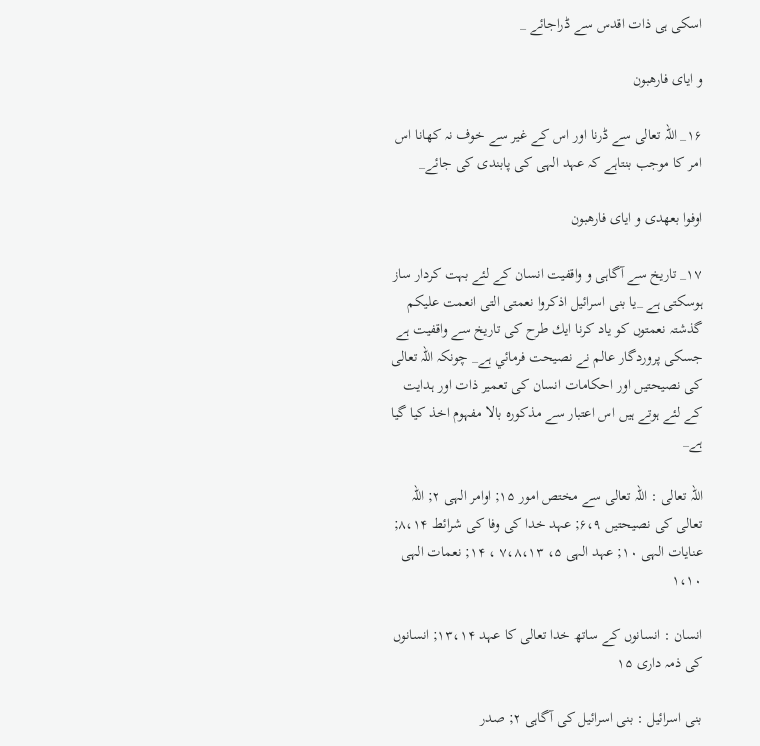اسكى ہى ذات اقدس سے ڈراجائے _

و اياى فارهبون

۱۶_ اللہ تعالى سے ڈرنا اور اس كے غير سے خوف نہ كھانا اس امر كا موجب بنتاہے كہ عہد الہى كى پابندى كى جائے_

اوفوا بعهدى و اياى فارهبون

۱۷_ تاريخ سے آگاہى و واقفيت انسان كے لئے بہت كردار ساز ہوسكتى ہے _يا بنى اسرائيل اذكروا نعمتى التى انعمت عليكم گذشتہ نعمتوں كو ياد كرنا ايك طرح كى تاريخ سے واقفيت ہے جسكى پروردگار عالم نے نصيحت فرمائي ہے_ چونكہ اللہ تعالى كى نصيحتيں اور احكامات انسان كى تعمير ذات اور ہدايت كے لئے ہوتے ہيں اس اعتبار سے مذكورہ بالا مفہوم اخذ كيا گيا ہے_

اللہ تعالى : اللہ تعالى سے مختص امور ۱۵; اوامر الہى ۲; اللہ تعالى كى نصيحتيں ۶،۹; عہد خدا كى وفا كى شرائط ۸،۱۴; عنايات الہى ۱۰; عہد الہى ۵، ۷،۸،۱۳ ، ۱۴; نعمات الہى ۱،۱۰

انسان : انسانوں كے ساتھ خدا تعالى كا عہد ۱۳،۱۴; انسانوں كى ذمہ دارى ۱۵

بنى اسرائيل : بنى اسرائيل كى آگاہى ۲; صدر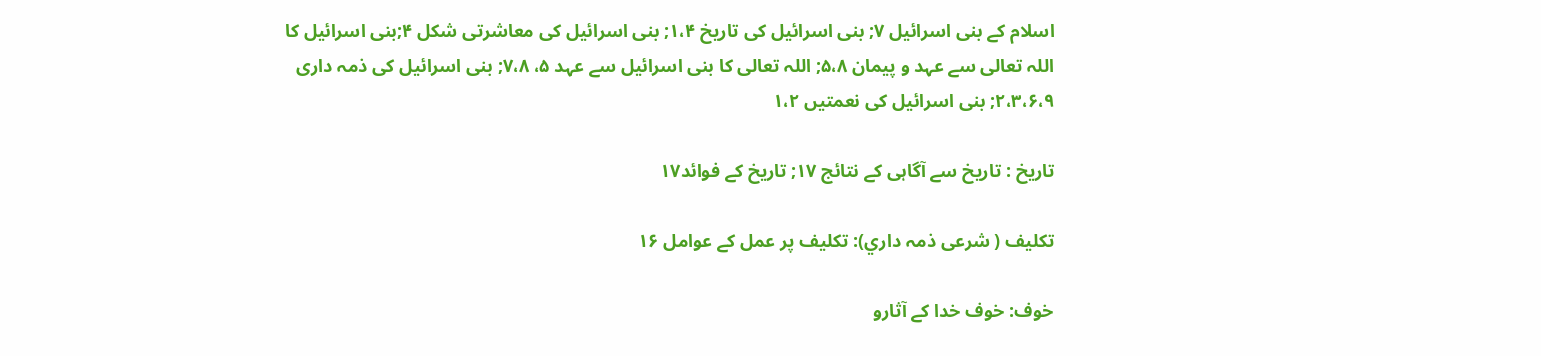اسلام كے بنى اسرائيل ۷; بنى اسرائيل كى تاريخ ۱،۴; بنى اسرائيل كى معاشرتى شكل ۴;بنى اسرائيل كا اللہ تعالى سے عہد و پيمان ۵،۸; اللہ تعالى كا بنى اسرائيل سے عہد ۵، ۷،۸; بنى اسرائيل كى ذمہ دارى ۲،۳،۶،۹; بنى اسرائيل كى نعمتيں ۱،۲

تاريخ : تاريخ سے آگاہى كے نتائج ۱۷; تاريخ كے فوائد۱۷

تكليف ( شرعى ذمہ داري): تكليف پر عمل كے عوامل ۱۶

خوف: خوف خدا كے آثارو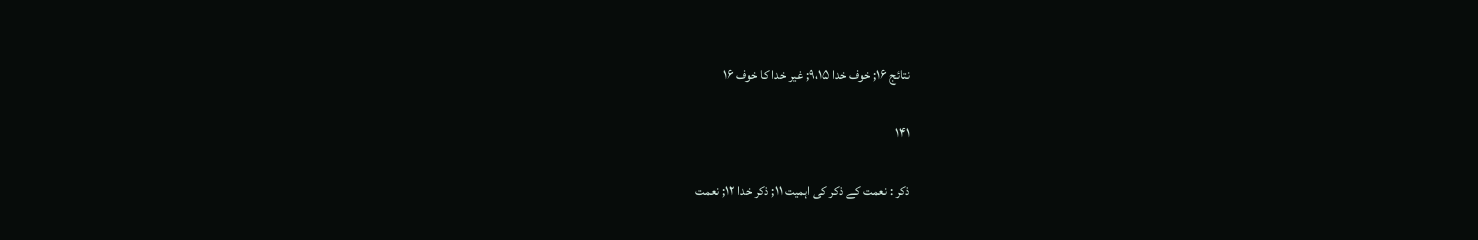نتائج ۱۶; خوف خدا ۹،۱۵; غير خدا كا خوف ۱۶

۱۴۱

ذكر : نعمت كے ذكر كى اہميت ۱۱; ذكر خدا ۱۲; نعمت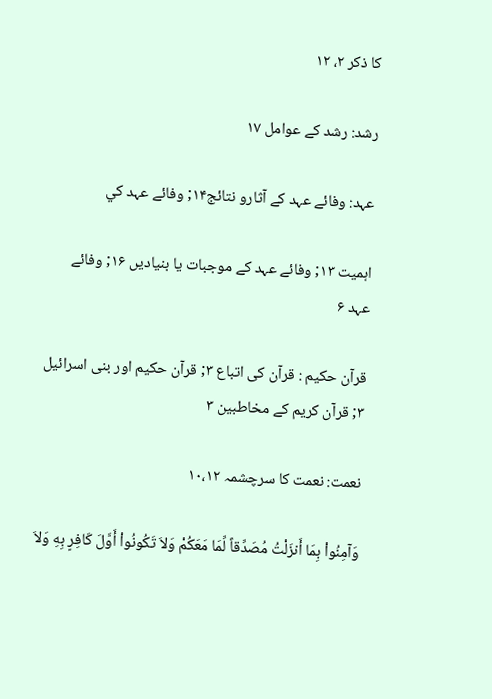كا ذكر ۲، ۱۲

رشد: رشد كے عوامل ۱۷

عہد: وفائے عہد كے آثارو نتائج۱۴; وفائے عہد كي

اہميت ۱۳; وفائے عہد كے موجبات يا بنياديں ۱۶; وفائے عہد ۶

قرآن حكيم : قرآن كى اتباع ۳; قرآن حكيم اور بنى اسرائيل ۳; قرآن كريم كے مخاطبين ۳

نعمت: نعمت كا سرچشمہ ۱۰،۱۲

وَآمِنُواْ بِمَا أَنزَلْتُ مُصَدِّقاً لِّمَا مَعَكُمْ وَلاَ تَكُونُواْ أَوَّلَ كَافِرٍ بِهِ وَلاَ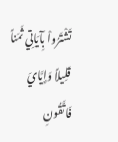تَشْتَرُواْ بِآيَاتِي ثَمَناً قَلِيلاً وَإِيَّايَ فَاتَّقُونِ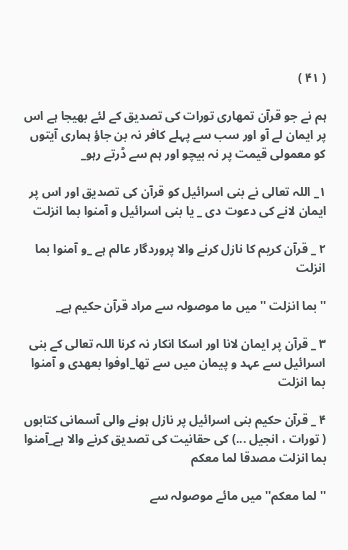( ۴۱ )

ہم نے جو قرآن تمھارى تورات كى تصديق كے لئے بھيجا ہے اس پر ايمان لے آو اور سب سے پہلے كافر نہ بن جاؤ ہمارى آيتوں كو معمولى قيمت پر نہ بيچو اور ہم سے ڈرتے رہو_

۱_ اللہ تعالى نے بنى اسرائيل كو قرآن كى تصديق اور اس پر ايمان لانے كى دعوت دى _ يا بنى اسرائيل و آمنوا بما انزلت

۲ _ قرآن كريم كا نازل كرنے والا پروردگار عالم ہے _و آمنوا بما انزلت

'' بما انزلت '' ميں ما موصولہ سے مراد قرآن حكيم ہے_

۳ _ قرآن پر ايمان لانا اور اسكا انكار نہ كرنا اللہ تعالى كے بنى اسرائيل سے عہد و پيمان ميں سے تھا_اوفوا بعهدى و آمنوا بما انزلت

۴ _ قرآن حكيم بنى اسرائيل پر نازل ہونے والى آسمانى كتابوں ( تورات ، انجيل ...) كى حقانيت كى تصديق كرنے والا ہے_آمنوا بما انزلت مصدقا لما معكم

''لما معكم'' ميں مائے موصولہ سے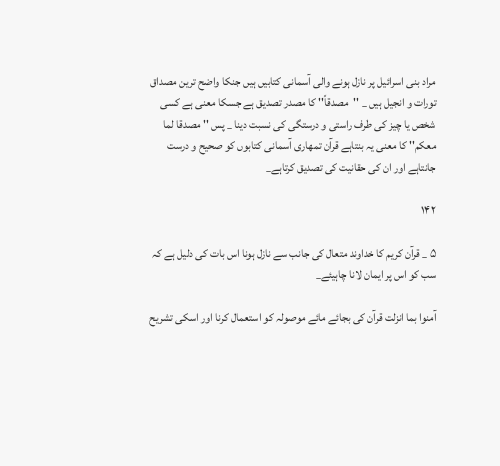مراد بنى اسرائيل پر نازل ہونے والى آسمانى كتابيں ہيں جنكا واضح ترين مصداق تورات و انجيل ہيں _ ''مصدقاً'' كا مصدر تصديق ہے جسكا معنى ہے كسى شخص يا چيز كى طرف راستى و درستگى كى نسبت دينا _ پس '' مصدقا لما معكم'' كا معنى يہ بنتاہے قرآن تمھارى آسمانى كتابوں كو صحيح و درست جانتاہے اور ان كى حقانيت كى تصديق كرتاہے_

۱۴۲

۵ _ قرآن كريم كا خداوند متعال كى جانب سے نازل ہونا اس بات كى دليل ہے كہ سب كو اس پر ايمان لانا چاہيئے_

آمنوا بما انزلت قرآن كى بجائے مائے موصولہ كو استعمال كرنا اور اسكى تشريح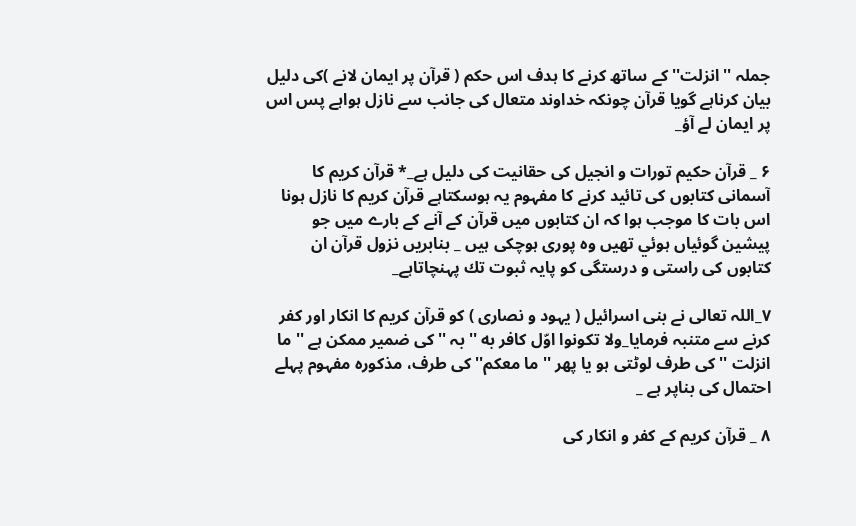جملہ '' انزلت'' كے ساتھ كرنے كا ہدف اس حكم ( قرآن پر ايمان لانے )كى دليل بيان كرناہے گويا قرآن چونكہ خداوند متعال كى جانب سے نازل ہواہے پس اس پر ايمان لے آؤ_

۶ _ قرآن حكيم تورات و انجيل كى حقانيت كى دليل ہے_* قرآن كريم كا آسمانى كتابوں كى تائيد كرنے كا مفہوم يہ ہوسكتاہے قرآن كريم كا نازل ہونا اس بات كا موجب ہوا كہ ان كتابوں ميں قرآن كے آنے كے بارے ميں جو پيشين گوئياں ہوئي تھيں وہ پورى ہوچكى ہيں _ بنابريں نزول قرآن ان كتابوں كى راستى و درستگى كو پايہ ثبوت تك پہنچاتاہے_

۷_اللہ تعالى نے بنى اسرائيل ( يہود و نصارى ) كو قرآن كريم كا انكار اور كفر كرنے سے متنبہ فرمايا_ولا تكونوا اوّل كافر به '' بہ '' كى ضمير ممكن ہے '' ما انزلت '' كى طرف لوٹتى ہو يا پھر '' ما معكم'' كى طرف، مذكورہ مفہوم پہلے احتمال كى بناپر ہے _

۸ _ قرآن كريم كے كفر و انكار كى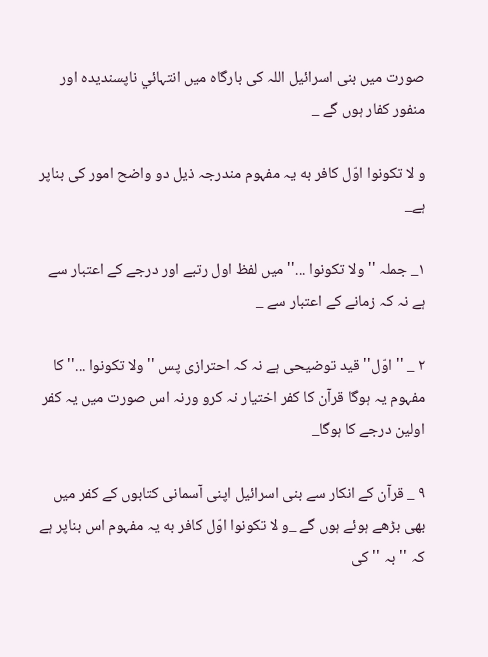صورت ميں بنى اسرائيل اللہ كى بارگاہ ميں انتہائي ناپسنديدہ اور منفور كفار ہوں گے _

و لا تكونوا اوّل كافر به يہ مفہوم مندرجہ ذيل دو واضح امور كى بناپر ہے_

۱_ جملہ '' ولا تكونوا ...'' ميں لفظ اول رتبے اور درجے كے اعتبار سے ہے نہ كہ زمانے كے اعتبار سے _

۲ _ '' اوّل'' قيد توضيحى ہے نہ كہ احترازى پس ''ولا تكونوا ...'' كا مفہوم يہ ہوگا قرآن كا كفر اختيار نہ كرو ورنہ اس صورت ميں يہ كفر اولين درجے كا ہوگا_

۹ _ قرآن كے انكار سے بنى اسرائيل اپنى آسمانى كتابوں كے كفر ميں بھى بڑھے ہوئے ہوں گے _و لا تكونوا اوّل كافر به يہ مفہوم اس بناپر ہے كہ '' بہ '' كى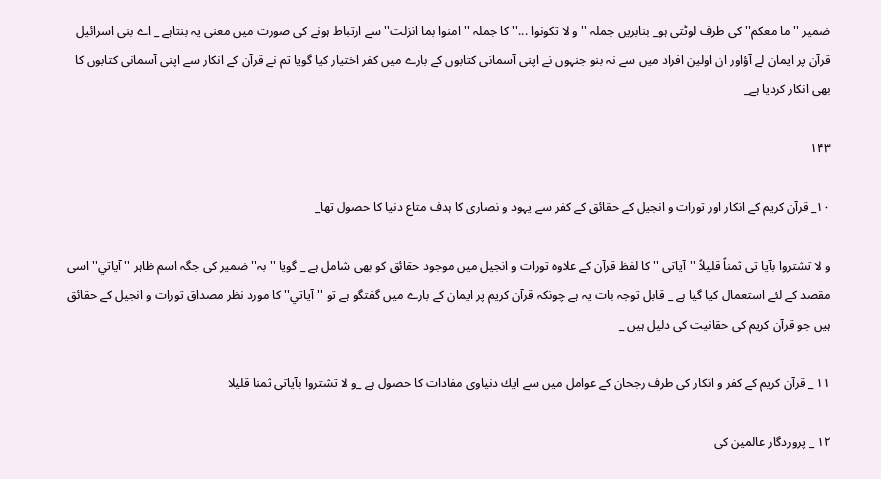ضمير ''ما معكم''كى طرف لوٹتى ہو_ بنابريں جملہ '' و لا تكونوا ...'' كا جملہ '' امنوا بما انزلت'' سے ارتباط ہونے كى صورت ميں معنى يہ بنتاہے _ اے بنى اسرائيل قرآن پر ايمان لے آؤاور ان اولين افراد ميں سے نہ بنو جنہوں نے اپنى آسمانى كتابوں كے بارے ميں كفر اختيار كيا گويا تم نے قرآن كے انكار سے اپنى آسمانى كتابوں كا بھى انكار كرديا ہے_

۱۴۳

۱۰_ قرآن كريم كے انكار اور تورات و انجيل كے حقائق كے كفر سے يہود و نصارى كا ہدف متاع دنيا كا حصول تھا_

و لا تشتروا بآيا تى ثمناً قليلاً ''آياتى '' كا لفظ قرآن كے علاوہ تورات و انجيل ميں موجود حقائق كو بھى شامل ہے _ گويا '' بہ'' ضمير كى جگہ اسم ظاہر '' آياتي'' اسى مقصد كے لئے استعمال كيا گيا ہے _ قابل توجہ بات يہ ہے چونكہ قرآن كريم پر ايمان كے بارے ميں گفتگو ہے تو ''آياتي'' كا مورد نظر مصداق تورات و انجيل كے حقائق ہيں جو قرآن كريم كى حقانيت كى دليل ہيں _

۱۱ _ قرآن كريم كے كفر و انكار كى طرف رجحان كے عوامل ميں سے ايك دنياوى مفادات كا حصول ہے _و لا تشتروا بآياتى ثمنا قليلا

۱۲ _ پروردگار عالمين كى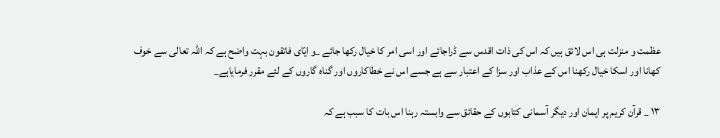عظمت و منزلت ہى اس لائق ہيں كہ اس كى ذات اقدس سے ڈراجائے اور اسى امر كا خيال ركھا جائے _و ايّاى فاتقون بہت واضح ہے كہ اللہ تعالى سے خوف كھانا اور اسكا خيال ركھنا اس كے عذاب اور سزا كے اعتبار سے ہے جسے اس نے خطاكاروں اور گناہ گاروں كے لئے مقرر فرماياہے_

۱۳ _ قرآن كريم پر ايمان اور ديگر آسمانى كتابوں كے حقائق سے وابستہ رہنا اس بات كا سبب ہے كہ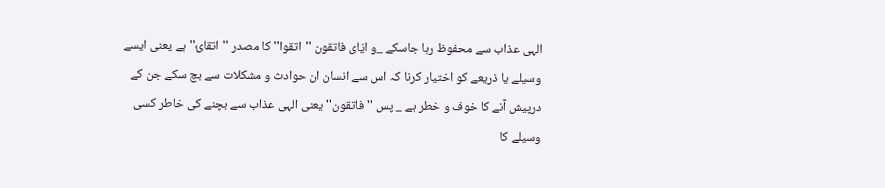الہى عذاب سے محفوظ رہا جاسكے _و ايّاى فاتقون ''اتقوا'' كا مصدر ''اتقائ'' ہے يعنى ايسے وسيلے يا ذريعے كو اختيار كرنا كہ اس سے انسان ان حوادث و مشكلات سے بچ سكے جن كے درپيش آنے كا خوف و خطر ہے _ پس '' فاتقون'' يعنى الہى عذاب سے بچنے كى خاطر كسى وسيلے كا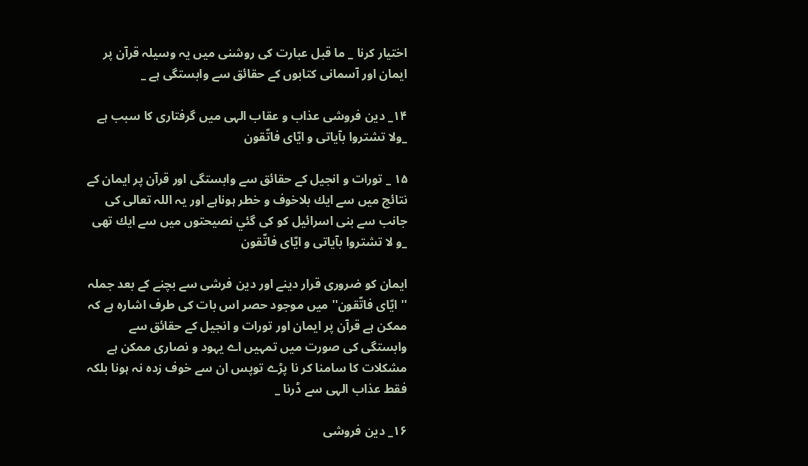اختيار كرنا _ ما قبل عبارت كى روشنى ميں يہ وسيلہ قرآن پر ايمان اور آسمانى كتابوں كے حقائق سے وابستگى ہے _

۱۴_ دين فروشى عذاب و عقاب الہى ميں گرفتارى كا سبب ہے _ولا تشتروا بآياتى و ايّاى فاتّقون

۱۵ _ تورات و انجيل كے حقائق سے وابستگى اور قرآن پر ايمان كے نتائج ميں سے ايك بلاخوف و خطر ہوناہے اور يہ اللہ تعالى كى جانب سے بنى اسرائيل كو كى گئي نصيحتوں ميں سے ايك تھى _و لا تشتروا بآياتى و ايّاى فاتّقون

ايمان كو ضرورى قرار دينے اور دين فرشى سے بچنے كے بعد جملہ '' ايّاى فاتّقون'' ميں موجود حصر اس بات كى طرف اشارہ ہے كہ ممكن ہے قرآن پر ايمان اور تورات و انجيل كے حقائق سے وابستگى كى صورت ميں تمہيں اے يہود و نصارى ممكن ہے مشكلات كا سامنا كر نا پڑے توپس ان سے خوف زدہ نہ ہونا بلكہ فقط عذاب الہى سے ڈرنا _

۱۶_ دين فروشى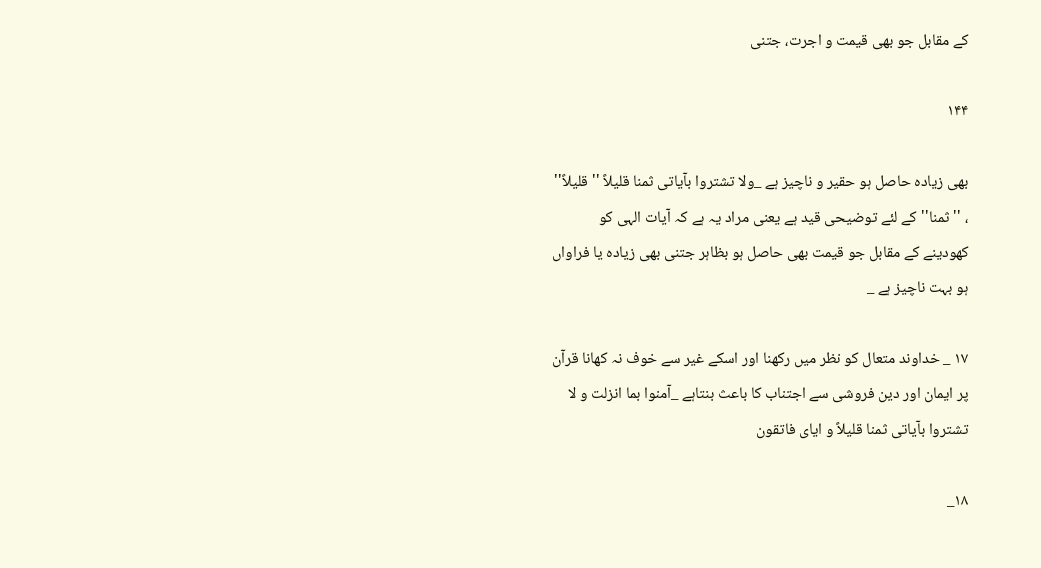كے مقابل جو بھى قيمت و اجرت، جتنى

۱۴۴

بھى زيادہ حاصل ہو حقير و ناچيز ہے _ولا تشتروا بآياتى ثمنا قليلاً '' قليلاً'' ، '' ثمنا''كے لئے توضيحى قيد ہے يعنى مراد يہ ہے كہ آيات الہى كو كھودينے كے مقابل جو قيمت بھى حاصل ہو بظاہر جتنى بھى زيادہ يا فراواں ہو بہت ناچيز ہے _

۱۷ _ خداوند متعال كو نظر ميں ركھنا اور اسكے غير سے خوف نہ كھانا قرآن پر ايمان اور دين فروشى سے اجتناب كا باعث بنتاہے _آمنوا بما انزلت و لا تشتروا بآياتى ثمنا قليلاً و اياى فاتقون

۱۸_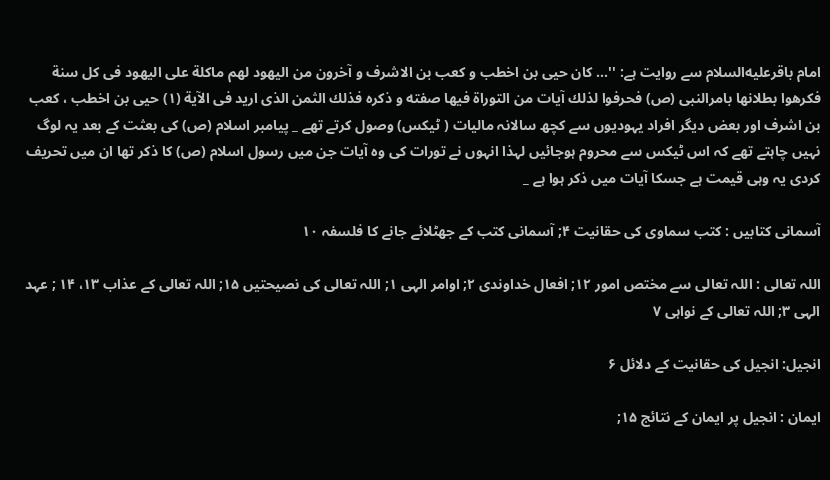امام باقرعليه‌السلام سے روايت ہے: ''... كان حيى بن اخطب و كعب بن الاشرف و آخرون من اليهود لهم ماكلة على اليهود فى كل سنة فكرهوا بطلانها بامرالنبى (ص) فحرفوا لذلك آيات من التوراة فيها صفته و ذكره فذلك الثمن الذى اريد فى الآية (۱) حيى بن اخطب ، كعب بن اشرف اور بعض ديگر افراد يہوديوں سے كچھ سالانہ ماليات ( ٹيكس) وصول كرتے تھے _ پيامبر اسلام (ص) كى بعثت كے بعد يہ لوگ نہيں چاہتے تھے كہ اس ٹيكس سے محروم ہوجائيں لہذا انہوں نے تورات كى وہ آيات جن ميں رسول اسلام (ص) كا ذكر تھا ان ميں تحريف كردى يہ وہى قيمت ہے جسكا آيات ميں ذكر ہوا ہے _

آسمانى كتابيں : كتب سماوى كى حقانيت ۴; آسمانى كتب كے جھٹلائے جانے كا فلسفہ ۱۰

اللہ تعالى : اللہ تعالى سے مختص امور ۱۲; افعال خداوندى ۲; اوامر الہى ۱; اللہ تعالى كى نصيحتيں ۱۵; اللہ تعالى كے عذاب ۱۳، ۱۴ ; عہد الہى ۳; اللہ تعالى كے نواہى ۷

انجيل: انجيل كى حقانيت كے دلائل ۶

ايمان : انجيل پر ايمان كے نتائج ۱۵;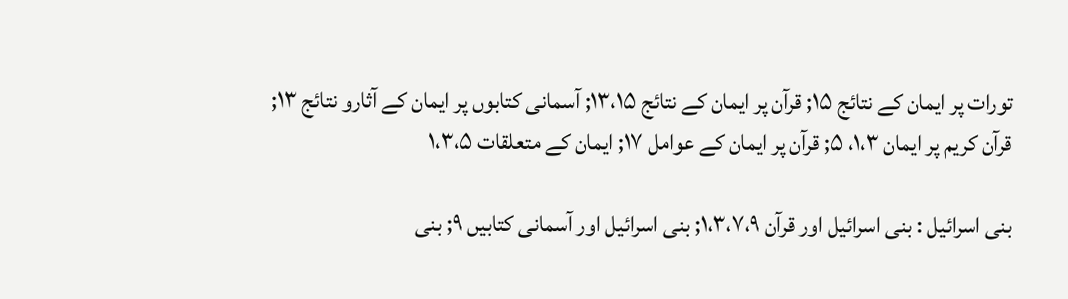تورات پر ايمان كے نتائج ۱۵; قرآن پر ايمان كے نتائج ۱۳،۱۵; آسمانى كتابوں پر ايمان كے آثارو نتائج ۱۳; قرآن كريم پر ايمان ۱،۳، ۵; قرآن پر ايمان كے عوامل ۱۷; ايمان كے متعلقات ۱،۳،۵

بنى اسرائيل : بنى اسرائيل اور قرآن ۱،۳،۷،۹; بنى اسرائيل اور آسمانى كتابيں ۹; بنى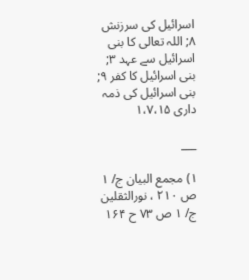اسرائيل كى سرزنش ۸; اللہ تعالى كا بنى اسرائيل سے عہد ۳; بنى اسرائيل كا كفر ۹; بنى اسرائيل كى ذمہ دارى ۱،۷،۱۵

___

۱) مجمع البيان ج/ ۱ ص ۲۱۰ ، نورالثقلين ج/ ۱ ص ۷۳ ح ۱۶۴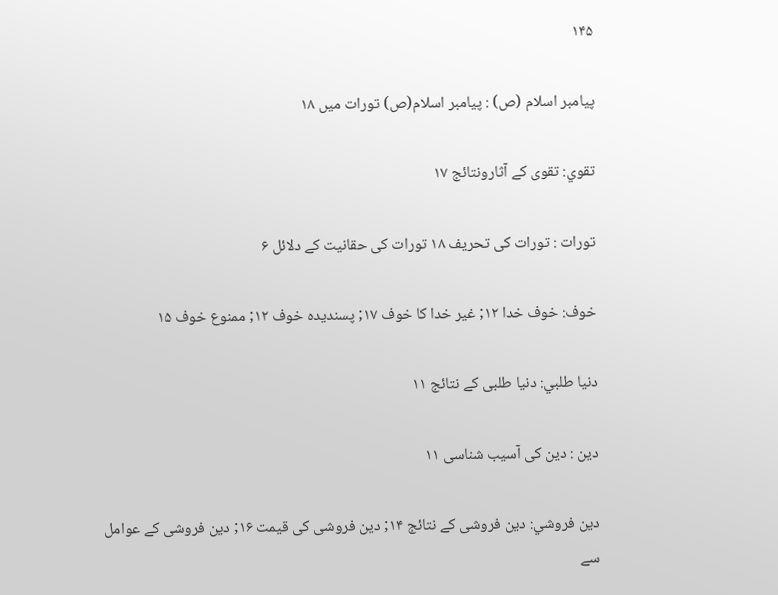۱۴۵

پيامبر اسلام (ص) : پيامبر اسلام(ص) تورات ميں ۱۸

تقوي: تقوى كے آثارونتائج ۱۷

تورات : تورات كى تحريف ۱۸ تورات كى حقانيت كے دلائل ۶

خوف: خوف خدا ۱۲; غير خدا كا خوف ۱۷; پسنديدہ خوف ۱۲; ممنوع خوف ۱۵

دنيا طلبي: دنيا طلبى كے نتائج ۱۱

دين : دين كى آسيب شناسى ۱۱

دين فروشي: دين فروشى كے نتائج ۱۴; دين فروشى كى قيمت ۱۶; دين فروشى كے عوامل سے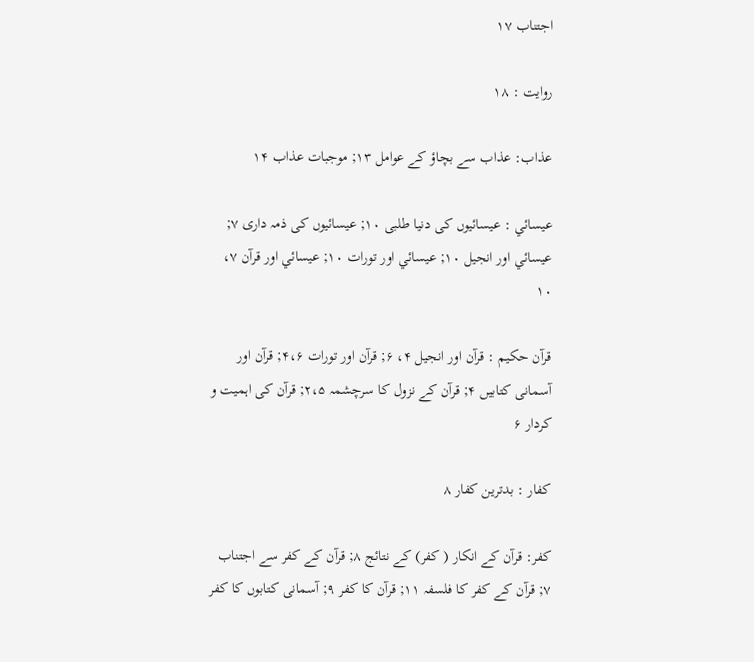اجتناب ۱۷

روايت : ۱۸

عذاب: عذاب سے بچاؤ كے عوامل ۱۳; موجبات عذاب ۱۴

عيسائي : عيسائيوں كى دنيا طلبى ۱۰; عيسائيوں كى ذمہ دارى ۷; عيسائي اور انجيل ۱۰; عيسائي اور تورات ۱۰; عيسائي اور قرآن ۷، ۱۰

قرآن حكيم : قرآن اور انجيل ۴، ۶; قرآن اور تورات ۴،۶; قرآن اور آسمانى كتابيں ۴; قرآن كے نزول كا سرچشمہ ۲،۵; قرآن كى اہميت و كردار ۶

كفار : بدترين كفار ۸

كفر: قرآن كے انكار ( كفر) كے نتائج ۸; قرآن كے كفر سے اجتناب ۷; قرآن كے كفر كا فلسفہ ۱۱; قرآن كا كفر ۹; آسمانى كتابوں كا كفر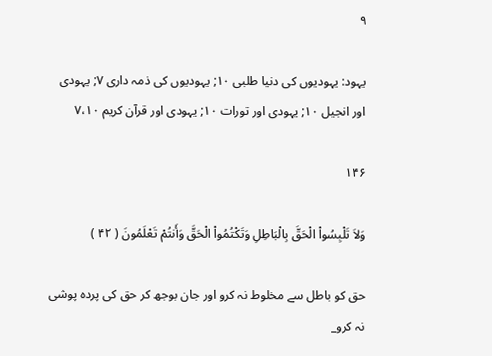۹

يہود: يہوديوں كى دنيا طلبى ۱۰; يہوديوں كى ذمہ دارى ۷; يہودى اور انجيل ۱۰; يہودى اور تورات ۱۰; يہودى اور قرآن كريم ۷،۱۰

۱۴۶

وَلاَ تَلْبِسُواْ الْحَقَّ بِالْبَاطِلِ وَتَكْتُمُواْ الْحَقَّ وَأَنتُمْ تَعْلَمُونَ ( ۴۲ )

حق كو باطل سے مخلوط نہ كرو اور جان بوجھ كر حق كى پردہ پوشى نہ كرو_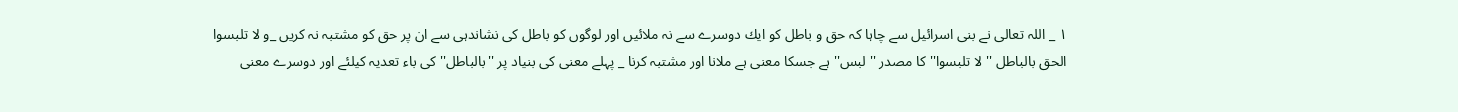۱ _ اللہ تعالى نے بنى اسرائيل سے چاہا كہ حق و باطل كو ايك دوسرے سے نہ ملائيں اور لوگوں كو باطل كى نشاندہى سے ان پر حق كو مشتبہ نہ كريں _و لا تلبسوا الحق بالباطل '' لا تلبسوا'' كا مصدر '' لبس'' ہے جسكا معنى ہے ملانا اور مشتبہ كرنا _ پہلے معنى كى بنياد پر ''بالباطل'' كى باء تعديہ كيلئے اور دوسرے معنى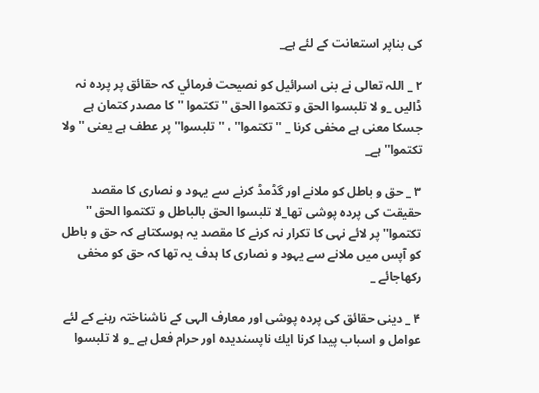كى بناپر استعانت كے لئے ہے_

۲ _ اللہ تعالى نے بنى اسرائيل كو نصيحت فرمائي كہ حقائق پر پردہ نہ ڈاليں _و لا تلبسوا الحق و تكتموا الحق '' تكتموا '' كا مصدر كتمان ہے جسكا معنى ہے مخفى كرنا _ '' تكتموا'' ، '' تلبسوا'' پر عطف ہے يعنى '' ولا تكتموا'' ہے_

۳ _ حق و باطل كو ملانے اور گڈمڈ كرنے سے يہود و نصارى كا مقصد حقيقت كى پردہ پوشى تھا_لا تلبسوا الحق بالباطل و تكتموا الحق '' تكتموا'' پر لائے نہى كا تكرار نہ كرنے كا مقصد يہ ہوسكتاہے كہ حق و باطل كو آپس ميں ملانے سے يہود و نصارى كا ہدف يہ تھا كہ حق كو مخفى ركھاجائے _

۴ _ دينى حقائق كى پردہ پوشى اور معارف الہى كے ناشناختہ رہنے كے لئے عوامل و اسباب پيدا كرنا ايك ناپسنديدہ اور حرام فعل ہے _و لا تلبسوا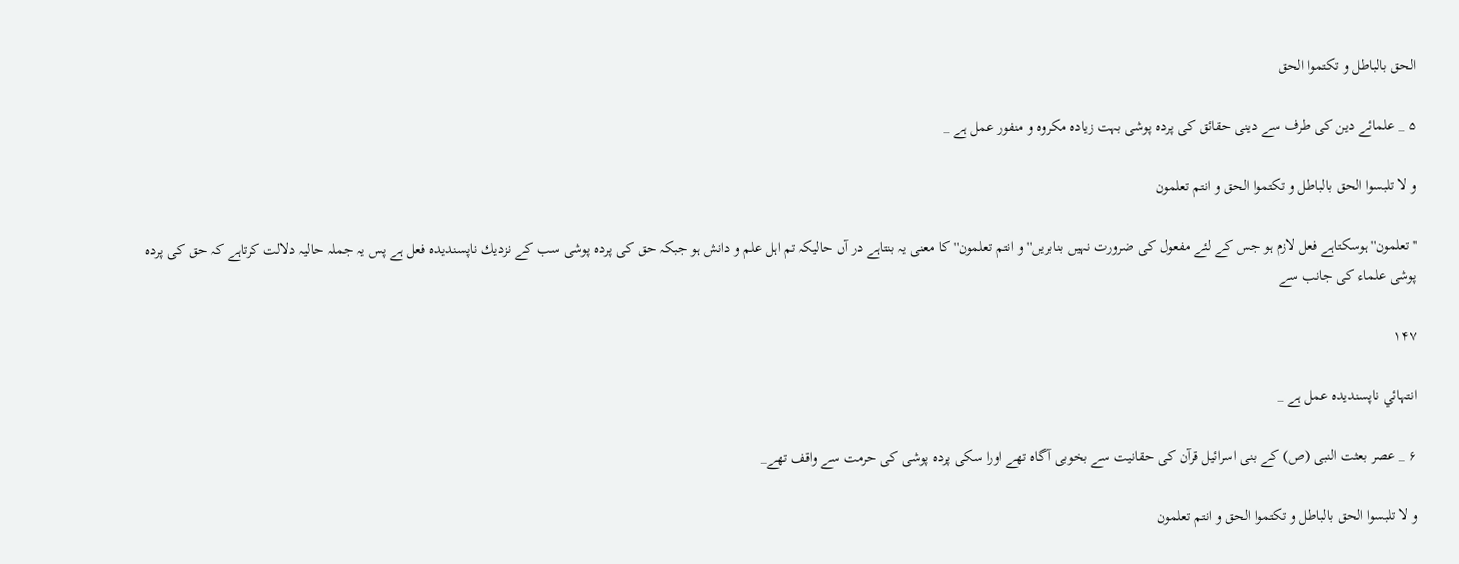الحق بالباطل و تكتموا الحق

۵ _ علمائے دين كى طرف سے دينى حقائق كى پردہ پوشى بہت زيادہ مكروہ و منفور عمل ہے _

و لا تلبسوا الحق بالباطل و تكتموا الحق و انتم تعلمون

''تعلمون'' ہوسكتاہے فعل لازم ہو جس كے لئے مفعول كى ضرورت نہيں بنابريں''و انتم تعلمون'' كا معنى يہ بنتاہے در آں حاليكہ تم اہل علم و دانش ہو جبكہ حق كى پردہ پوشى سب كے نزديك ناپسنديدہ فعل ہے پس يہ جملہ حاليہ دلالت كرتاہے كہ حق كى پردہ پوشى علماء كى جانب سے

۱۴۷

انتہائي ناپسنديدہ عمل ہے _

۶ _ عصر بعثت النبى (ص) كے بنى اسرائيل قرآن كى حقانيت سے بخوبى آگاہ تھے اورا سكى پردہ پوشى كى حرمت سے واقف تھے_

و لا تلبسوا الحق بالباطل و تكتموا الحق و انتم تعلمون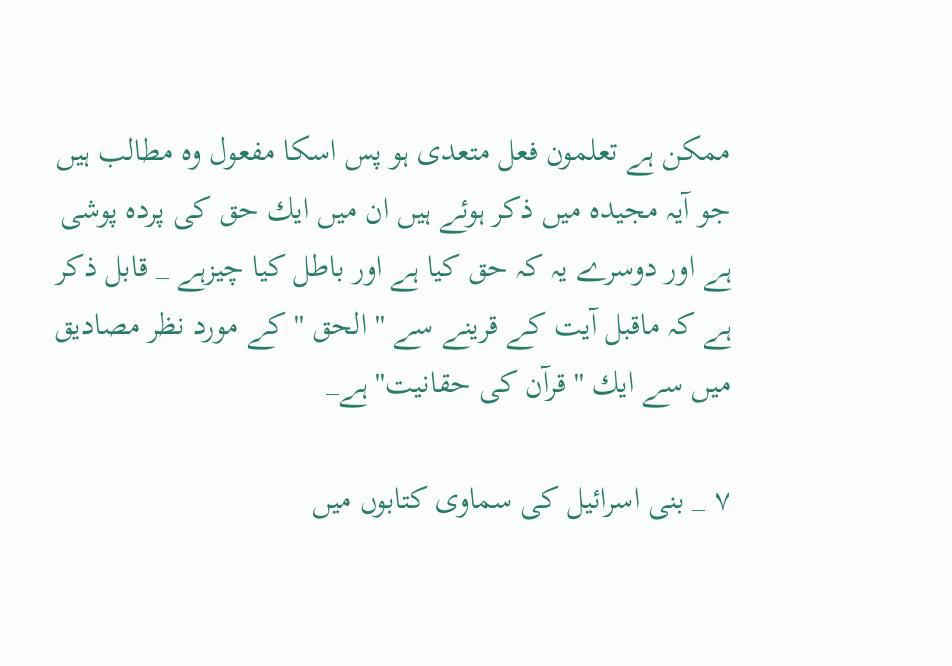ممكن ہے تعلمون فعل متعدى ہو پس اسكا مفعول وہ مطالب ہيں جو آيہ مجيدہ ميں ذكر ہوئے ہيں ان ميں ايك حق كى پردہ پوشى ہے اور دوسرے يہ كہ حق كيا ہے اور باطل كيا چيزہے _ قابل ذكر ہے كہ ماقبل آيت كے قرينے سے '' الحق '' كے مورد نظر مصاديق ميں سے ايك '' قرآن كى حقانيت'' ہے_

۷ _ بنى اسرائيل كى سماوى كتابوں ميں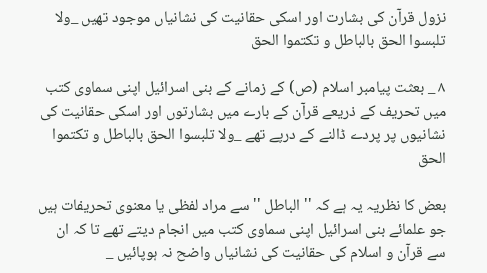نزول قرآن كى بشارت اور اسكى حقانيت كى نشانياں موجود تھيں _ولا تلبسوا الحق بالباطل و تكتموا الحق

۸ _ بعثت پيامبر اسلام (ص) كے زمانے كے بنى اسرائيل اپنى سماوى كتب ميں تحريف كے ذريعے قرآن كے بارے ميں بشارتوں اور اسكى حقانيت كى نشانيوں پر پردے ڈالنے كے درپے تھے _ولا تلبسوا الحق بالباطل و تكتموا الحق

بعض كا نظريہ يہ ہے كہ '' الباطل '' سے مراد لفظى يا معنوى تحريفات ہيں جو علمائے بنى اسرائيل اپنى سماوى كتب ميں انجام ديتے تھے تا كہ ان سے قرآن و اسلام كى حقانيت كى نشانياں واضح نہ ہوپائيں _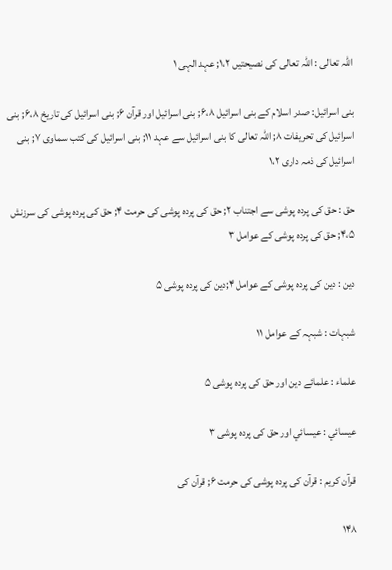اللہ تعالى : اللہ تعالى كى نصيحتيں ۱،۲; عہد الہى ۱

بنى اسرائيل: صدر اسلام كے بنى اسرائيل ۶،۸; بنى اسرائيل اور قرآن ۶; بنى اسرائيل كى تاريخ ۶،۸; بنى اسرائيل كى تحريفات ۸; اللہ تعالى كا بنى اسرائيل سے عہد ۱۱; بنى اسرائيل كى كتب سماوى ۷; بنى اسرائيل كى ذمہ دارى ۱،۲

حق : حق كى پردہ پوشى سے اجتناب ۲; حق كى پردہ پوشى كى حرمت ۴; حق كى پردہ پوشى كى سرزنش ۴،۵; حق كى پردہ پوشى كے عوامل ۳

دين : دين كى پردہ پوشى كے عوامل ۴;دين كى پردہ پوشى ۵

شبہات : شبہہ كے عوامل ۱۱

علماء : علمائے دين اور حق كى پردہ پوشى ۵

عيسائي : عيسائي اور حق كى پردہ پوشى ۳

قرآن كريم : قرآن كى پردہ پوشى كى حرمت ۶; قرآن كى

۱۴۸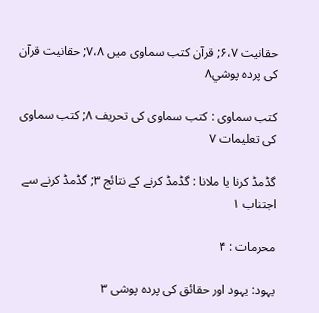حقانيت ۶،۷; قرآن كتب سماوى ميں ۷،۸; حقانيت قرآن كى پردہ پوشي۸

كتب سماوى : كتب سماوى كى تحريف ۸; كتب سماوى كى تعليمات ۷

گڈمڈ كرنا يا ملانا : گڈمڈ كرنے كے نتائج ۳; گڈمڈ كرنے سے اجتناب ۱

محرمات : ۴

يہود: يہود اور حقائق كى پردہ پوشى ۳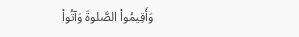وَأَقِيمُواْ الصَّلوةَ وَآتُواْ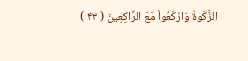الزَّكَوةَ وَارْكَعُواْ مَعَ الرَّاكِعِينَ ( ۴۳ )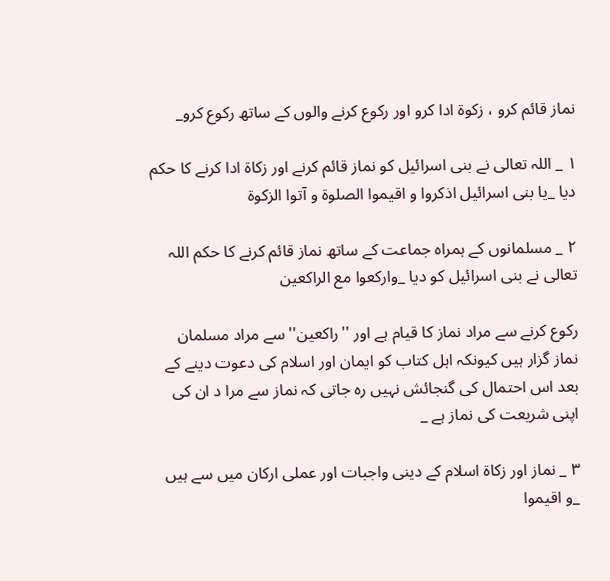نماز قائم كرو ، زكوة ادا كرو اور ركوع كرنے والوں كے ساتھ ركوع كرو_

۱ _ اللہ تعالى نے بنى اسرائيل كو نماز قائم كرنے اور زكاة ادا كرنے كا حكم ديا _يا بنى اسرائيل اذكروا و اقيموا الصلوة و آتوا الزكوة

۲ _ مسلمانوں كے ہمراہ جماعت كے ساتھ نماز قائم كرنے كا حكم اللہ تعالى نے بنى اسرائيل كو ديا _واركعوا مع الراكعين

ركوع كرنے سے مراد نماز كا قيام ہے اور ''راكعين'' سے مراد مسلمان نماز گزار ہيں كيونكہ اہل كتاب كو ايمان اور اسلام كى دعوت دينے كے بعد اس احتمال كى گنجائش نہيں رہ جاتى كہ نماز سے مرا د ان كى اپنى شريعت كى نماز ہے _

۳ _ نماز اور زكاة اسلام كے دينى واجبات اور عملى اركان ميں سے ہيں _و اقيموا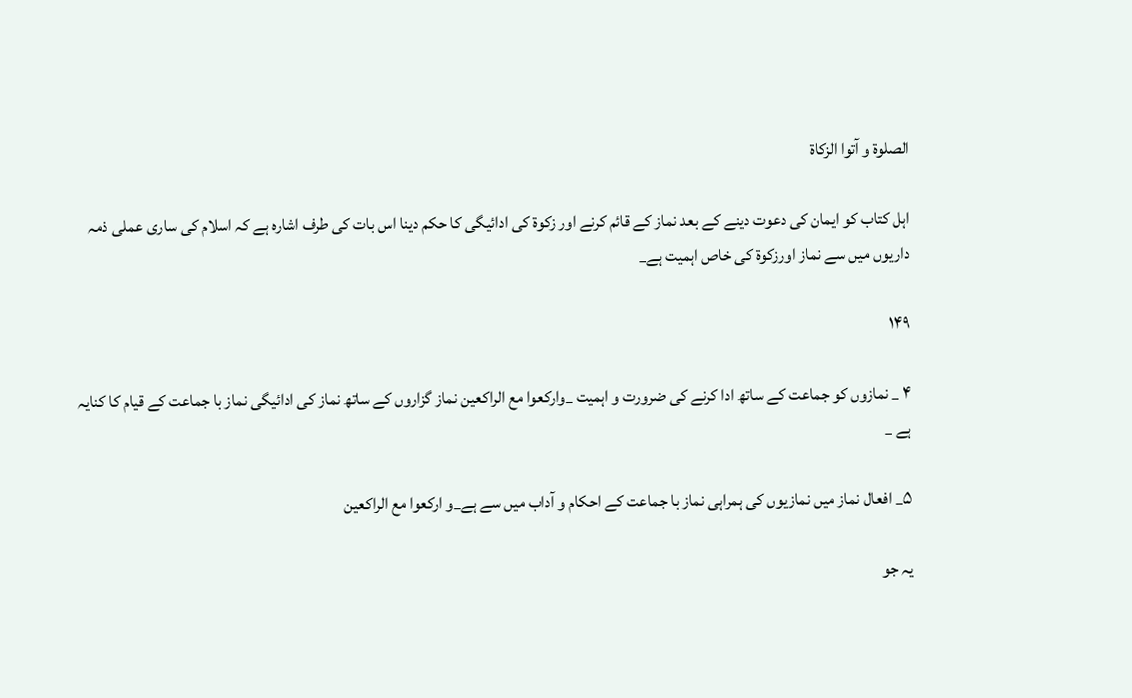الصلوة و آتوا الزكاة

اہل كتاب كو ايمان كى دعوت دينے كے بعد نماز كے قائم كرنے اور زكوة كى ادائيگى كا حكم دينا اس بات كى طرف اشارہ ہے كہ اسلام كى سارى عملى ذمہ داريوں ميں سے نماز اورزكوة كى خاص اہميت ہے_

۱۴۹

۴ _ نمازوں كو جماعت كے ساتھ ادا كرنے كى ضرورت و اہميت _واركعوا مع الراكعين نماز گزاروں كے ساتھ نماز كى ادائيگى نماز با جماعت كے قيام كا كنايہ ہے _

۵_ افعال نماز ميں نمازيوں كى ہمراہى نماز با جماعت كے احكام و آداب ميں سے ہے_و اركعوا مع الراكعين

يہ جو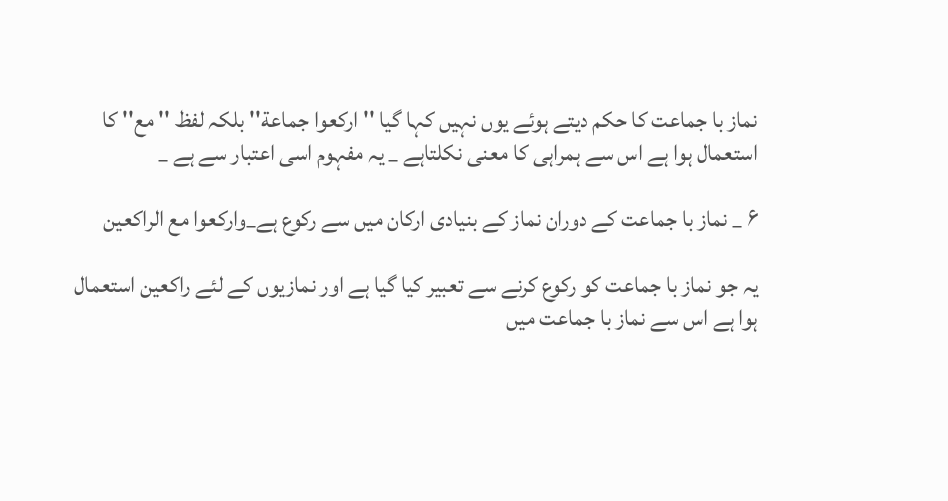نماز با جماعت كا حكم ديتے ہوئے يوں نہيں كہا گيا '' اركعوا جماعة'' بلكہ لفظ '' مع'' كا استعمال ہوا ہے اس سے ہمراہى كا معنى نكلتاہے _ يہ مفہوم اسى اعتبار سے ہے _

۶ _ نماز با جماعت كے دوران نماز كے بنيادى اركان ميں سے ركوع ہے_واركعوا مع الراكعين

يہ جو نماز با جماعت كو ركوع كرنے سے تعبير كيا گيا ہے اور نمازيوں كے لئے راكعين استعمال ہوا ہے اس سے نماز با جماعت ميں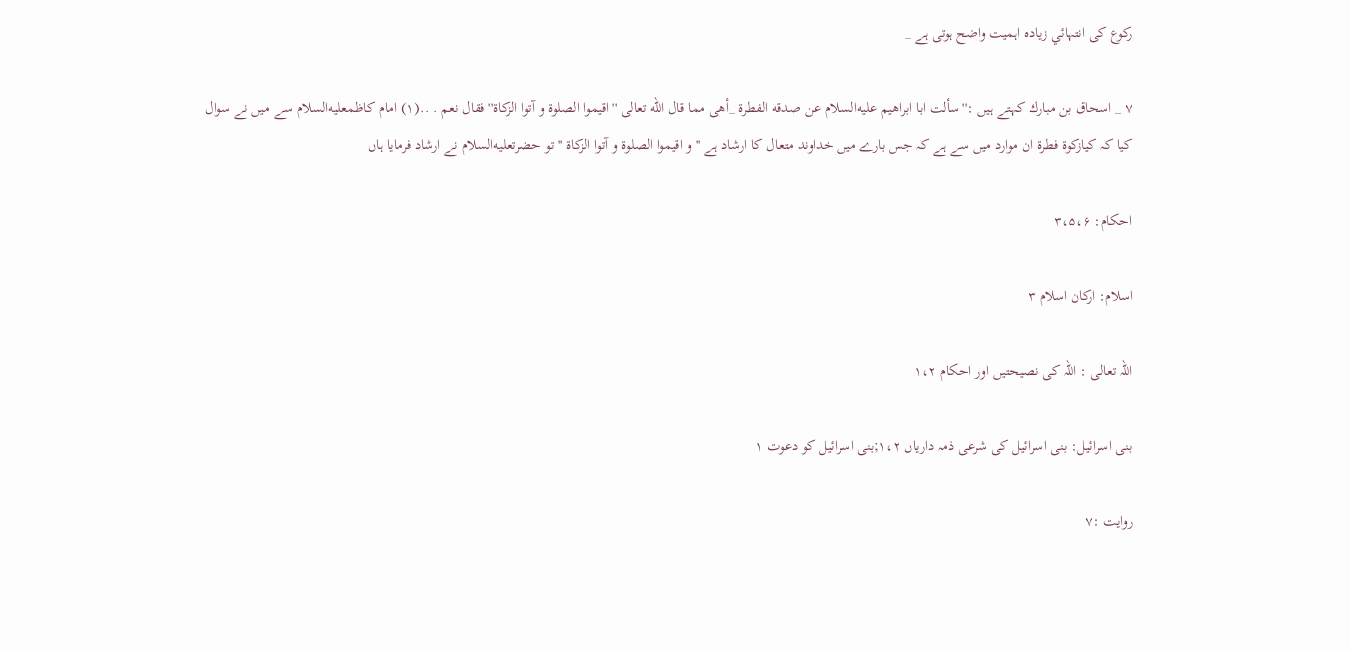ركوع كى انتہائي زيادہ اہميت واضح ہوتى ہے _

۷ _ اسحاق بن مبارك كہتے ہيں :''سألت ابا ابراهيم عليه‌السلام عن صدقه الفطرة _أهى مما قال الله تعالى ''اقيموا الصلوة و آتوا الزكاة'' فقال نعم . ..(۱) امام كاظمعليه‌السلام سے ميں نے سوال كيا كہ كيازكوة فطرة ان موارد ميں سے ہے كہ جس بارے ميں خداوند متعال كا ارشاد ہے ''و اقيموا الصلوة و آتوا الزكاة '' تو حضرتعليه‌السلام نے ارشاد فرمايا ہاں

احكام: ۳،۵،۶

اسلام: اركان اسلام ۳

اللہ تعالى : اللہ كى نصيحتيں اور احكام ۱،۲

بنى اسرائيل: بنى اسرائيل كى شرعى ذمہ دارياں ۱،۲;بنى اسرائيل كو دعوت ۱

روايت :۷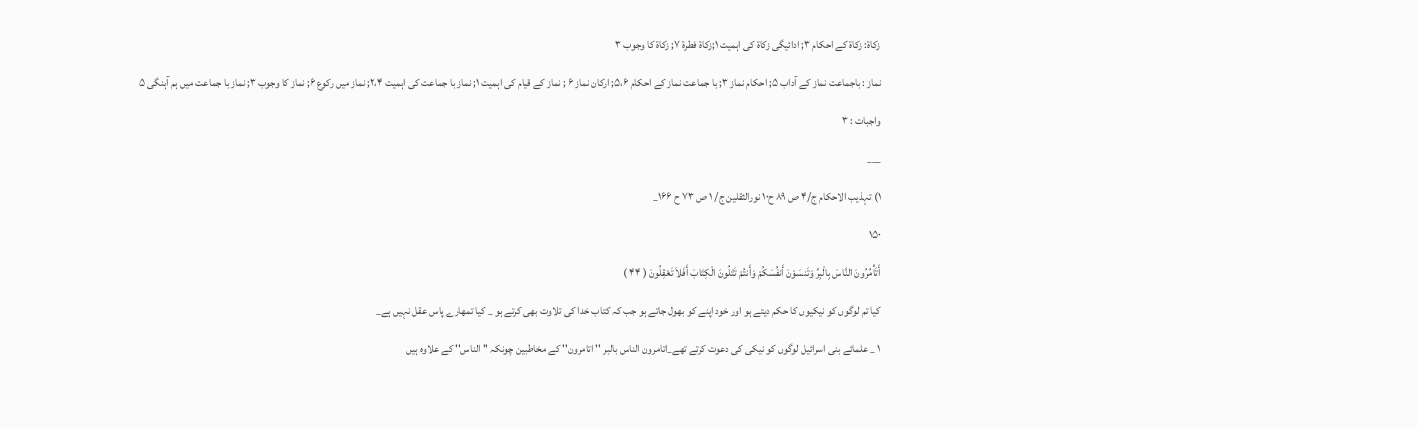زكاة: زكاة كے احكام ۳; ادائيگى زكاة كى اہميت ۱;زكاة فطرة ۷; زكاة كا وجوب ۳

نماز : باجماعت نماز كے آداب ۵; احكام نماز ۳; با جماعت نماز كے احكام ۵،۶; اركان نماز ۶ ; نماز كے قيام كى اہميت ۱; نماز با جماعت كى اہميت ۲،۴; نماز ميں ركوع ۶; نماز كا وجوب ۳; نماز با جماعت ميں ہم آہنگى ۵

واجبات : ۳

___

۱) تہذيب الاحكام ج/۴ ص ۸۹ ح۱۰ نورالثقلين ج/ ۱ ص ۷۳ ح ۱۶۶_

۱۵۰

أَتَأْمُرُونَ النَّاسَ بِالْبِرِّ وَتَنسَوْنَ أَنفُسَكُمْ وَأَنتُمْ تَتْلُونَ الْكِتَابَ أَفَلاَ تَعْقِلُونَ ( ۴۴ )

كيا تم لوگوں كو نيكيوں كا حكم ديتے ہو اور خود اپنے كو بھول جاتے ہو جب كہ كتاب خدا كى تلاوت بھى كرتے ہو _ كيا تمھارے پاس عقل نہيں ہے_

۱ _ علمائے بنى اسرائيل لوگوں كو نيكى كى دعوت كرتے تھے_اتامرون الناس بالبر '' اتامرون'' كے مخاطبين چونكہ '' الناس'' كے علاوہ ہيں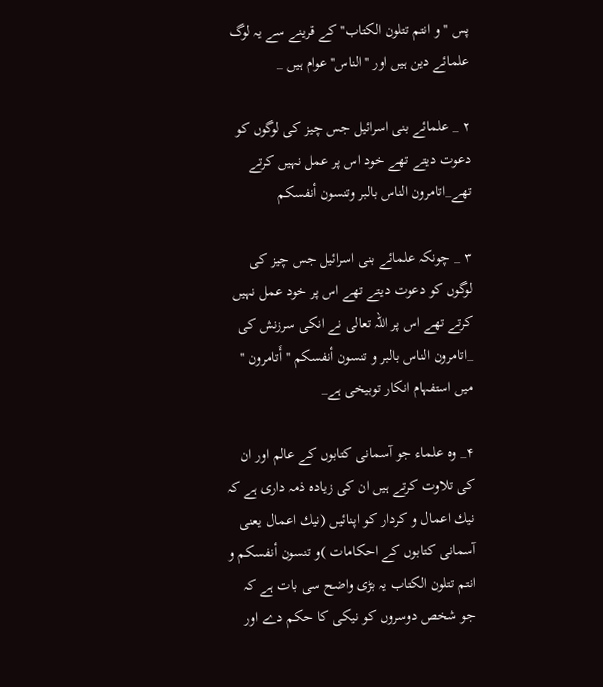پس '' و انتم تتلون الكتاب'' كے قرينے سے يہ لوگ علمائے دين ہيں اور ''الناس'' عوام ہيں _

۲ _ علمائے بنى اسرائيل جس چيز كى لوگوں كو دعوت ديتے تھے خود اس پر عمل نہيں كرتے تھے_اتامرون الناس بالبر وتنسون أنفسكم

۳ _ چونكہ علمائے بنى اسرائيل جس چيز كى لوگوں كو دعوت ديتے تھے اس پر خود عمل نہيں كرتے تھے اس پر اللہ تعالى نے انكى سرزنش كى _اتامرون الناس بالبر و تنسون أنفسكم ''أَتامرون '' ميں استفہام انكار توبيخى ہے_

۴_ وہ علماء جو آسمانى كتابوں كے عالم اور ان كى تلاوت كرتے ہيں ان كى زيادہ ذمہ دارى ہے كہ نيك اعمال و كردار كو اپنائيں (نيك اعمال يعنى آسمانى كتابوں كے احكامات )و تنسون أنفسكم و انتم تتلون الكتاب يہ بڑى واضح سى بات ہے كہ جو شخص دوسروں كو نيكى كا حكم دے اور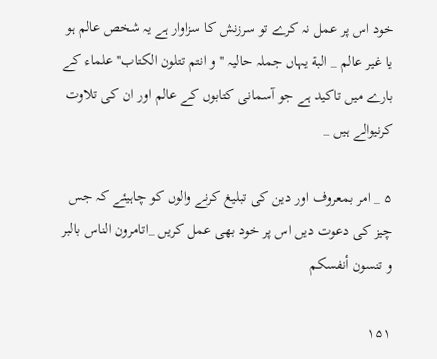خود اس پر عمل نہ كرے تو سرزنش كا سزاوار ہے يہ شخص عالم ہو يا غير عالم _ البة يہاں جملہ حاليہ '' و انتم تتلون الكتاب'' علماء كے بارے ميں تاكيد ہے جو آسمانى كتابوں كے عالم اور ان كى تلاوت كرنيوالے ہيں _

۵ _ امر بمعروف اور دين كى تبليغ كرنے والوں كو چاہيئے كہ جس چيز كى دعوت ديں اس پر خود بھى عمل كريں _اتامرون الناس بالبر و تنسون أنفسكم

۱۵۱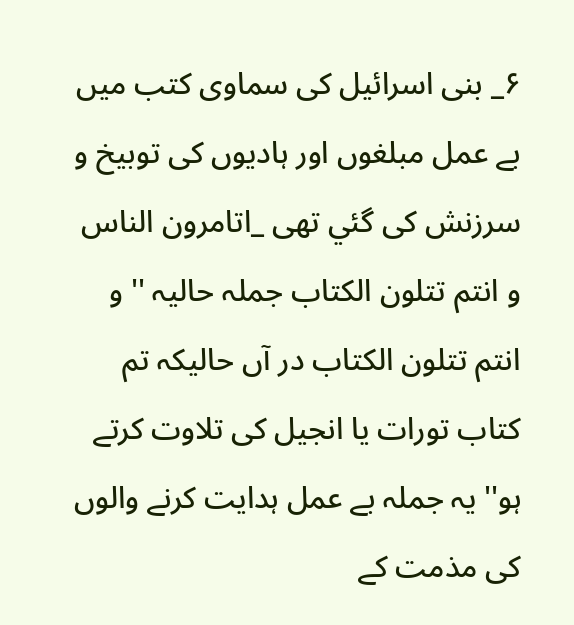۶_ بنى اسرائيل كى سماوى كتب ميں بے عمل مبلغوں اور ہاديوں كى توبيخ و سرزنش كى گئي تھى _اتامرون الناس و انتم تتلون الكتاب جملہ حاليہ '' و انتم تتلون الكتاب در آں حاليكہ تم كتاب تورات يا انجيل كى تلاوت كرتے ہو'' يہ جملہ بے عمل ہدايت كرنے والوں كى مذمت كے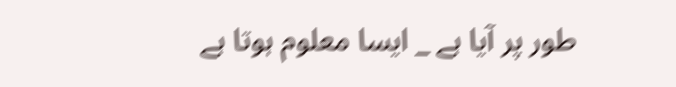طور پر آيا ہے _ ايسا معلوم ہوتا ہے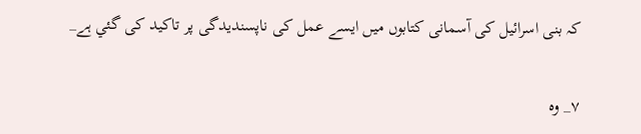كہ بنى اسرائيل كى آسمانى كتابوں ميں ايسے عمل كى ناپسنديدگى پر تاكيد كى گئي ہے_

۷_ وہ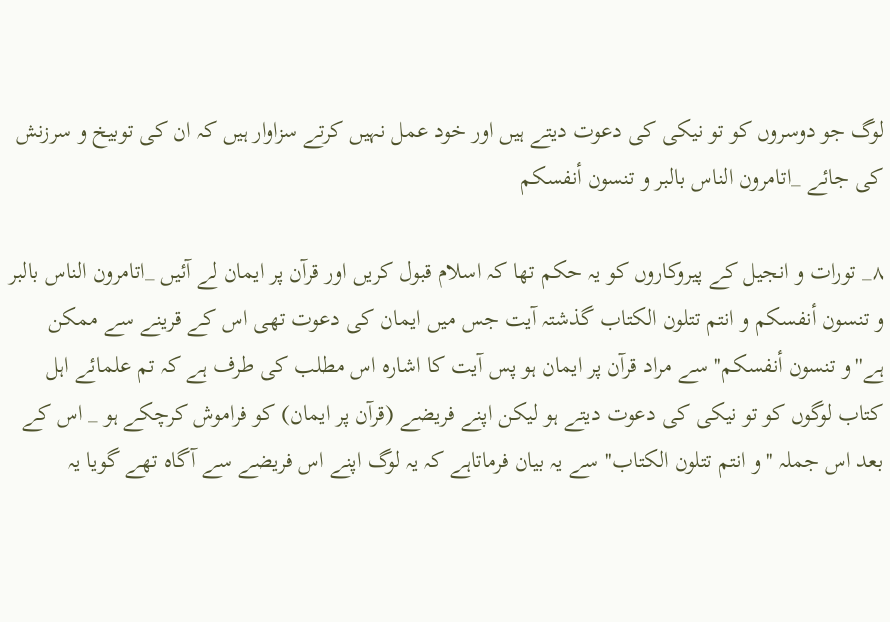لوگ جو دوسروں كو تو نيكى كى دعوت ديتے ہيں اور خود عمل نہيں كرتے سزاوار ہيں كہ ان كى توبيخ و سرزنش كى جائے _اتامرون الناس بالبر و تنسون أنفسكم

۸_ تورات و انجيل كے پيروكاروں كو يہ حكم تھا كہ اسلام قبول كريں اور قرآن پر ايمان لے آئيں _اتامرون الناس بالبر و تنسون أنفسكم و انتم تتلون الكتاب گذشتہ آيت جس ميں ايمان كى دعوت تھى اس كے قرينے سے ممكن ہے''و تنسون أنفسكم'' سے مراد قرآن پر ايمان ہو پس آيت كا اشارہ اس مطلب كى طرف ہے كہ تم علمائے اہل كتاب لوگوں كو تو نيكى كى دعوت ديتے ہو ليكن اپنے فريضے (قرآن پر ايمان) كو فراموش كرچكے ہو _ اس كے بعد اس جملہ ''و انتم تتلون الكتاب'' سے يہ بيان فرماتاہے كہ يہ لوگ اپنے اس فريضے سے آگاہ تھے گويا يہ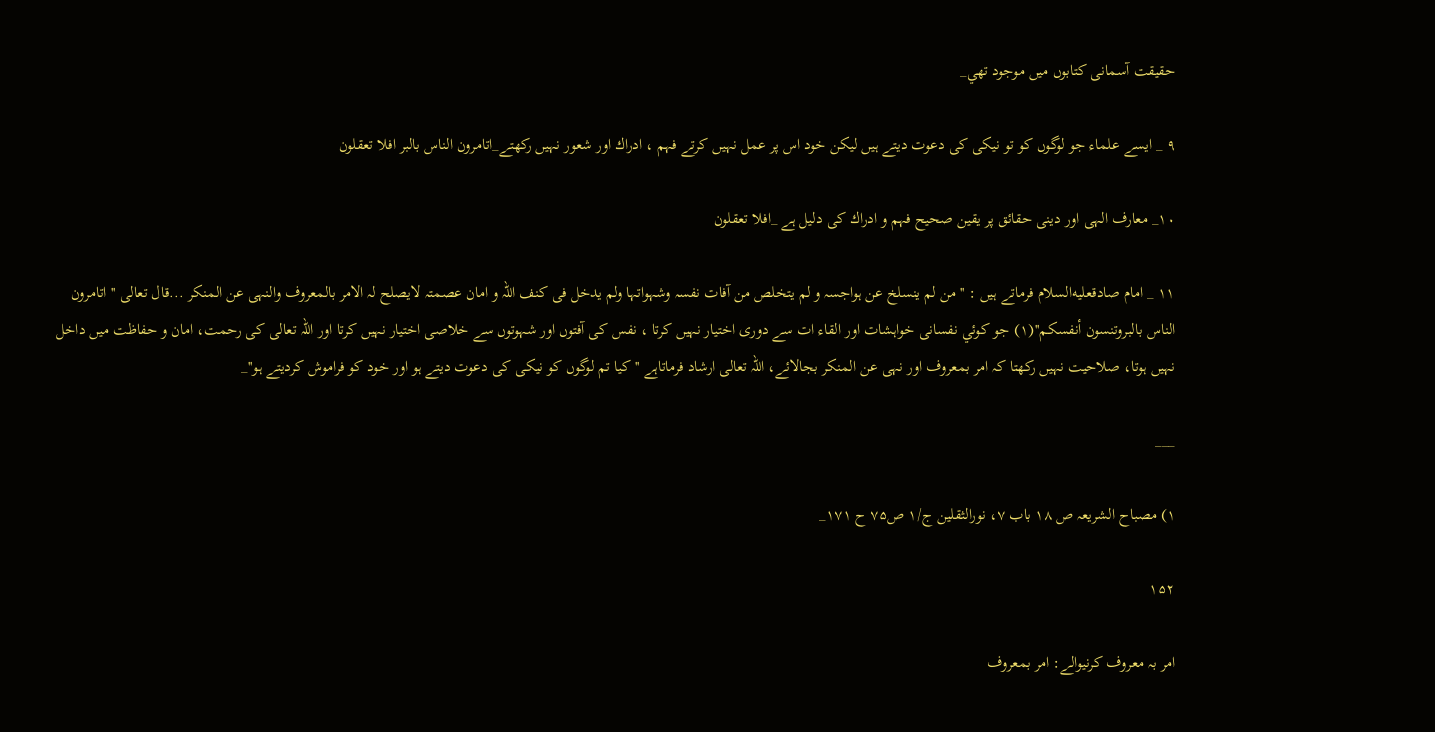حقيقت آسمانى كتابوں ميں موجود تھي_

۹ _ ايسے علماء جو لوگوں كو تو نيكى كى دعوت ديتے ہيں ليكن خود اس پر عمل نہيں كرتے فہم ، ادراك اور شعور نہيں ركھتے_اتامرون الناس بالبر افلا تعقلون

۱۰_ معارف الہى اور دينى حقائق پر يقين صحيح فہم و ادراك كى دليل ہے _افلا تعقلون

۱۱ _ امام صادقعليه‌السلام فرماتے ہيں : ''من لم ينسلخ عن ہواجسہ و لم يتخلص من آفات نفسہ وشہواتہا ولم يدخل فى كنف اللہ و امان عصمتہ لايصلح لہ الامر بالمعروف والنہى عن المنكر ...قال تعالى ''اتامرون الناس بالبروتنسون أنفسكم''(۱) جو كوئي نفسانى خواہشات اور القاء ات سے دورى اختيار نہيں كرتا ، نفس كى آفتوں اور شہوتوں سے خلاصى اختيار نہيں كرتا اور اللہ تعالى كى رحمت، امان و حفاظت ميں داخل نہيں ہوتا، صلاحيت نہيں ركھتا كہ امر بمعروف اور نہى عن المنكر بجالائے، اللہ تعالى ارشاد فرماتاہے '' كيا تم لوگوں كو نيكى كى دعوت ديتے ہو اور خود كو فراموش كرديتے ہو''_

___

۱) مصباح الشريعہ ص ۱۸ باب ۷، نورالثقلين ج/۱ ص۷۵ ح ۱۷۱_

۱۵۲

امر بہ معروف كرنيوالے: امر بمعروف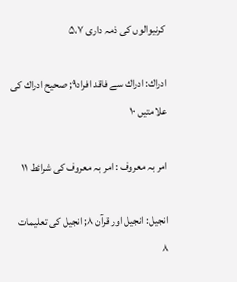كرنيوالوں كى ذمہ دارى ۵،۷

ادراك: ادراك سے فاقد افراد۹; صحيح ادراك كى علامتيں ۱۰

امر بہ معروف : امر بہ معروف كى شرائط ۱۱

انجيل: انجيل اور قرآن ۸; انجيل كى تعليمات ۸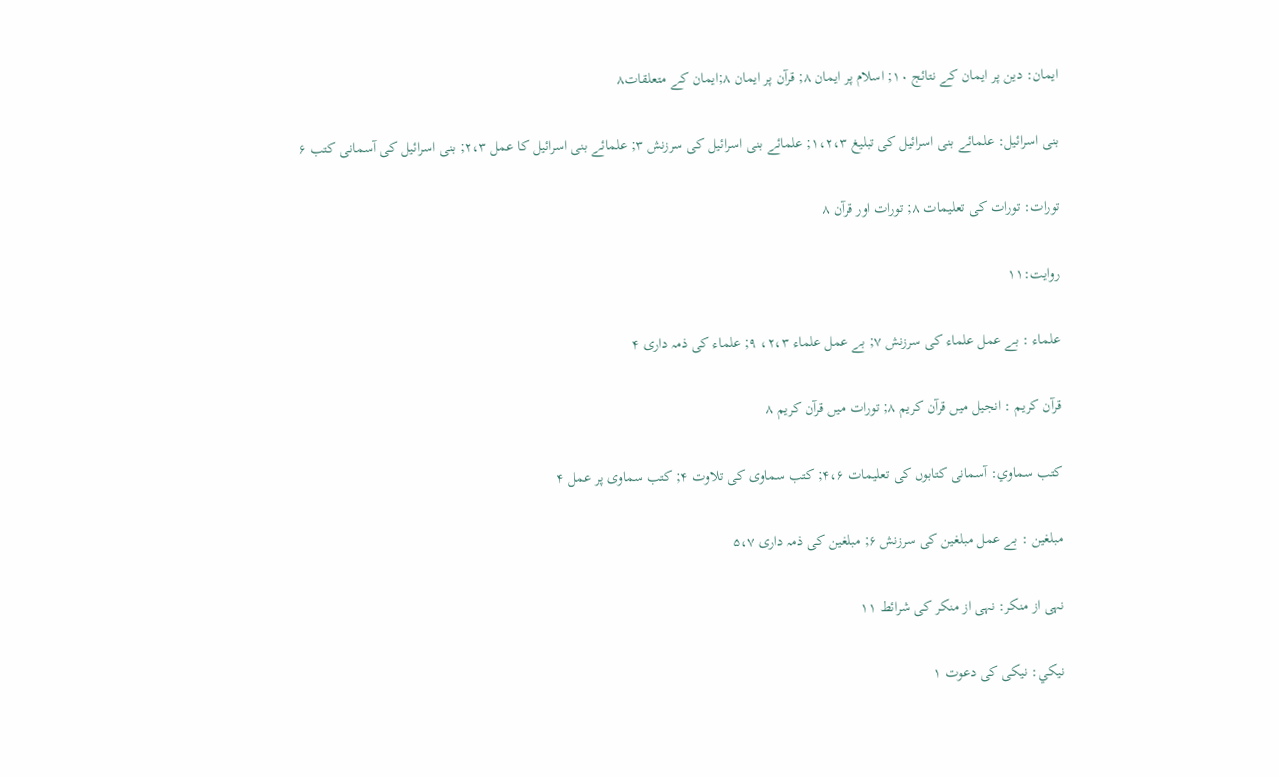ايمان: دين پر ايمان كے نتائج ۱۰; اسلام پر ايمان ۸; قرآن پر ايمان ۸;ايمان كے متعلقات۸

بنى اسرائيل: علمائے بنى اسرائيل كى تبليغ ۱،۲،۳; علمائے بنى اسرائيل كى سرزنش ۳; علمائے بنى اسرائيل كا عمل ۲،۳; بنى اسرائيل كى آسمانى كتب ۶

تورات: تورات كى تعليمات ۸; تورات اور قرآن ۸

روايت:۱۱

علماء : بے عمل علماء كى سرزنش ۷; بے عمل علماء ۲،۳، ۹; علماء كى ذمہ دارى ۴

قرآن كريم : انجيل ميں قرآن كريم ۸; تورات ميں قرآن كريم ۸

كتب سماوي: آسمانى كتابوں كى تعليمات ۴،۶; كتب سماوى كى تلاوت ۴; كتب سماوى پر عمل ۴

مبلغين : بے عمل مبلغين كى سرزنش ۶; مبلغين كى ذمہ دارى ۵،۷

نہى از منكر: نہى از منكر كى شرائط ۱۱

نيكي: نيكى كى دعوت ۱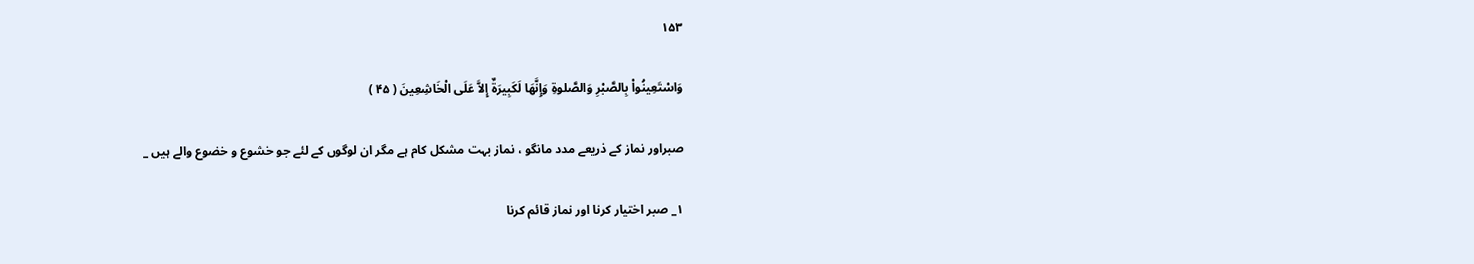۱۵۳

وَاسْتَعِينُواْ بِالصَّبْرِ وَالصَّلوةِ وَإِنَّهَا لَكَبِيرَةٌ إِلاَّ عَلَى الْخَاشِعِينَ ( ۴۵ )

صبراور نماز كے ذريعے مدد مانگو ، نماز بہت مشكل كام ہے مگر ان لوگوں كے لئے جو خشوع و خضوع والے ہيں _

۱_ صبر اختيار كرنا اور نماز قائم كرنا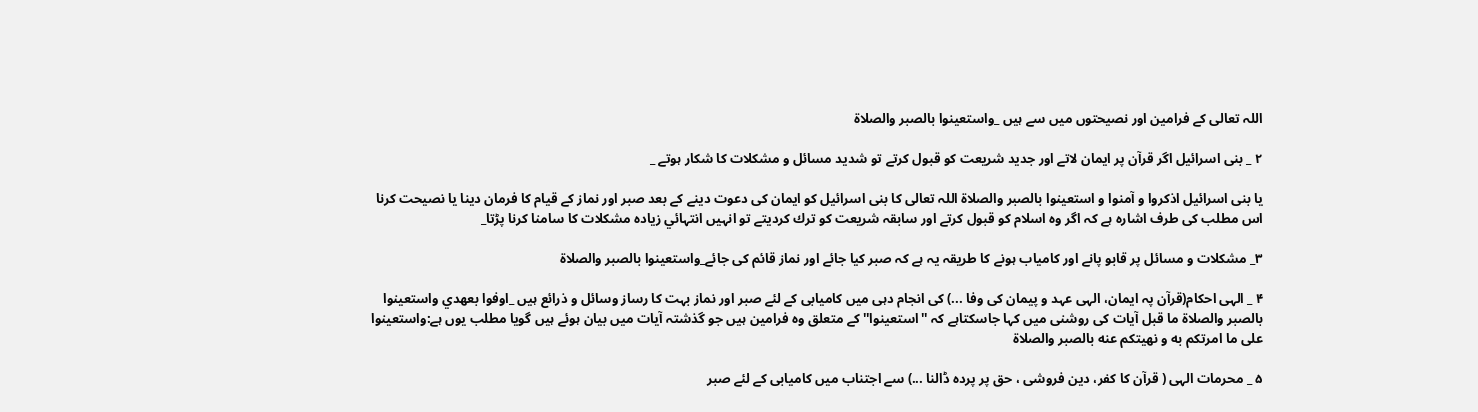اللہ تعالى كے فرامين اور نصيحتوں ميں سے ہيں _واستعينوا بالصبر والصلاة

۲ _ بنى اسرائيل اگر قرآن پر ايمان لاتے اور جديد شريعت كو قبول كرتے تو شديد مسائل و مشكلات كا شكار ہوتے _

يا بنى اسرائيل اذكروا و آمنوا و استعينوا بالصبر والصلاة اللہ تعالى كا بنى اسرائيل كو ايمان كى دعوت دينے كے بعد صبر اور نماز كے قيام كا فرمان دينا يا نصيحت كرنا اس مطلب كى طرف اشارہ ہے كہ اگر وہ اسلام كو قبول كرتے اور سابقہ شريعت كو ترك كرديتے تو انہيں انتہائي زيادہ مشكلات كا سامنا كرنا پڑتا_

۳_ مشكلات و مسائل پر قابو پانے اور كامياب ہونے كا طريقہ يہ ہے كہ صبر كيا جائے اور نماز قائم كى جائے_واستعينوا بالصبر والصلاة

۴ _ الہى احكام(قرآن پہ ايمان، الہى عہد و پيمان كى وفا ...) كى انجام دہى ميں كاميابى كے لئے صبر اور نماز بہت كا رساز وسائل و ذرائع ہيں _اوفوا بعهدي واستعينوا بالصبر والصلاة ما قبل آيات كى روشنى ميں كہا جاسكتاہے كہ ''استعينوا'' كے متعلق وہ فرامين ہيں جو گذشتہ آيات ميں بيان ہوئے ہيں گويا مطلب يوں ہے:واستعينوا على ما امرتكم به و نهيتكم عنه بالصبر والصلاة

۵ _ محرمات الہى ( قرآن كا كفر، دين فروشى ، حق پر پردہ ڈالنا ...) سے اجتناب ميں كاميابى كے لئے صبر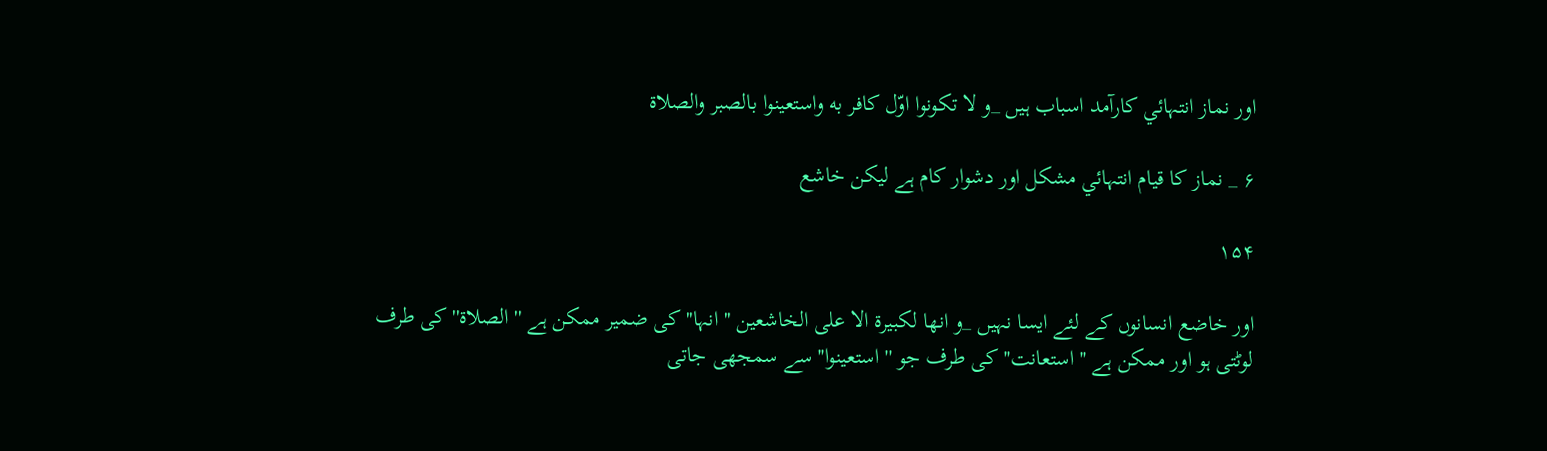اور نماز انتہائي كارآمد اسباب ہيں _و لا تكونوا اوّل كافر به واستعينوا بالصبر والصلاة

۶ _ نماز كا قيام انتہائي مشكل اور دشوار كام ہے ليكن خاشع

۱۵۴

اور خاضع انسانوں كے لئے ايسا نہيں _و انها لكبيرة الا على الخاشعين '' انہا'' كى ضمير ممكن ہے '' الصلاة'' كى طرف لوٹتى ہو اور ممكن ہے '' استعانت'' كى طرف جو ''استعينوا'' سے سمجھى جاتى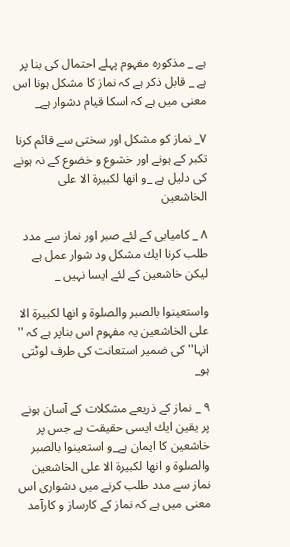ہے _ مذكورہ مفہوم پہلے احتمال كى بنا پر ہے _ قابل ذكر ہے كہ نماز كا مشكل ہونا اس معنى ميں ہے كہ اسكا قيام دشوار ہے_

۷_ نماز كو مشكل اور سختى سے قائم كرنا تكبر كے ہونے اور خشوع و خضوع كے نہ ہونے كى دليل ہے _و انها لكبيرة الا على الخاشعين

۸ _ كاميابى كے لئے صبر اور نماز سے مدد طلب كرنا ايك مشكل ود شوار عمل ہے ليكن خاشعين كے لئے ايسا نہيں _

واستعينوا بالصبر والصلوة و انها لكبيرة الا على الخاشعين يہ مفہوم اس بناپر ہے كہ '' انہا'' كى ضمير استعانت كى طرف لوٹتى ہو_

۹ _ نماز كے ذريعے مشكلات كے آسان ہونے پر يقين ايك ايسى حقيقت ہے جس پر خاشعين كا ايمان ہے_و استعينوا بالصبر والصلوة و انها لكبيرة الا على الخاشعين نماز سے مدد طلب كرنے ميں دشوارى اس معنى ميں ہے كہ نماز كے كارساز و كارآمد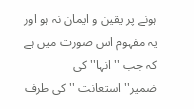ہونے پر يقين و ايمان نہ ہو اور يہ مفہوم اس صورت ميں ہے كہ جب '' انہا'' كى ضمير''استعانت '' كى طرف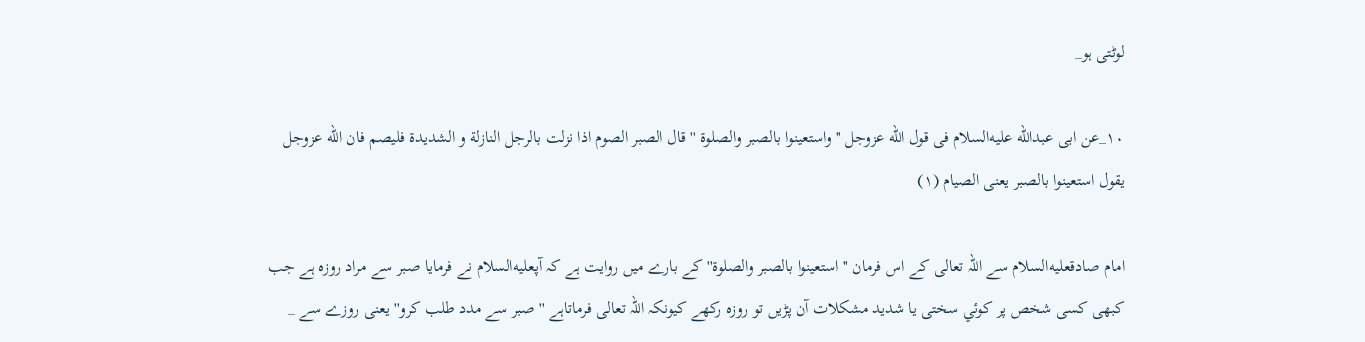لوٹتى ہو_

۱۰_عن ابى عبدالله عليه‌السلام فى قول الله عزوجل ''واستعينوا بالصبر والصلوة '' قال الصبر الصوم اذا نزلت بالرجل النازلة و الشديدة فليصم فان الله عزوجل يقول استعينوا بالصبر يعنى الصيام (۱)

امام صادقعليه‌السلام سے اللہ تعالى كے اس فرمان ''استعينوا بالصبر والصلوة'' كے بارے ميں روايت ہے كہ آپعليه‌السلام نے فرمايا صبر سے مراد روزہ ہے جب كبھى كسى شخص پر كوئي سختى يا شديد مشكلات آن پڑيں تو روزہ ركھے كيونكہ اللہ تعالى فرماتاہے '' صبر سے مدد طلب كرو'' يعنى روزے سے _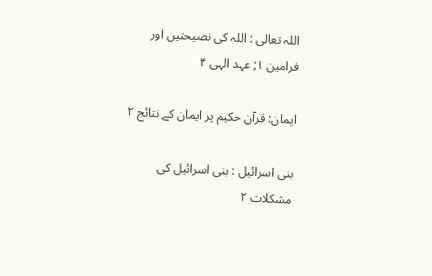اللہ تعالى : اللہ كى نصيحتيں اور فرامين ۱; عہد الہى ۴

ايمان: قرآن حكيم پر ايمان كے نتائج ۲

بنى اسرائيل : بنى اسرائيل كى مشكلات ۲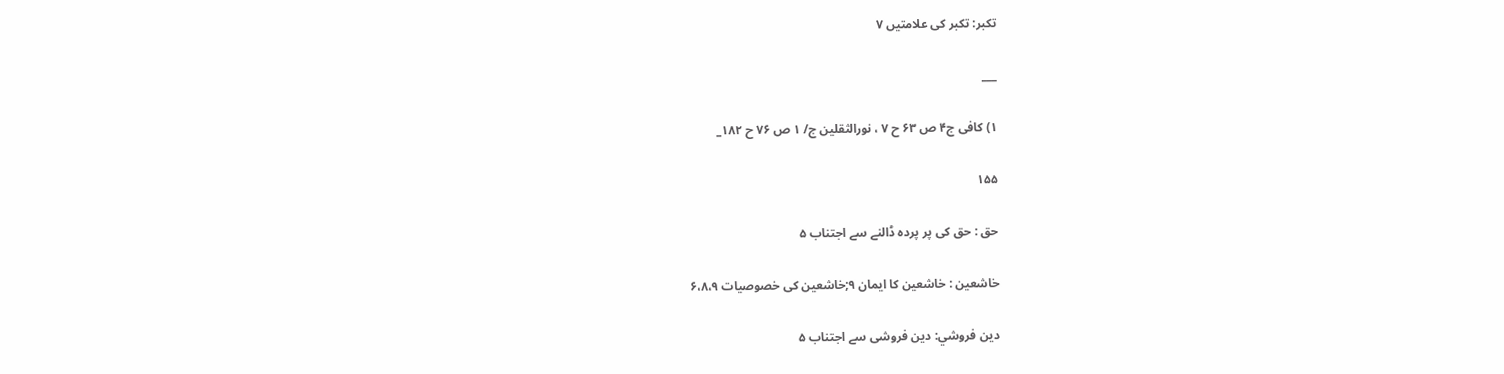تكبر: تكبر كى علامتيں ۷

___

۱) كافى ج۴ ص ۶۳ ح ۷ ، نورالثقلين ج/ ۱ ص ۷۶ ح ۱۸۲_

۱۵۵

حق : حق كى پر پردہ ڈالنے سے اجتناب ۵

خاشعين : خاشعين كا ايمان ۹;خاشعين كى خصوصيات ۶،۸،۹

دين فروشي: دين فروشى سے اجتناب ۵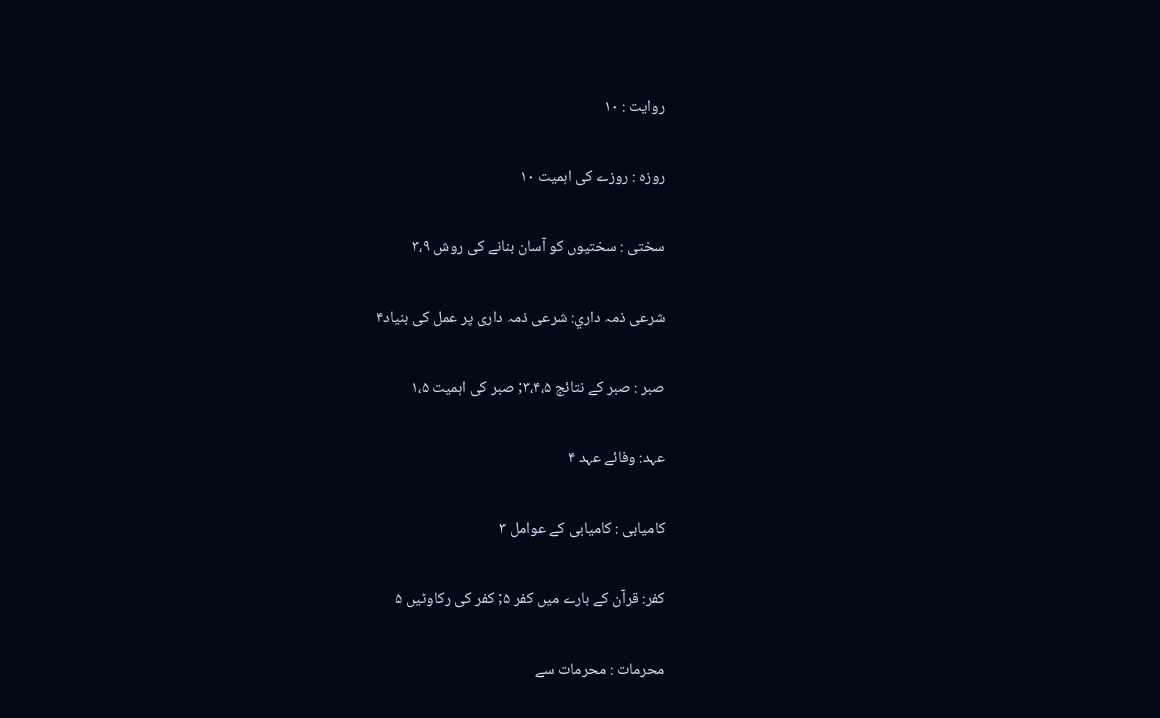روايت : ۱۰

روزہ : روزے كى اہميت ۱۰

سختى : سختيوں كو آسان بنانے كى روش ۳،۹

شرعى ذمہ داري: شرعى ذمہ دارى پر عمل كى بنياد۴

صبر : صبر كے نتائج ۳،۴،۵; صبر كى اہميت ۱،۵

عہد: وفائے عہد ۴

كاميابى : كاميابى كے عوامل ۳

كفر: قرآن كے بارے ميں كفر ۵; كفر كى ركاوٹيں ۵

محرمات : محرمات سے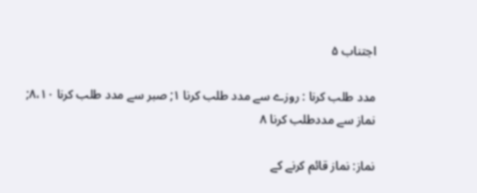اجتناب ۵

مدد طلب كرنا : روزے سے مدد طلب كرنا ۱; صبر سے مدد طلب كرنا ۸،۱۰; نماز سے مددطلب كرنا ۸

نماز: نماز قائم كرنے كے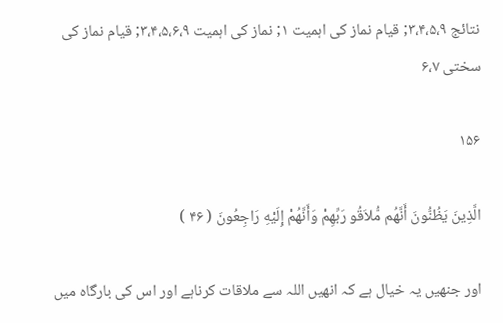نتائج ۳،۴،۵،۹; قيام نماز كى اہميت ۱; نماز كى اہميت ۳،۴،۵،۶،۹; قيام نماز كى سختى ۶،۷

۱۵۶

الَّذِينَ يَظُنُّونَ أَنَّهُم مُّلاَقُو رَبِّهِمْ وَأَنَّهُمْ إِلَيْهِ رَاجِعُونَ ( ۴۶ )

اور جنھيں يہ خيال ہے كہ انھيں اللہ سے ملاقات كرناہے اور اس كى بارگاہ ميں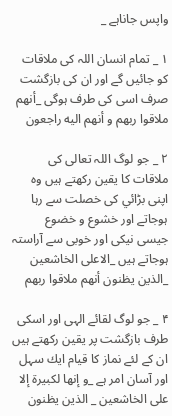واپس جاناہے _

۱ _ تمام انسان اللہ كى ملاقات كو جائيں گے اور ان كى بازگشت صرف اسى كى طرف ہوگى _أنهم ملاقوا ربهم و أنهم اليه راجعون

۲ _ جو لوگ اللہ تعالى كى ملاقات كا يقين ركھتے ہيں وہ اپنى بڑائي كى خصلت سے رہا ہوجاتے اور خشوع و خضوع جيسى نيكى اور خوبى سے آراستہ ہوجاتے ہيں _الاعلى الخاشعين _الذين يظنون أنهم ملاقوا ربهم

۴ _ جو لوگ لقائے الہى اور اسكى طرف بازگشت پر يقين ركھتے ہيں ان كے لئے نماز كا قيام ايك سہل اور آسان امر ہے _و إنها لكبيرة إلا على الخاشعين _ الذين يظنون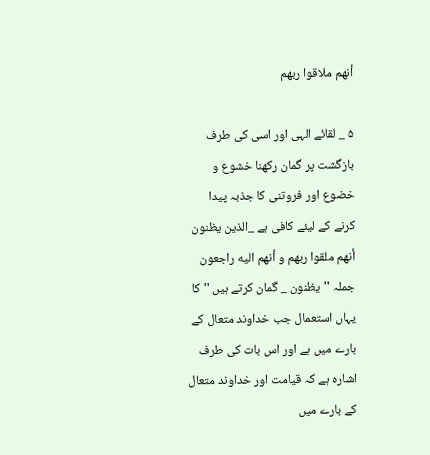أنهم ملاقوا ربهم

۵ _ لقائے الہى اور اسى كى طرف بازگشت پر گمان ركھنا خشوع و خضوع اور فروتنى كا جذبہ پيدا كرنے كے ليئے كافى ہے _الذين يظنون أنهم ملقوا ربهم و أنهم اليه راجعون جملہ ''يظنون _ گمان كرتے ہيں '' كا يہاں استعمال جب خداوند متعال كے بارے ميں ہے اور اس بات كى طرف اشارہ ہے كہ قيامت اور خداوند متعال كے بارے ميں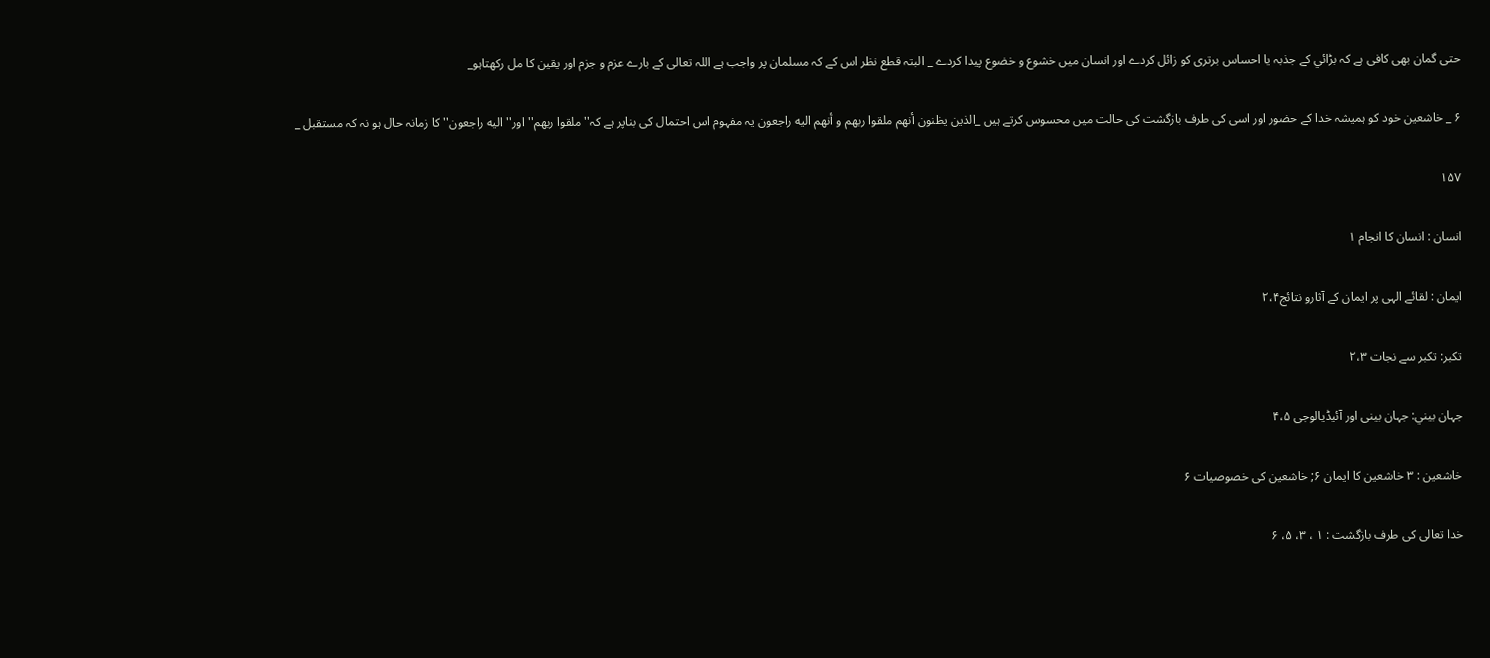حتى گمان بھى كافى ہے كہ بڑائي كے جذبہ يا احساس برترى كو زائل كردے اور انسان ميں خشوع و خضوع پيدا كردے _ البتہ قطع نظر اس كے كہ مسلمان پر واجب ہے اللہ تعالى كے بارے عزم و جزم اور يقين كا مل ركھتاہو_

۶ _ خاشعين خود كو ہميشہ خدا كے حضور اور اسى كى طرف بازگشت كى حالت ميں محسوس كرتے ہيں _الذين يظنون أنهم ملقوا ربهم و أنهم اليه راجعون يہ مفہوم اس احتمال كى بناپر ہے كہ''ملقوا ربهم'' اور'' اليه راجعون'' كا زمانہ حال ہو نہ كہ مستقبل _

۱۵۷

انسان : انسان كا انجام ۱

ايمان : لقائے الہى پر ايمان كے آثارو نتائج۲،۴

تكبر: تكبر سے نجات ۲،۳

جہان بيني: جہان بينى اور آئيڈيالوجى ۴،۵

خاشعين : ۳ خاشعين كا ايمان ۶; خاشعين كى خصوصيات ۶

خدا تعالى كى طرف بازگشت : ۱ ، ۳، ۵، ۶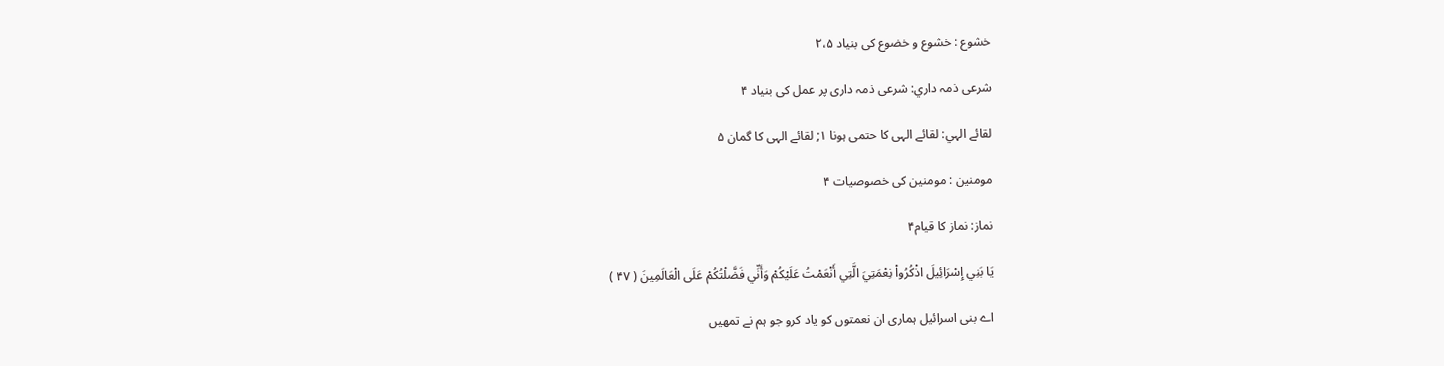خشوع : خشوع و خضوع كى بنياد ۲،۵

شرعى ذمہ داري: شرعى ذمہ دارى پر عمل كى بنياد ۴

لقائے الہي: لقائے الہى كا حتمى ہونا ۱; لقائے الہى كا گمان ۵

مومنين : مومنين كى خصوصيات ۴

نماز: نماز كا قيام۴

يَا بَنِي إِسْرَائِيلَ اذْكُرُواْ نِعْمَتِيَ الَّتِي أَنْعَمْتُ عَلَيْكُمْ وَأَنِّي فَضَّلْتُكُمْ عَلَى الْعَالَمِينَ ( ۴۷ )

اے بنى اسرائيل ہمارى ان نعمتوں كو ياد كرو جو ہم نے تمھيں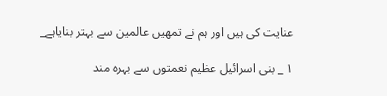عنايت كى ہيں اور ہم نے تمھيں عالمين سے بہتر بناياہے_

۱ _ بنى اسرائيل عظيم نعمتوں سے بہرہ مند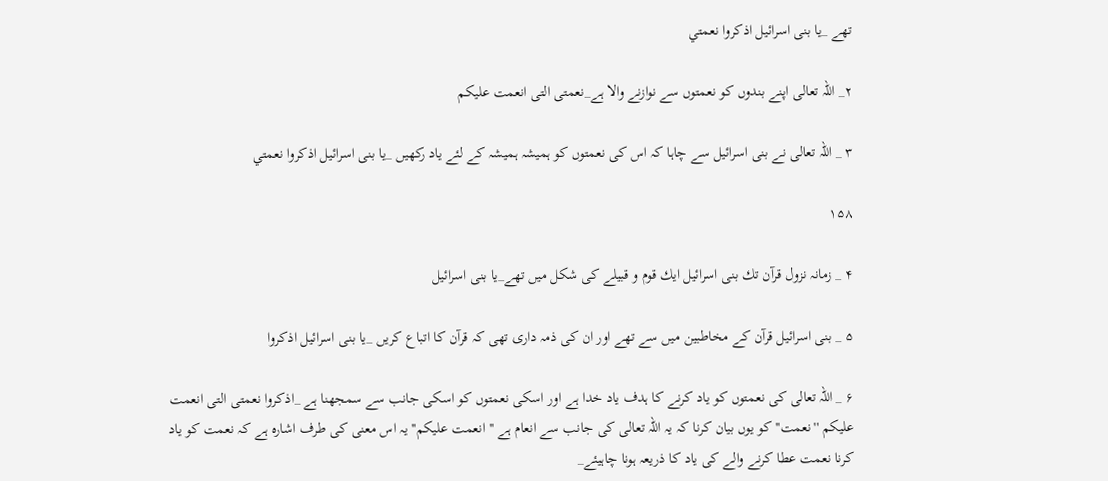تھے _يا بنى اسرائيل اذكروا نعمتي

۲_ اللہ تعالى اپنے بندوں كو نعمتوں سے نوازنے والا ہے_نعمتى التى انعمت عليكم

۳ _ اللہ تعالى نے بنى اسرائيل سے چاہا كہ اس كى نعمتوں كو ہميشہ ہميشہ كے لئے ياد ركھيں _يا بنى اسرائيل اذكروا نعمتي

۱۵۸

۴ _ زمانہ نزول قرآن تك بنى اسرائيل ايك قوم و قبيلے كى شكل ميں تھے_يا بنى اسرائيل

۵ _ بنى اسرائيل قرآن كے مخاطبين ميں سے تھے اور ان كى ذمہ دارى تھى كہ قرآن كا اتباع كريں _يا بنى اسرائيل اذكروا

۶ _ اللہ تعالى كى نعمتوں كو ياد كرنے كا ہدف ياد خدا ہے اور اسكى نعمتوں كو اسكى جانب سے سمجھنا ہے _اذكروا نعمتى التى انعمت عليكم ''نعمت'' كو يوں بيان كرنا كہ يہ اللہ تعالى كى جانب سے انعام ہے '' انعمت عليكم'' يہ اس معنى كى طرف اشارہ ہے كہ نعمت كو ياد كرنا نعمت عطا كرنے والے كى ياد كا ذريعہ ہونا چاہيئے_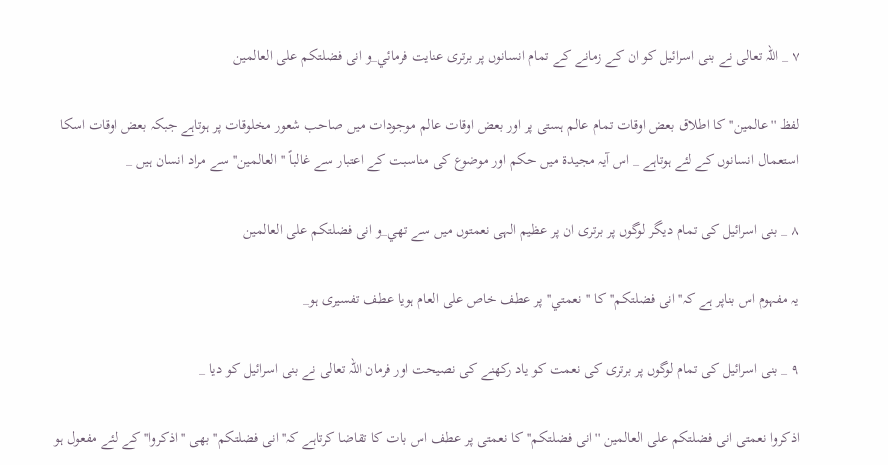۷ _ اللہ تعالى نے بنى اسرائيل كو ان كے زمانے كے تمام انسانوں پر برترى عنايت فرمائي_و انى فضلتكم على العالمين

لفظ ''عالمين'' كا اطلاق بعض اوقات تمام عالم ہستى پر اور بعض اوقات عالم موجودات ميں صاحب شعور مخلوقات پر ہوتاہے جبكہ بعض اوقات اسكا استعمال انسانوں كے لئے ہوتاہے _ اس آيہ مجيدة ميں حكم اور موضوع كى مناسبت كے اعتبار سے غالباً ''العالمين'' سے مراد انسان ہيں _

۸ _ بنى اسرائيل كى تمام ديگر لوگوں پر برترى ان پر عظيم الہى نعمتوں ميں سے تھي_و انى فضلتكم على العالمين

يہ مفہوم اس بناپر ہے كہ''انى فضلتكم'' كا ''نعمتي'' پر عطف خاص على العام ہويا عطف تفسيرى ہو_

۹ _ بنى اسرائيل كى تمام لوگوں پر برترى كى نعمت كو ياد ركھنے كى نصيحت اور فرمان اللہ تعالى نے بنى اسرائيل كو ديا _

اذكروا نعمتى انى فضلتكم على العالمين ''انى فضلتكم'' كا نعمتى پر عطف اس بات كا تقاضا كرتاہے كہ''انى فضلتكم'' بھى ''اذكروا'' كے لئے مفعول ہو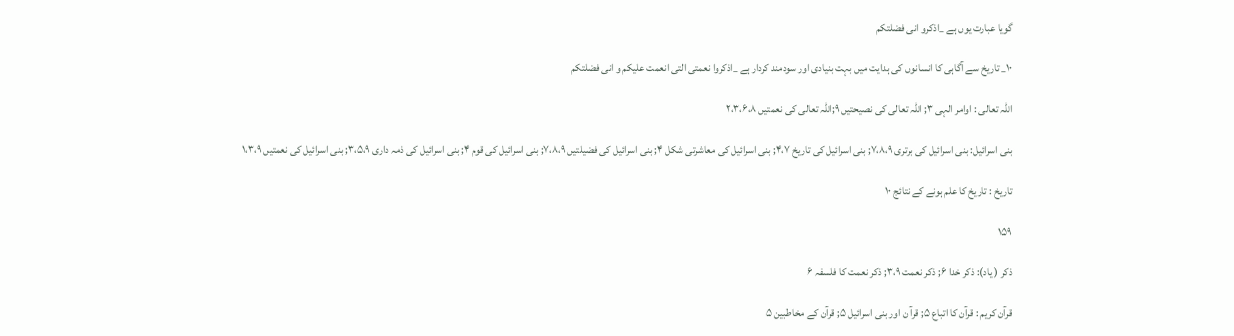گويا عبارت يوں ہے _اذكرو انى فضلتكم

۱۰_ تاريخ سے آگاہى كا انسانوں كى ہدايت ميں بہت بنيادى اور سودمند كردار ہے _اذكروا نعمتى التى انعمت عليكم و انى فضلتكم

اللہ تعالى : اوامر الہى ۳; اللہ تعالى كى نصيحتيں ۹;اللہ تعالى كى نعمتيں ۲،۳،۶،۸

بنى اسرائيل: بنى اسرائيل كى برترى ۷،۸،۹; بنى اسرائيل كى تاريخ ۴،۷; بنى اسرائيل كى معاشرتى شكل ۴; بنى اسرائيل كى فضيلتيں ۷،۸،۹; بنى اسرائيل كى قوم ۴; بنى اسرائيل كى ذمہ دارى ۳،۵،۹; بنى اسرائيل كى نعمتيں ۱،۳،۹

تاريخ : تاريخ كا علم ہونے كے نتائج ۱۰

۱۵۹

ذكر ( ياد): ذكر خدا ۶; ذكر نعمت ۳،۹; ذكر نعمت كا فلسفہ ۶

قرآن كريم : قرآن كا اتباع ۵; قرآ ن اور بنى اسرائيل ۵; قرآن كے مخاطبين ۵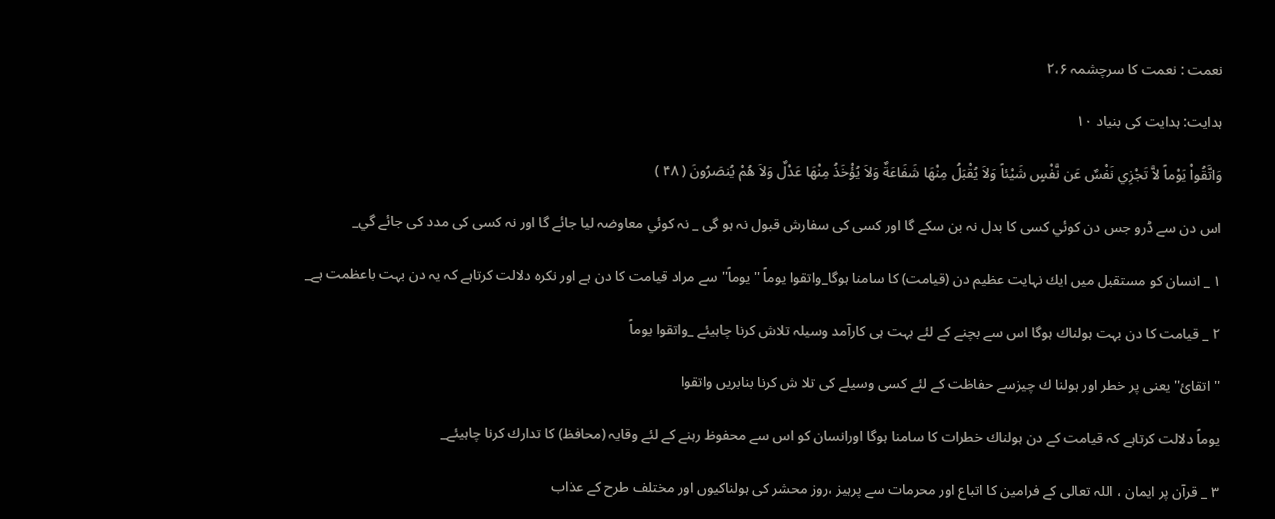نعمت : نعمت كا سرچشمہ ۲،۶

ہدايت: ہدايت كى بنياد ۱۰

وَاتَّقُواْ يَوْماً لاَّ تَجْزِي نَفْسٌ عَن نَّفْسٍ شَيْئاً وَلاَ يُقْبَلُ مِنْهَا شَفَاعَةٌ وَلاَ يُؤْخَذُ مِنْهَا عَدْلٌ وَلاَ هُمْ يُنصَرُونَ ( ۴۸ )

اس دن سے ڈرو جس دن كوئي كسى كا بدل نہ بن سكے گا اور كسى كى سفارش قبول نہ ہو گى _ نہ كوئي معاوضہ ليا جائے گا اور نہ كسى كى مدد كى جائے گي_

۱ _ انسان كو مستقبل ميں ايك نہايت عظيم دن (قيامت) كا سامنا ہوگا_واتقوا يوماً ''يوماً'' سے مراد قيامت كا دن ہے اور نكرہ دلالت كرتاہے كہ يہ دن بہت باعظمت ہے_

۲ _ قيامت كا دن بہت ہولناك ہوگا اس سے بچنے كے لئے بہت ہى كارآمد وسيلہ تلاش كرنا چاہيئے _واتقوا يوماً

'' اتقائ'' يعنى پر خطر اور ہولنا ك چيزسے حفاظت كے لئے كسى وسيلے كى تلا ش كرنا بنابريں واتقوا

يوماً دلالت كرتاہے كہ قيامت كے دن ہولناك خطرات كا سامنا ہوگا اورانسان كو اس سے محفوظ رہنے كے لئے وقايہ (محافظ) كا تدارك كرنا چاہيئے_

۳ _ قرآن پر ايمان ، اللہ تعالى كے فرامين كا اتباع اور محرمات سے پرہيز ،روز محشر كى ہولناكيوں اور مختلف طرح كے عذاب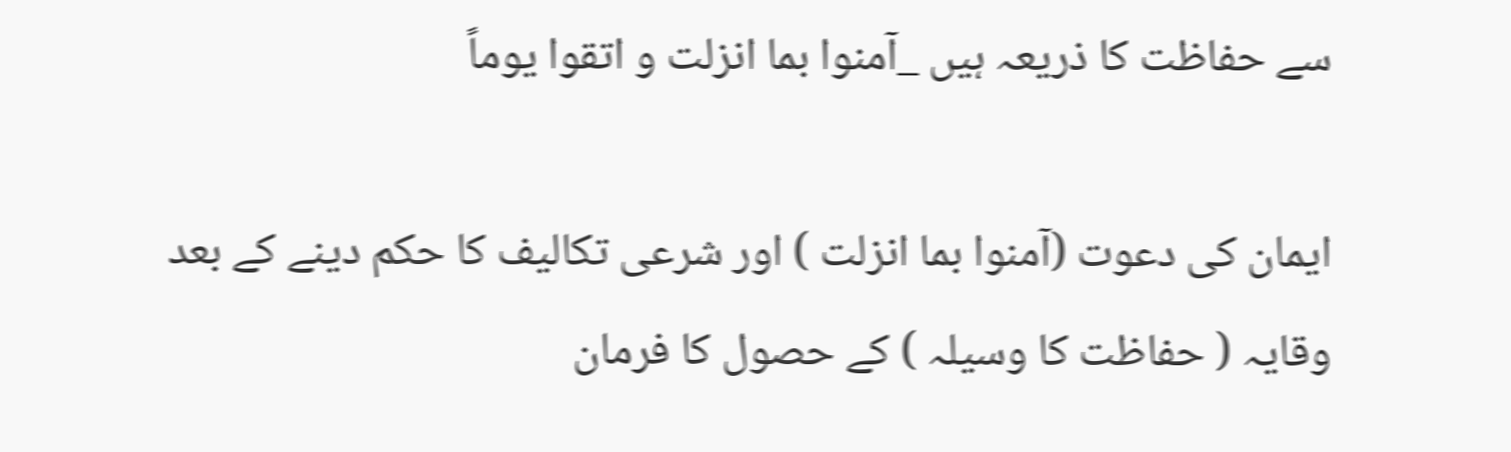سے حفاظت كا ذريعہ ہيں _آمنوا بما انزلت و اتقوا يوماً

ايمان كى دعوت (آمنوا بما انزلت ) اور شرعى تكاليف كا حكم دينے كے بعد وقايہ ( حفاظت كا وسيلہ ) كے حصول كا فرمان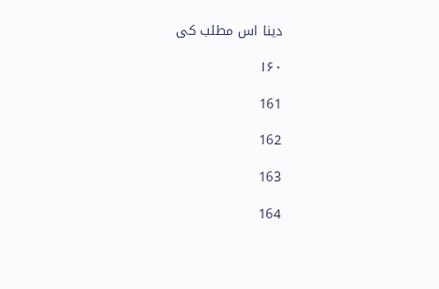دينا اس مطلب كى

۱۶۰

161

162

163

164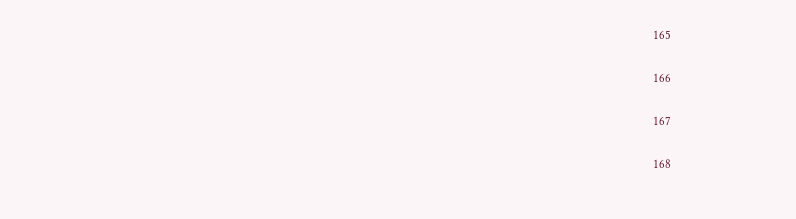165

166

167

168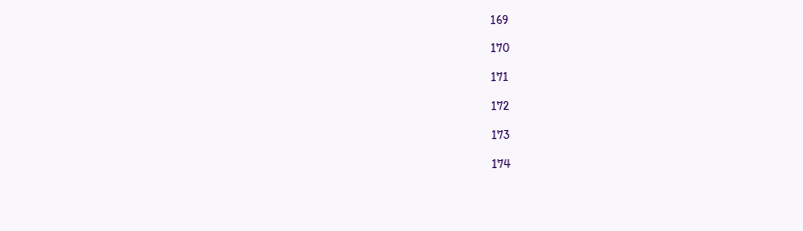169

170

171

172

173

174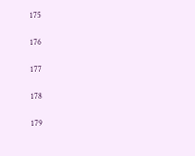175

176

177

178

179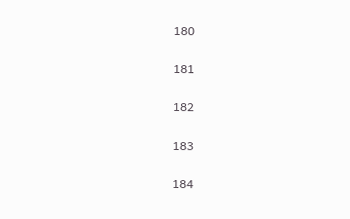180

181

182

183

184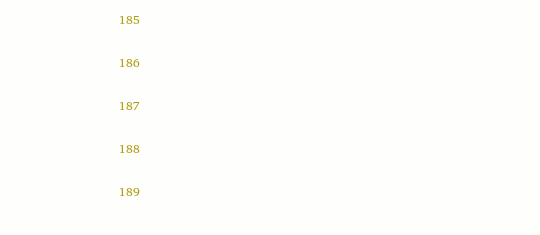185

186

187

188

189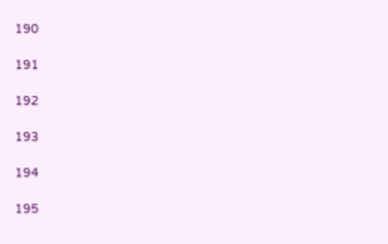190

191

192

193

194

195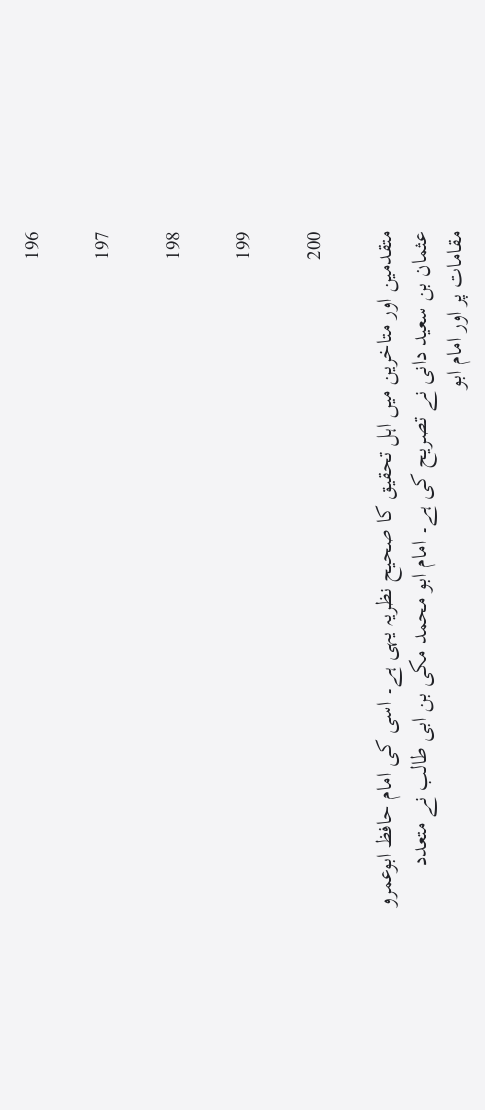196

197

198

199

200

متقدمین اور متاخرین میں اہل تحقیق کا صحیح نظریہ یہی ہے۔ اسی کی امام حافظ ابوعمرو عثمان بن سعید دانی نے تصریح کی ہے۔ امام ابو محمد مکی بن ابی طالب نے متعدد مقامات پر اور امام ابو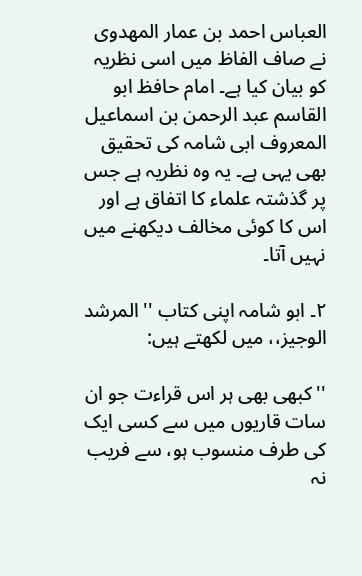العباس احمد بن عمار المھدوی نے صاف الفاظ میں اسی نظریہ کو بیان کیا ہے۔ امام حافظ ابو القاسم عبد الرحمن بن اسماعیل المعروف ابی شامہ کی تحقیق بھی یہی ہے۔ یہ وہ نظریہ ہے جس پر گذشتہ علماء کا اتفاق ہے اور اس کا کوئی مخالف دیکھنے میں نہیں آتا۔

۲۔ ابو شامہ اپنی کتاب ''المرشد الوجیز،، میں لکھتے ہیں:

''کبھی بھی ہر اس قراءت جو ان سات قاریوں میں سے کسی ایک کی طرف منسوب ہو، سے فریب نہ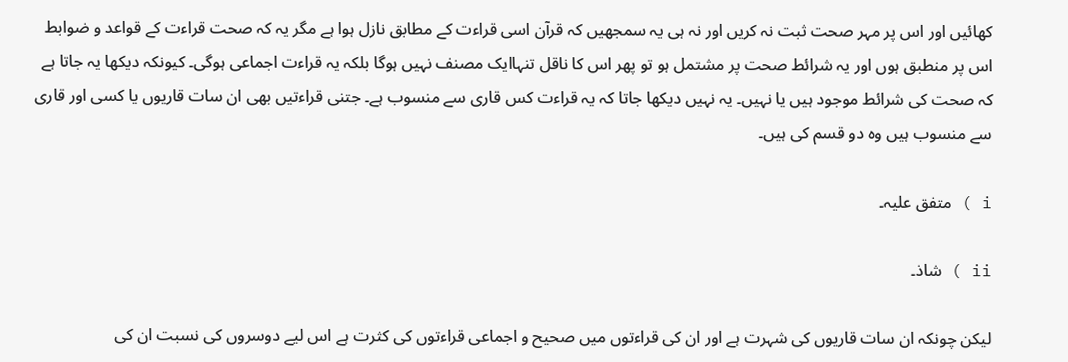کھائیں اور اس پر مہر صحت ثبت نہ کریں اور نہ ہی یہ سمجھیں کہ قرآن اسی قراءت کے مطابق نازل ہوا ہے مگر یہ کہ صحت قراءت کے قواعد و ضوابط اس پر منطبق ہوں اور یہ شرائط صحت پر مشتمل ہو تو پھر اس کا ناقل تنہاایک مصنف نہیں ہوگا بلکہ یہ قراءت اجماعی ہوگی۔ کیونکہ دیکھا یہ جاتا ہے کہ صحت کی شرائط موجود ہیں یا نہیں۔ یہ نہیں دیکھا جاتا کہ یہ قراءت کس قاری سے منسوب ہے۔ جتنی قراءتیں بھی ان سات قاریوں یا کسی اور قاری سے منسوب ہیں وہ دو قسم کی ہیں۔

i ) متفق علیہ۔

ii ) شاذ۔

لیکن چونکہ ان سات قاریوں کی شہرت ہے اور ان کی قراءتوں میں صحیح و اجماعی قراءتوں کی کثرت ہے اس لیے دوسروں کی نسبت ان کی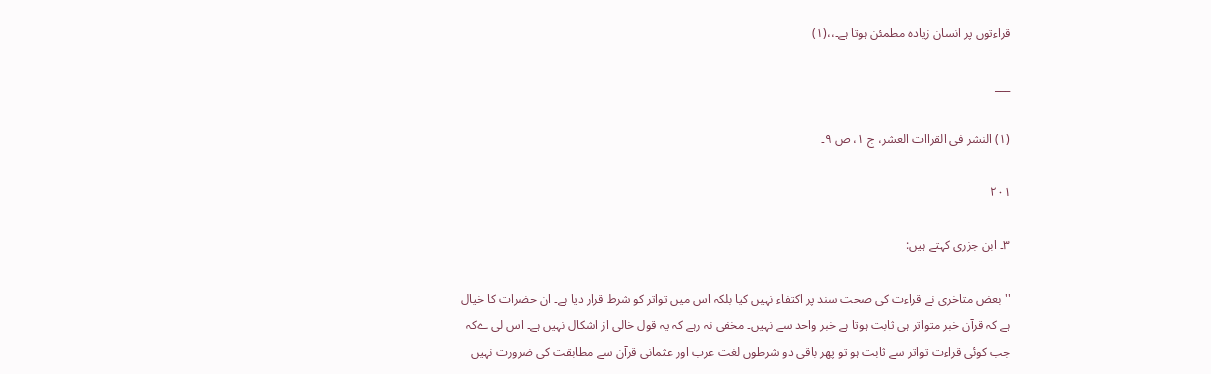قراءتوں پر انسان زیادہ مطمئن ہوتا ہے۔،،(۱)

___

(۱) النشر فی القراات العشر، ج ۱، ص ۹۔

۲۰۱

۳۔ ابن جزری کہتے ہیں:

''بعض متاخری نے قراءت کی صحت سند پر اکتفاء نہیں کیا بلکہ اس میں تواتر کو شرط قرار دیا ہے۔ ان حضرات کا خیال ہے کہ قرآن خبر متواتر ہی ثابت ہوتا ہے خبر واحد سے نہیں۔ مخفی نہ رہے کہ یہ قول خالی از اشکال نہیں ہے۔ اس لی ےکہ جب کوئی قراءت تواتر سے ثابت ہو تو پھر باقی دو شرطوں لغت عرب اور عثمانی قرآن سے مطابقت کی ضرورت نہیں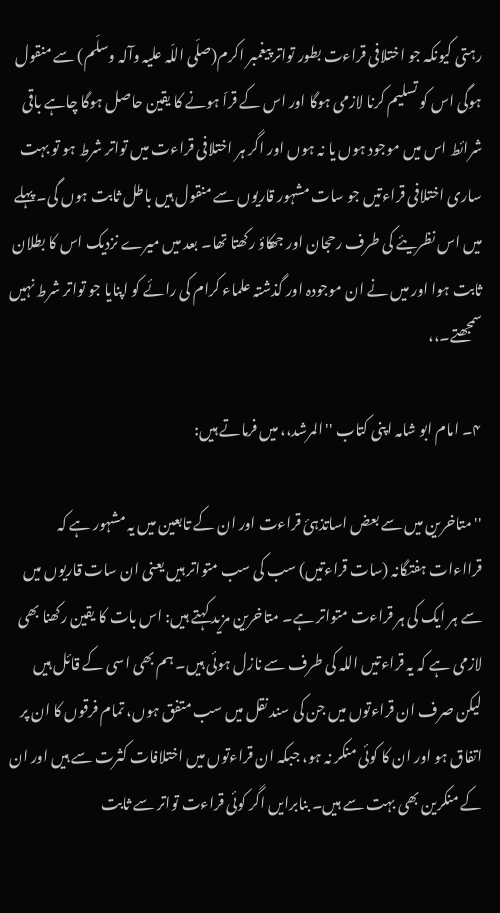رہتی کیونکہ جو اختلافی قراءت بطور تواتر پیغمبر اکرم(صلّی اللّہ علیہ وآلہ وسلّم) سے منقول ہوگی اس کو تسلیم کرنا لازمی ہوگا اور اس کے قراّ ہونے کا یقین حاصل ہوگا چاہے باقی شرائط اس میں موجود ہوں یا نہ ہوں اور اگر ہر اختلافی قراءت میں تواتر شرط ہو تو بہت ساری اختلافی قراءتیں جو سات مشہور قاریوں سے منقول ہیں باطل ثابت ہوں گی۔ پہلے میں اس نظریئے کی طرف رحجان اور جھکاؤ رکھتا تھا۔ بعد میں میرے نزدیک اس کا بطلان ثابت ہوا اور میں نے ان موجودہ اور گذشتہ علماء کرام کی رائے کو اپنایا جو تواتر شرط نہیں سمجھتے۔،،

۴۔ امام ابو شامہ اپنی کتاب ''المرشد،، میں فرماتے ہیں:

''متاخرین میں سے بعض اساتذہئ قراءت اور ان کے تابعین میں یہ مشہور ہے کہ قرااءات ہفتگانہ (سات قراءتیں) سب کی سب متواتر ہیں یعنی ان سات قاریوں میں سے ہر ایک کی ہر قراءت متواتر ہے۔ متاخرین مزید کہتے ہیں: اس بات کا یقین رکھنا بھی لازمی ہے کہ یہ قراءتیں اللہ کی طرف سے نازل ہوئی ہیں۔ ہم بھی اسی کے قائل ہیں لیکن صرف ان قراءتوں میں جن کی سند نقل میں سب متفق ہوں، تمام فرقوں کا ان پر اتفاق ہو اور ان کا کوئی منکر نہ ہو، جبکہ ان قراءتوں میں اختلافات کثرت سے ہیں اور ان کے منکرین بھی بہت سے ہیں۔ بنابرایں اگر کوئی قراءت تواتر سے ثابت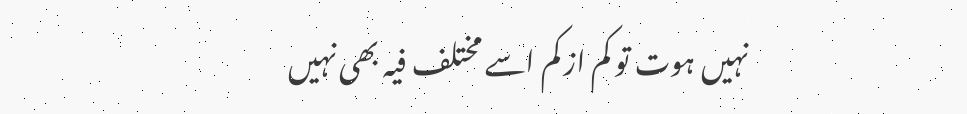نہیں ہوت تو کم از کم اسے مختلف فیہ بھی نہیں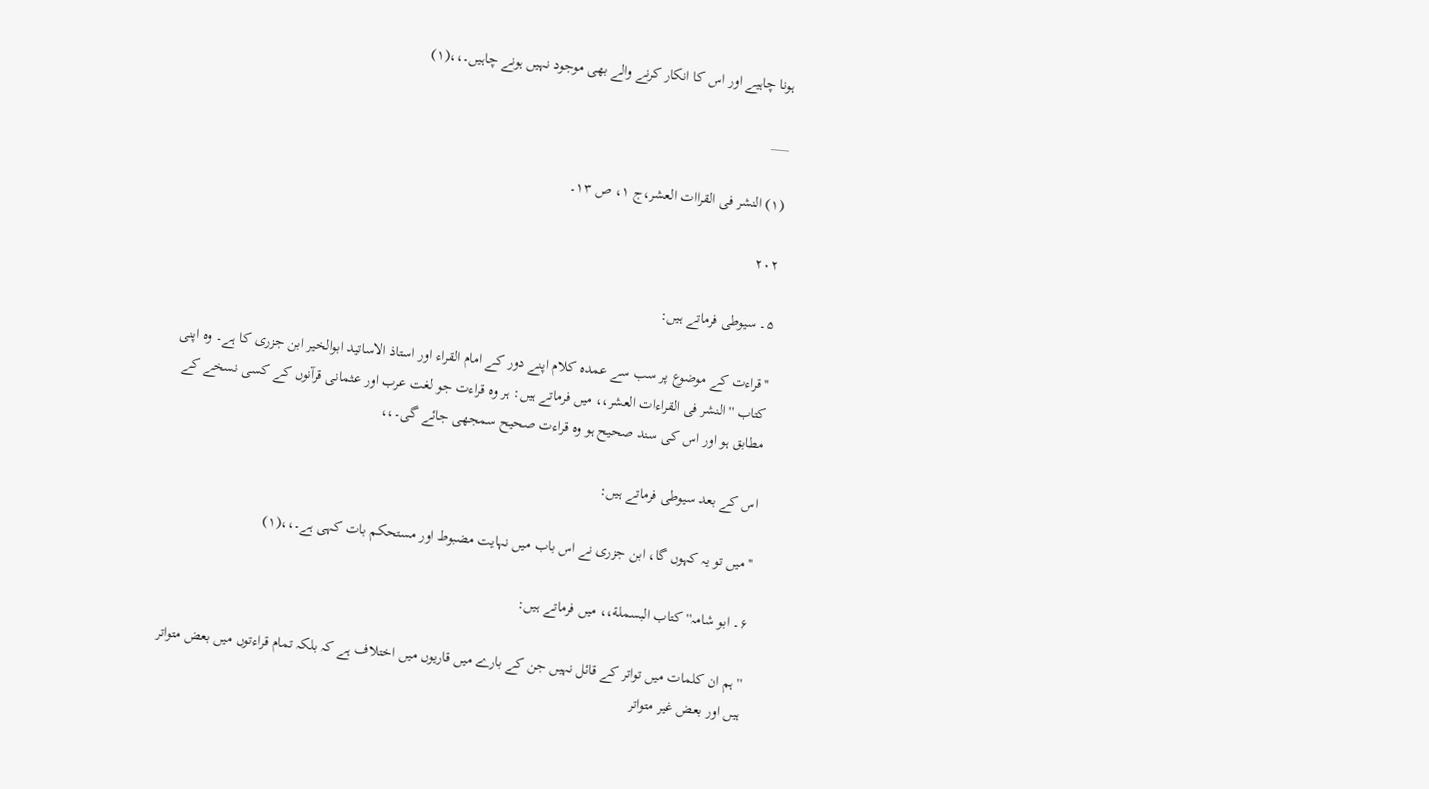ہونا چاہیے اور اس کا انکار کرنے والے بھی موجود نہیں ہونے چاہیں۔،،(۱)

___

(۱) النشر فی القراات العشر،ج ۱، ص ۱۳۔

۲۰۲

۵۔ سیوطی فرماتے ہیں:

''قراءت کے موضوع پر سب سے عمدہ کلام اپنے دور کے امام القراء اور استاذ الاساتید ابوالخیر ابن جزری کا ہے۔ وہ اپنی کتاب ''النشر فی القراءات العشر،، میں فرماتے ہیں: ہر وہ قراءت جو لغت عرب اور عثمانی قرآنوں کے کسی نسخے کے مطابق ہو اور اس کی سند صحیح ہو وہ قراءت صحیح سمجھی جائے گی۔،،

اس کے بعد سیوطی فرماتے ہیں:

''میں تو یہ کہوں گا، ابن جزری نے اس باب میں نہایت مضبوط اور مستحکم بات کہی ہے۔،،(۱)

۶۔ ابو شامہ''کتاب البسملة،، میں فرماتے ہیں:

''ہم ان کلمات میں تواتر کے قائل نہیں جن کے بارے میں قاریوں میں اختلاف ہے کہ بلکہ تمام قراءتوں میں بعض متواتر ہیں اور بعض غیر متواتر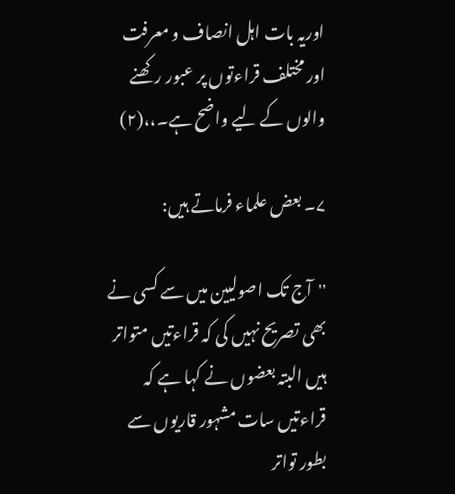اوریہ بات اہل انصاف و معرفت اور مختلف قراءتوں پر عبور رکھنے والوں کے لیے واضح ہے۔،،(۲)

۷۔ بعض علماء فرماتے ہیں:

''آج تک اصولیین میں سے کسی نے بھی تصریح نہیں کی کہ قراءتیں متواتر ہیں البتہ بعضوں نے کہا ہے کہ قراءتیں سات مشہور قاریوں سے بطور تواتر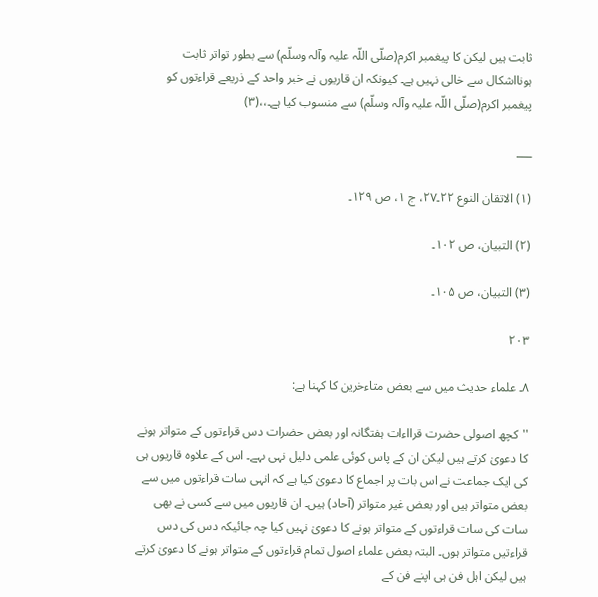ثابت ہیں لیکن کا پیغمبر اکرم(صلّی اللّہ علیہ وآلہ وسلّم) سے بطور تواتر ثابت ہونااشکال سے خالی نہیں ہے۔ کیونکہ ان قاریوں نے خبر واحد کے ذریعے قراءتوں کو پیغمبر اکرم(صلّی اللّہ علیہ وآلہ وسلّم) سے منسوب کیا ہے۔،،(۳)

___

(۱) الاتقان النوع ۲۲۔۲۷، ج ۱، ص ۱۲۹۔

(۲) التبیان، ص ۱۰۲۔

(۳) التبیان، ص ۱۰۵۔

۲۰۳

۸۔ علماء حدیث میں سے بعض متاءخرین کا کہنا ہے:

''کچھ اصولی حضرت قرااءات ہفتگانہ اور بعض حضرات دس قراءتوں کے متواتر ہونے کا دعویٰ کرتے ہیں لیکن ان کے پاس کوئی علمی دلیل نہی ںہے۔ اس کے علاوہ قاریوں ہی کی ایک جماعت نے اس بات پر اجماع کا دعویٰ کیا ہے کہ انہی سات قراءتوں میں سے بعض متواتر ہیں اور بعض غیر متواتر (آحاد) ہیں۔ ان قاریوں میں سے کسی نے بھی سات کی سات قراءتوں کے متواتر ہونے کا دعویٰ نہیں کیا چہ جائیکہ دس کی دس قراءتیں متواتر ہوں۔ البتہ بعض علماء اصول تمام قراءتوں کے متواتر ہونے کا دعویٰ کرتے ہیں لیکن اہل فن ہی اپنے فن کے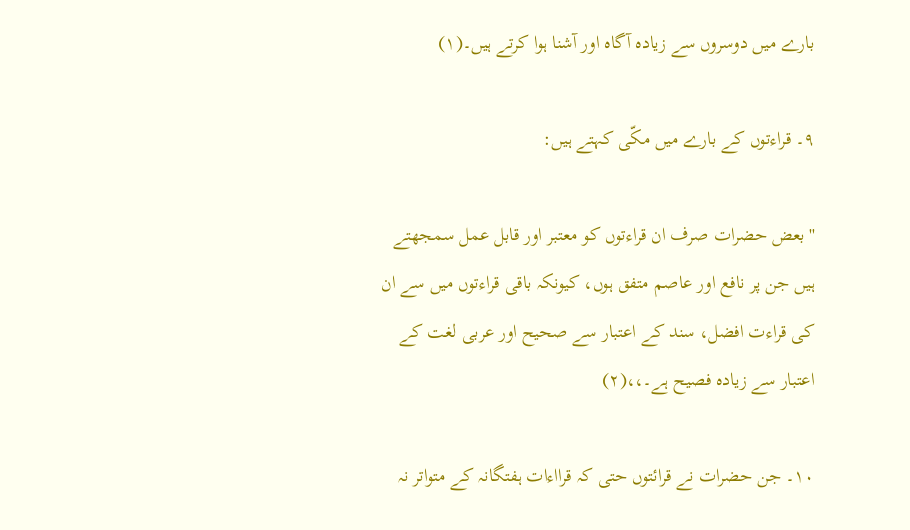بارے میں دوسروں سے زیادہ آگاہ اور آشنا ہوا کرتے ہیں۔(۱)

۹۔ قراءتوں کے بارے میں مکّی کہتے ہیں:

''بعض حضرات صرف ان قراءتوں کو معتبر اور قابل عمل سمجھتے ہیں جن پر نافع اور عاصم متفق ہوں، کیونکہ باقی قراءتوں میں سے ان کی قراءت افضل، سند کے اعتبار سے صحیح اور عربی لغت کے اعتبار سے زیادہ فصیح ہے۔،،(۲)

۱۰۔ جن حضرات نے قرائتوں حتی کہ قرااءات ہفتگانہ کے متواتر نہ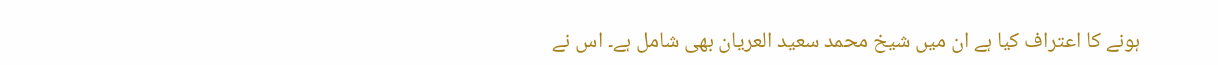ہونے کا اعتراف کیا ہے ان میں شیخ محمد سعید العریان بھی شامل ہے۔ اس نے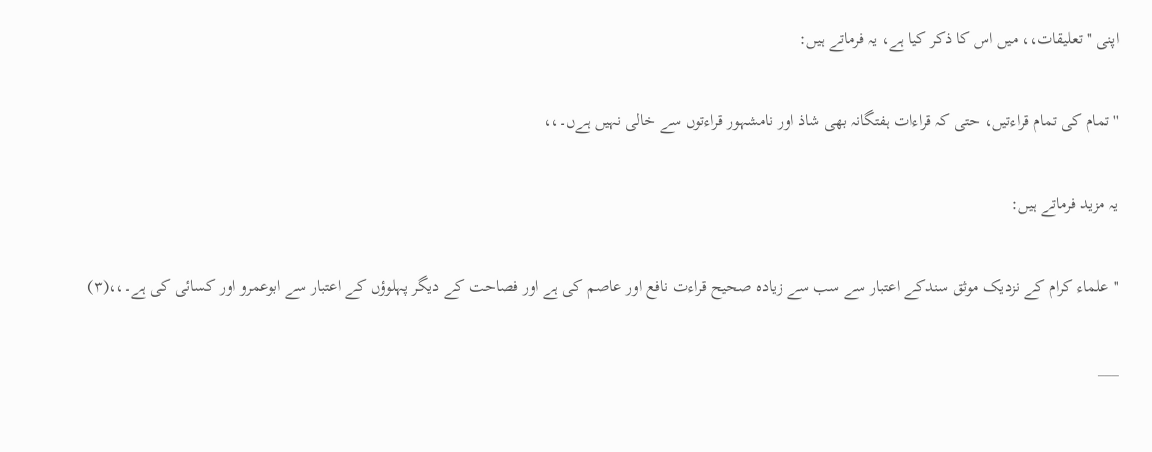اپنی ''تعلیقات،، میں اس کا ذکر کیا ہے، یہ فرماتے ہیں:

''تمام کی تمام قراءتیں، حتی کہ قراءات ہفتگانہ بھی شاذ اور نامشہور قراءتوں سے خالی نہیں ہےں۔،،

یہ مزید فرماتے ہیں:

''علماء کرام کے نزدیک موثق سندکے اعتبار سے سب سے زیادہ صحیح قراءت نافع اور عاصم کی ہے اور فصاحت کے دیگر پہلوؤں کے اعتبار سے ابوعمرو اور کسائی کی ہے۔،،(۳)

___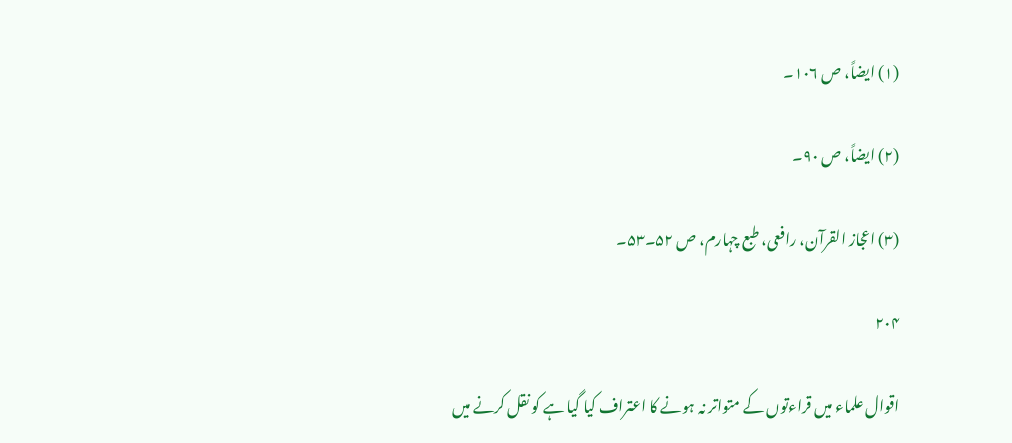(۱) ایضاً، ص ۱۰۶۔

(۲) ایضاً، ص ۹۰۔

(۳) اعجاز القرآن، رافعی، طبع چہارم، ص ۵۲۔۵۳۔

۲۰۴

اقوال علماء میں قراءتوں کے متواتر نہ ہونے کا اعتراف کیا گیا ہے کو نقل کرنے میں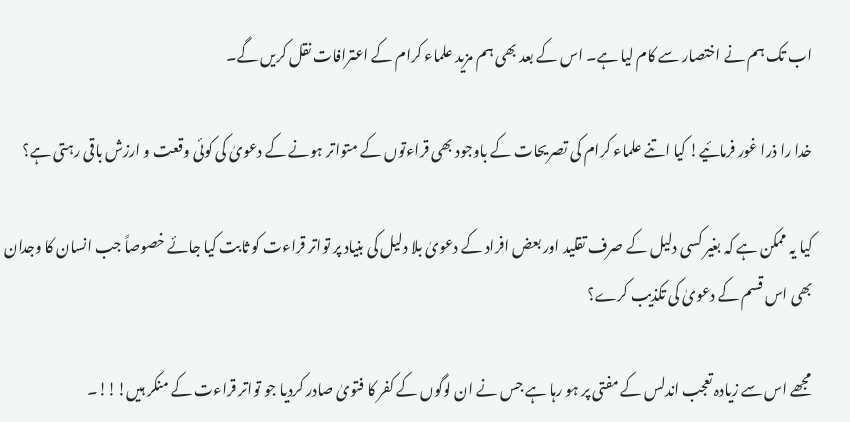اب تک ہم نے اختصار سے کام لیا ہے۔ اس کے بعد بھی ہم مزید علماء کرام کے اعترافات نقل کریں گے۔

خدا را ذرا غور فرمائیے! کیا اتنے علماء کرام کی تصریحات کے باوجود بھی قراءتوں کے متواتر ہونے کے دعویٰ کی کوئی وقعت و ارزش باقی رہتی ہے؟

کیا یہ ممکن ہے کہ بغیر کسی دلیل کے صرف تقلید اور بعض افراد کے دعویٰ بلا دلیل کی بنیاد پر تواتر قراءت کو ثابت کیا جائے خصوصاً جب انسان کا وجدان بھی اس قسم کے دعویٰ کی تکذیب کرے؟

مجھے اس سے زیادہ تعجب اندلس کے مفتی پر ہو رہا ہے جس نے ان لوگوں کے کفر کا فتویٰ صادر کردیا جو تواتر قراءت کے منکر ہیں!!!۔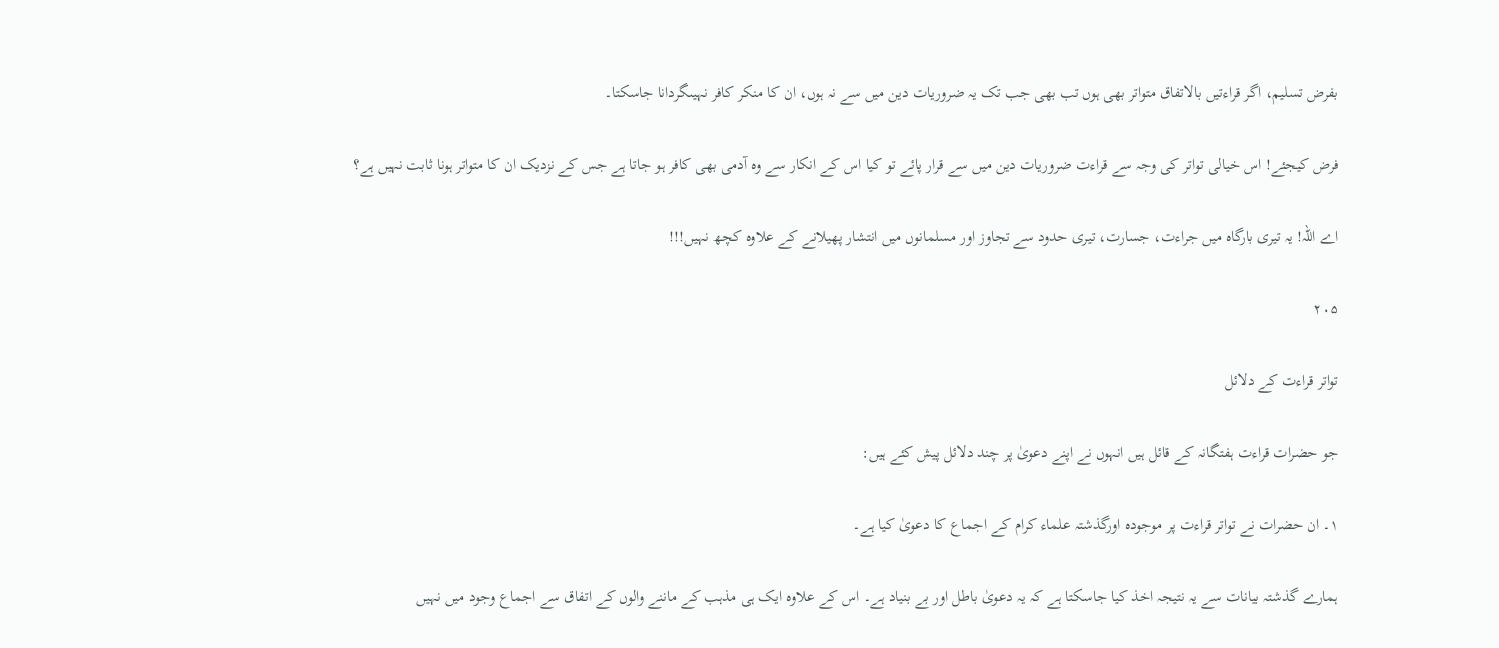بفرض تسلیم، اگر قراءتیں بالاتفاق متواتر بھی ہوں تب بھی جب تک یہ ضروریات دین میں سے نہ ہوں، ان کا منکر کافر نہیںگردانا جاسکتا۔

فرض کیجئے! اس خیالی تواتر کی وجہ سے قراءت ضروریات دین میں سے قرار پائے تو کیا اس کے انکار سے وہ آدمی بھی کافر ہو جاتا ہے جس کے نزدیک ان کا متواتر ہونا ثابت نہیں ہے؟

اے اللہ! یہ تیری بارگاہ میں جراءت، جسارت، تیری حدود سے تجاوز اور مسلمانوں میں انتشار پھیلانے کے علاوہ کچھ نہیں!!!

۲۰۵

تواتر قراءت کے دلائل

جو حضرات قراءت ہفتگانہ کے قائل ہیں انہوں نے اپنے دعویٰ پر چند دلائل پیش کئے ہیں:

۱۔ ان حضرات نے تواتر قراءت پر موجودہ اورگذشتہ علماء کرام کے اجماع کا دعویٰ کیا ہے۔

ہمارے گذشتہ بیانات سے یہ نتیجہ اخذ کیا جاسکتا ہے کہ یہ دعویٰ باطل اور بے بنیاد ہے۔ اس کے علاوہ ایک ہی مذہب کے ماننے والوں کے اتفاق سے اجماع وجود میں نہیں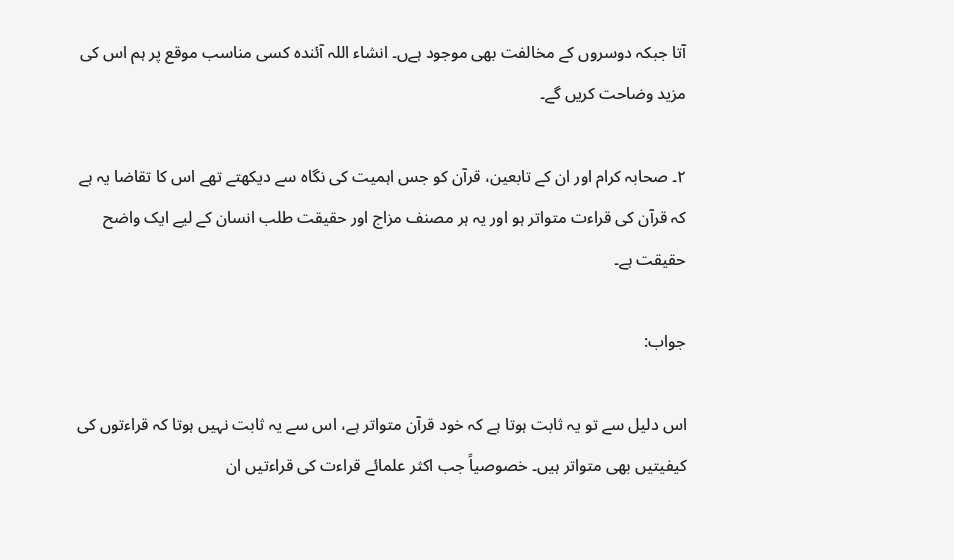آتا جبکہ دوسروں کے مخالفت بھی موجود ہےں۔ انشاء اللہ آئندہ کسی مناسب موقع پر ہم اس کی مزید وضاحت کریں گے۔

۲۔ صحابہ کرام اور ان کے تابعین، قرآن کو جس اہمیت کی نگاہ سے دیکھتے تھے اس کا تقاضا یہ ہے کہ قرآن کی قراءت متواتر ہو اور یہ ہر مصنف مزاج اور حقیقت طلب انسان کے لیے ایک واضح حقیقت ہے۔

جواب:

اس دلیل سے تو یہ ثابت ہوتا ہے کہ خود قرآن متواتر ہے، اس سے یہ ثابت نہیں ہوتا کہ قراءتوں کی کیفیتیں بھی متواتر ہیں۔ خصوصیاً جب اکثر علمائے قراءت کی قراءتیں ان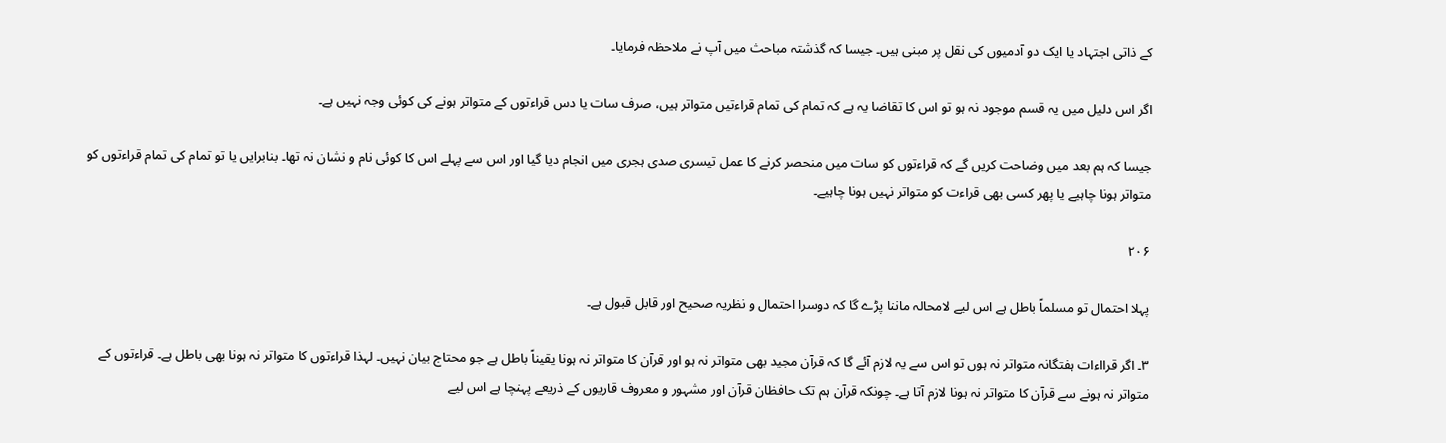کے ذاتی اجتہاد یا ایک دو آدمیوں کی نقل پر مبنی ہیں۔ جیسا کہ گذشتہ مباحث میں آپ نے ملاحظہ فرمایا۔

اگر اس دلیل میں یہ قسم موجود نہ ہو تو اس کا تقاضا یہ ہے کہ تمام کی تمام قراءتیں متواتر ہیں، صرف سات یا دس قراءتوں کے متواتر ہونے کی کوئی وجہ نہیں ہے۔

جیسا کہ ہم بعد میں وضاحت کریں گے کہ قراءتوں کو سات میں منحصر کرنے کا عمل تیسری صدی ہجری میں انجام دیا گیا اور اس سے پہلے اس کا کوئی نام و نشان نہ تھا۔ بنابرایں یا تو تمام کی تمام قراءتوں کو متواتر ہونا چاہیے یا پھر کسی بھی قراءت کو متواتر نہیں ہونا چاہیے۔

۲۰۶

پہلا احتمال تو مسلماً باطل ہے اس لیے لامحالہ ماننا پڑے گا کہ دوسرا احتمال و نظریہ صحیح اور قابل قبول ہے۔

۳۔ اگر قرااءات ہفتگانہ متواتر نہ ہوں تو اس سے یہ لازم آئے گا کہ قرآن مجید بھی متواتر نہ ہو اور قرآن کا متواتر نہ ہونا یقیناً باطل ہے جو محتاج بیان نہیں۔ لہذا قراءتوں کا متواتر نہ ہونا بھی باطل ہے۔ قراءتوں کے متواتر نہ ہونے سے قرآن کا متواتر نہ ہونا لازم آتا ہے۔ چونکہ قرآن ہم تک حافظان قرآن اور مشہور و معروف قاریوں کے ذریعے پہنچا ہے اس لیے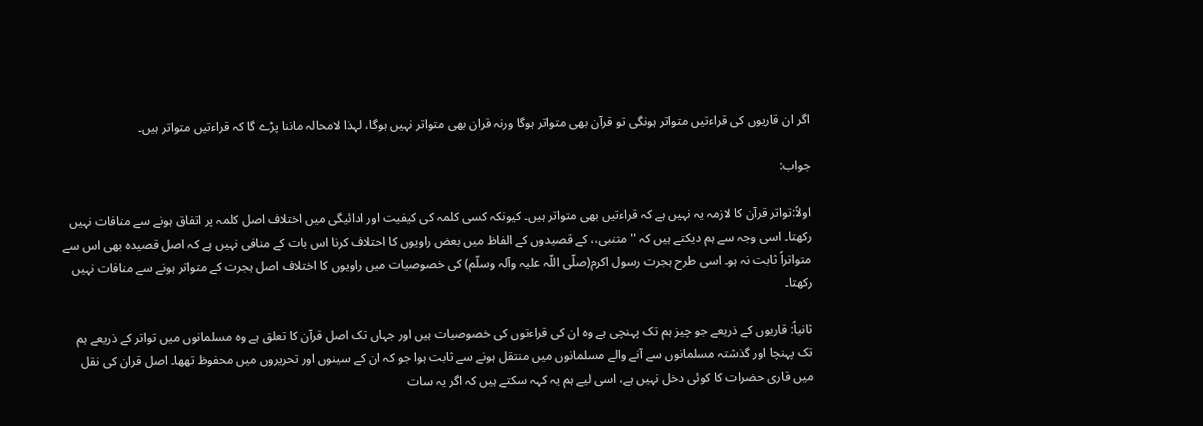اگر ان قاریوں کی قراءتیں متواتر ہونگی تو قرآن بھی متواتر ہوگا ورنہ قران بھی متواتر نہیں ہوگا، لہذا لامحالہ ماننا پڑے گا کہ قراءتیں متواتر ہیں۔

جواب:

اولاً:تواتر قرآن کا لازمہ یہ نہیں ہے کہ قراءتیں بھی متواتر ہیں۔ کیونکہ کسی کلمہ کی کیفیت اور ادائیگی میں اختلاف اصل کلمہ پر اتفاق ہونے سے منافات نہیں رکھتا۔ اسی وجہ سے ہم دیکتے ہیں کہ ''متنبی،، کے قصیدوں کے الفاظ میں بعض راویوں کا احتلاف کرنا اس بات کے منافی نہیں ہے کہ اصل قصیدہ بھی اس سے متواتراً ثابت نہ ہو۔ اسی طرح ہجرت رسول اکرم(صلّی اللّہ علیہ وآلہ وسلّم) کی خصوصیات میں راویوں کا اختلاف اصل ہجرت کے متواتر ہونے سے منافات نہیں رکھتا۔

ثانیاً: قاریوں کے ذریعے جو چیز ہم تک پہنچی ہے وہ ان کی قراءتوں کی خصوصیات ہیں اور جہاں تک اصل قرآن کا تعلق ہے وہ مسلمانوں میں تواتر کے ذریعے ہم تک پہنچا اور گذشتہ مسلمانوں سے آنے والے مسلمانوں میں منتقل ہونے سے ثابت ہوا جو کہ ان کے سینوں اور تحریروں میں محفوظ تھھا۔ اصل قران کی نقل میں قاری حضرات کا کوئی دخل نہیں ہے، اسی لیے ہم یہ کہہ سکتے ہیں کہ اگر یہ سات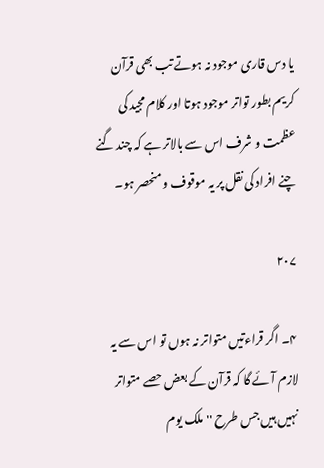یا دس قاری موجود نہ ہوتے تب بھی قرآن کریم بطور تواتر موجود ہوتا اور کلام مجید کی عظمت و شرف اس سے بالاتر ہے کہ چند گنے چنے افراد کی نقل پر یہ موقوف و منحصر ہو۔

۲۰۷

۴۔ اگر قراءتیں متواتر نہ ہوں تو اس سے یہ لازم آئے گا کہ قرآن کے بعض حصے متواتر نہیں ہیں جس طرح ''ملک یوم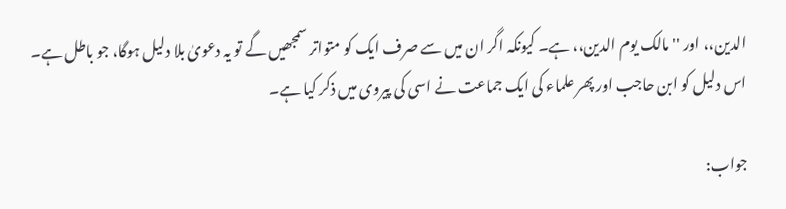الدین،، اور ''مالک یوم الدین،، ہے۔ کیونکہ اگر ان میں سے صرف ایک کو متواتر سمجھیں گے تو یہ دعویٰ بلا دلیل ہوگا، جو باطل ہے۔ اس دلیل کو ابن حاجب اور پھر علماء کی ایک جماعت نے اسی کی پیروی میں ذکر کیا ہے۔

جواب: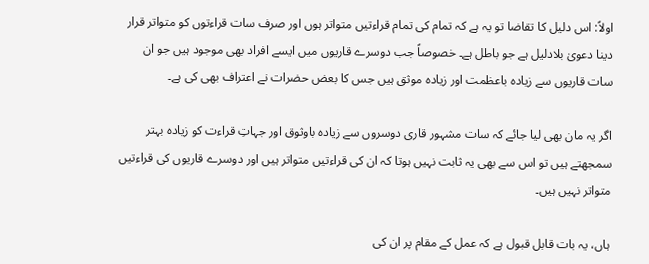اولاً: اس دلیل کا تقاضا تو یہ ہے کہ تمام کی تمام قراءتیں متواتر ہوں اور صرف سات قراءتوں کو متواتر قرار دینا دعویٰ بلادلیل ہے جو باطل ہے۔ خصوصاً جب دوسرے قاریوں میں ایسے افراد بھی موجود ہیں جو ان سات قاریوں سے زیادہ باعظمت اور زیادہ موثق ہیں جس کا بعض حضرات نے اعتراف بھی کی ہے۔

اگر یہ مان بھی لیا جائے کہ سات مشہور قاری دوسروں سے زیادہ باوثوق اور جہاتِ قراءت کو زیادہ بہتر سمجھتے ہیں تو اس سے بھی یہ ثابت نہیں ہوتا کہ ان کی قراءتیں متواتر ہیں اور دوسرے قاریوں کی قراءتیں متواتر نہیں ہیں۔

ہاں، یہ بات قابل قبول ہے کہ عمل کے مقام پر ان کی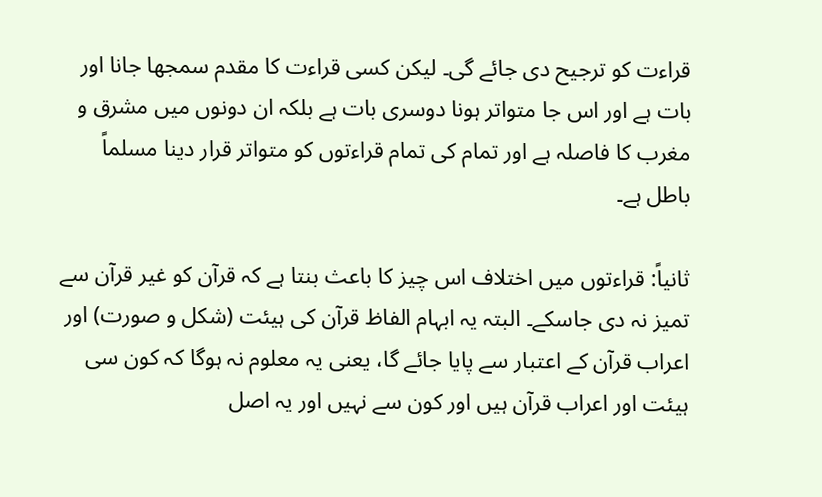قراءت کو ترجیح دی جائے گی۔ لیکن کسی قراءت کا مقدم سمجھا جانا اور بات ہے اور اس جا متواتر ہونا دوسری بات ہے بلکہ ان دونوں میں مشرق و مغرب کا فاصلہ ہے اور تمام کی تمام قراءتوں کو متواتر قرار دینا مسلماً باطل ہے۔

ثانیاً: قراءتوں میں اختلاف اس چیز کا باعث بنتا ہے کہ قرآن کو غیر قرآن سے تمیز نہ دی جاسکے۔ البتہ یہ ابہام الفاظ قرآن کی ہیئت (شکل و صورت) اور اعراب قرآن کے اعتبار سے پایا جائے گا، یعنی یہ معلوم نہ ہوگا کہ کون سی ہیئت اور اعراب قرآن ہیں اور کون سے نہیں اور یہ اصل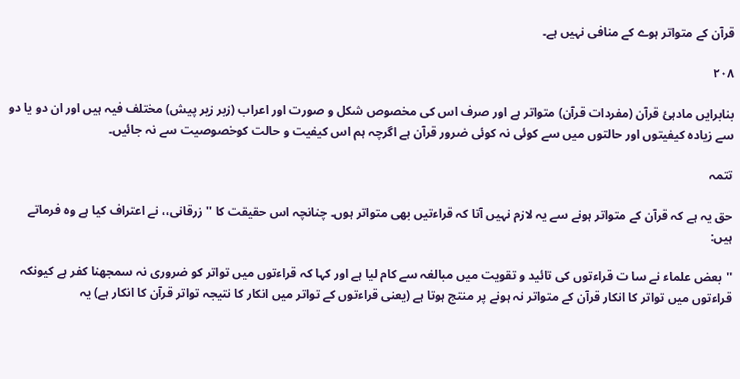قرآن کے متواتر ہوے کے منافی نہیں ہے۔

۲۰۸

بنابرایں مادہئ قرآن (مفردات قرآن) متواتر ہے اور صرف اس کی مخصوص شکل و صورت اور اعراب (زبر زیر پیش) مختلف فیہ ہیں اور ان دو یا دو سے زیادہ کیفیتوں اور حالتوں میں سے کوئی نہ کوئی ضرور قرآن ہے اگرچہ ہم اس کیفیت و حالت کوخصوصیت سے نہ جائیں۔

تتمہ

حق یہ ہے کہ قرآن کے متواتر ہونے سے یہ لازم نہیں آتا کہ قراءتیں بھی متواتر ہوں۔ چنانچہ اس حقیقت کا ''زرقانی،، نے اعتراف کیا ہے وہ فرماتے ہیں:

''بعض علماء نے سا ت قراءتوں کی تائید و تقویت میں مبالغہ سے کام لیا ہے اور کہا کہ قراءتوں میں تواتر کو ضروری نہ سمجھنا کفر ہے کیونکہ قراءتوں میں تواتر کا انکار قرآن کے متواتر نہ ہونے پر منتج ہوتا ہے (یعنی قراءتوں کے تواتر میں انکار کا نتیجہ تواتر قرآن کا انکار ہے) یہ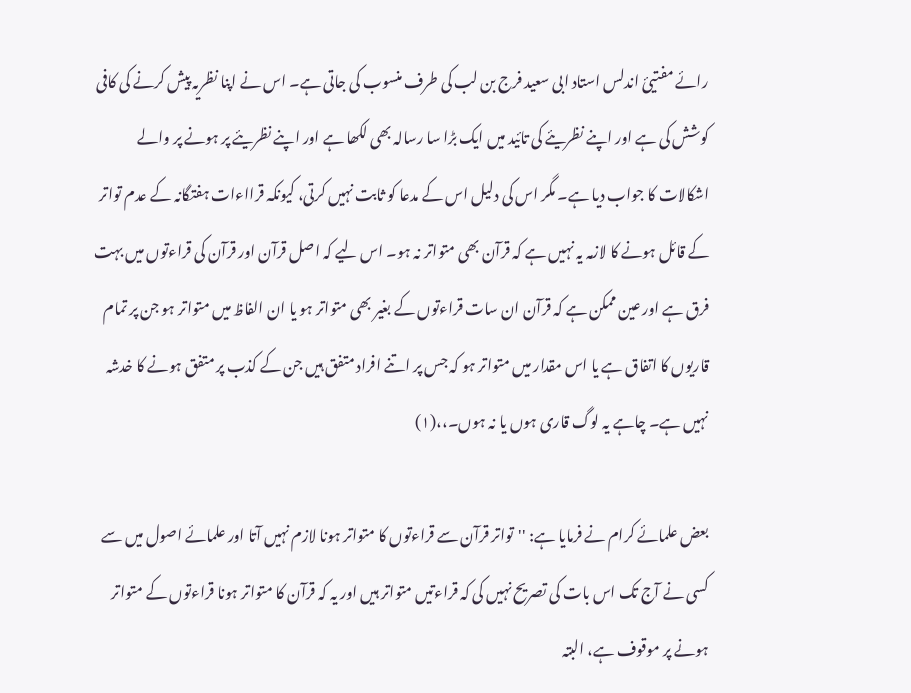رائے مفتیئ اندلس استاد ابی سعید فرج بن لب کی طرف منسوب کی جاتی ہے۔ اس نے اپنا نظریہ پیش کرنے کی کافی کوشش کی ہے اور اپنے نظریئے کی تائید میں ایک بڑا سا رسالہ بھی لکھا ہے اور اپنے نظریئے پر ہونے پر والے اشکالات کا جواب دیا ہے۔ مگر اس کی دلیل اس کے مدعا کو ثابت نہیں کرتی، کیونکہ قرااءات ہفتگانہ کے عدم تواتر کے قائل ہونے کا لازمہ یہ نہیں ہے کہ قرآن بھی متواتر نہ ہو۔ اس لیے کہ اصل قرآن اور قرآن کی قراءتوں میں بہت فرق ہے اور عین ممکن ہے کہ قرآن ان سات قراءتوں کے بغیر بھی متواتر ہو یا ان الفاظ میں متواتر ہو جن پر تمام قاریوں کا اتفاق ہے یا اس مقدار میں متواتر ہو کہ جس پر اتنے افراد متفق ہیں جن کے کذب پر متفق ہونے کا خدشہ نہیں ہے۔ چاہے یہ لوگ قاری ہوں یا نہ ہوں۔،،(۱)

بعض علمائے کرام نے فرمایا ہے: ''تواتر قرآن سے قراءتوں کا متواتر ہونا لازم نہیں آتا اور علمائے اصول میں سے کسی نے آج تک اس بات کی تصریح نہیں کی کہ قراءتیں متواتر ہیں اور یہ کہ قرآن کا متواتر ہونا قراءتوں کے متواتر ہونے پر موقوف ہے، البتہ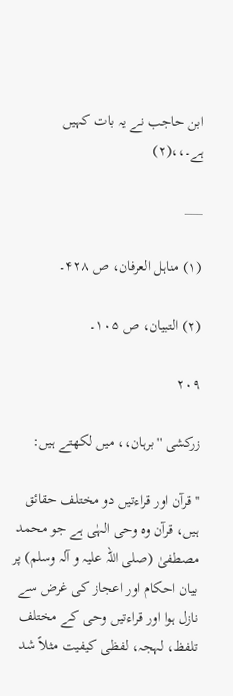ابن حاجب نے یہ بات کہیں ہے۔،،(۲)

___

(۱) مناہل العرفان، ص ۴۲۸۔

(۲) التبیان، ص ۱۰۵۔

۲۰۹

زرکشی ''برہان،، میں لکھتے ہیں:

''قرآن اور قراءتیں دو مختلف حقائق ہیں، قرآن وہ وحی الہٰی ہے جو محمد مصطفیٰ (صلی اللہ علیہ و آلہ وسلم) پر بیان احکام اور اعجاز کی غرض سے نازل ہوا اور قراءتیں وحی کے مختلف تلفظ، لہجہ، لفظی کیفیت مثلاً شد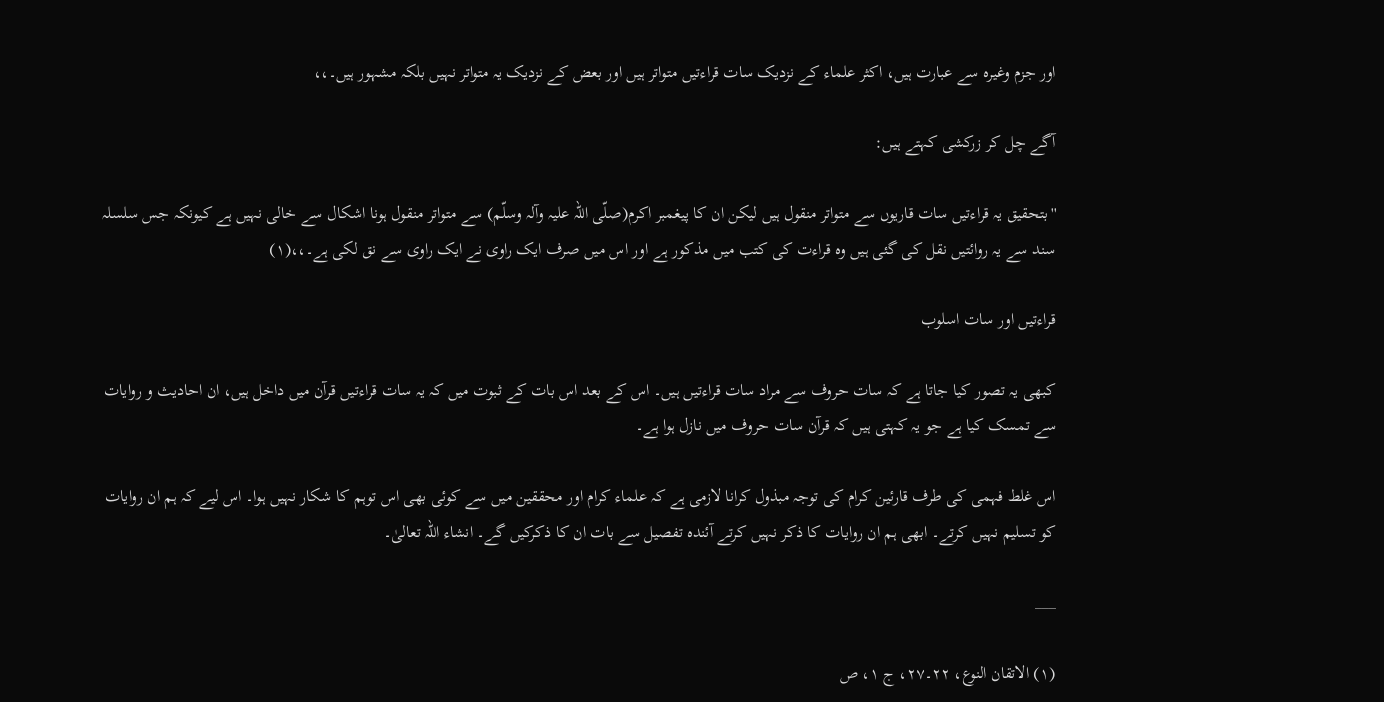اور جزم وغیرہ سے عبارت ہیں، اکثر علماء کے نزدیک سات قراءتیں متواتر ہیں اور بعض کے نزدیک یہ متواتر نہیں بلکہ مشہور ہیں۔،،

آگے چل کر زرکشی کہتے ہیں:

''بتحقیق یہ قراءتیں سات قاریوں سے متواتر منقول ہیں لیکن ان کا پیغمبر اکرم(صلّی اللّہ علیہ وآلہ وسلّم) سے متواتر منقول ہونا اشکال سے خالی نہیں ہے کیونکہ جس سلسلہ سند سے یہ روائتیں نقل کی گئی ہیں وہ قراءت کی کتب میں مذکور ہے اور اس میں صرف ایک راوی نے ایک راوی سے نق لکی ہے۔،،(۱)

قراءتیں اور سات اسلوب

کبھی یہ تصور کیا جاتا ہے کہ سات حروف سے مراد سات قراءتیں ہیں۔ اس کے بعد اس بات کے ثبوت میں کہ یہ سات قراءتیں قرآن میں داخل ہیں، ان احادیث و روایات سے تمسک کیا ہے جو یہ کہتی ہیں کہ قرآن سات حروف میں نازل ہوا ہے۔

اس غلط فہمی کی طرف قارئین کرام کی توجہ مبذول کرانا لازمی ہے کہ علماء کرام اور محققین میں سے کوئی بھی اس توہم کا شکار نہیں ہوا۔ اس لیے کہ ہم ان روایات کو تسلیم نہیں کرتے۔ ابھی ہم ان روایات کا ذکر نہیں کرتے آئندہ تفصیل سے بات ان کا ذکرکیں گے۔ انشاء اللہ تعالیٰ۔

___

(۱) الاتقان النوع، ۲۲۔۲۷، ج ۱، ص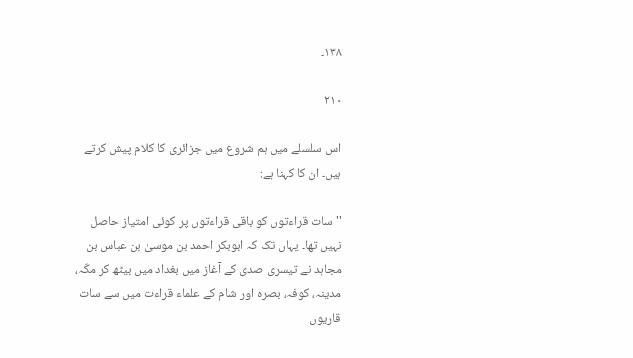۱۳۸۔

۲۱۰

اس سلسلے میں ہم شروع میں جزائری کا کلام پیش کرتے ہیں۔ ان کا کہنا ہے:

''سات قراءتوں کو باقی قراءتوں پر کوئی امتیاز حاصل نہیں تھا۔ یہاں تک کہ ابوبکر احمد بن موسیٰ بن عباس بن مجاہد نے تیسری صدی کے آغاز میں بغداد میں بیٹھ کر مکّہ، مدینہ، کوفہ، بصرہ اور شام کے علماء قراءت میں سے سات قاریوں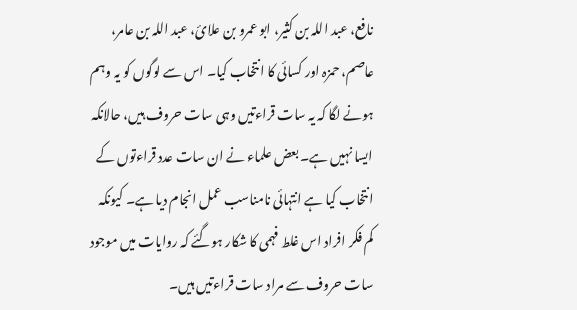نافع، عبد اللہ بن کثیر، ابو عمرو بن علائ، عبد اللہ بن عامر، عاصم، حمزہ اور کسائی کا انتخاب کیا۔ اس سے لوگوں کو یہ وہم ہونے لگا کہ یہ سات قراءتیں وہی سات حروف ہیں، حالانکہ ایسا نہیں ہے۔ بعض علماء نے ان سات عدد قراءتوں کے انتخاب کیا ہے انتہائی نامناسب عمل انجام دیا ہے۔ کیونکہ کم فکر افراد اس غلط فہمی کا شکار ہوگئے کہ روایات میں موجود سات حروف سے مراد سات قراءتیں ہیں۔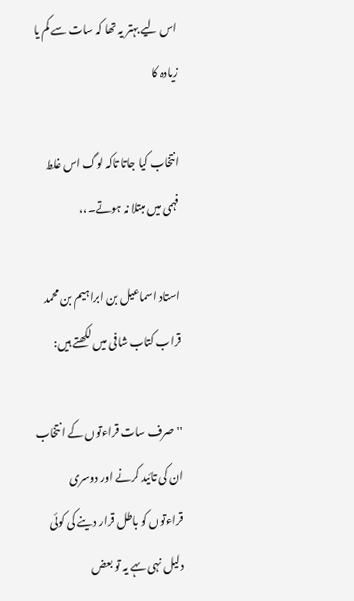اس لیے بہتر یہ تھا کہ سات سے کم یا زیادہ کا

انتخاب کیا جاتا تاکہ لوگ اس غلط فہمی میں مبتلا نہ ہوتے۔،،

استاد اسماعیل بن ابراہیم بن محمد قراب کتاب شافی میں لکھتے ہیں:

''صرف سات قراءتوں کے انتخاب ان کی تائید کرنے اور دوسری قراءتوں کو باطل قرار دینے کی کوئی دلیل نہی ںہے یہ تو بعض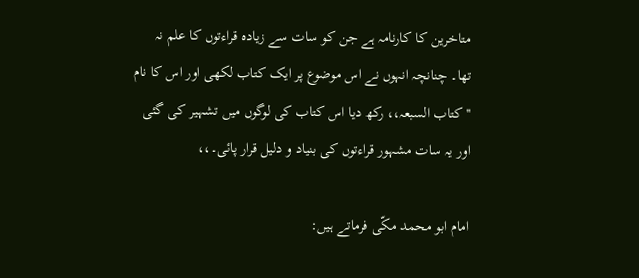متاخرین کا کارنامہ ہے جن کو سات سے زیادہ قراءتوں کا علم نہ تھا۔ چنانچہ انہوں نے اس موضوع پر ایک کتاب لکھی اور اس کا نام ''کتاب السبعہ،، رکھ دیا اس کتاب کی لوگوں میں تشہیر کی گئی اور یہ سات مشہور قراءتوں کی بنیاد و دلیل قرار پائی۔،،

امام ابو محمد مکّی فرماتے ہیں: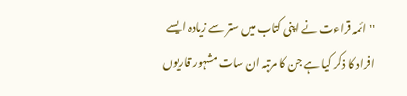''ائمہ قراءت نے اپنی کتاب میں ستر سے زیادہ ایسے افراد کا ذکر کیا ہے جن کا مرتبہ ان سات مشہور قاریوں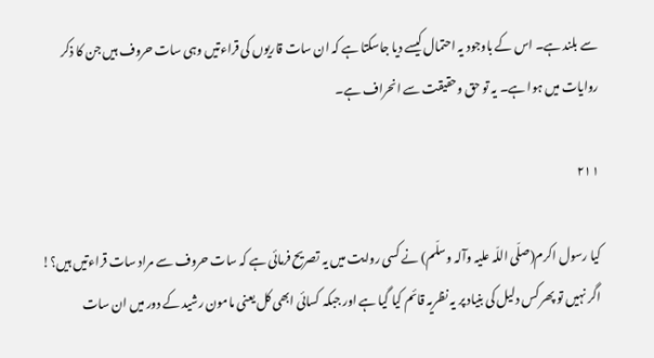سے بلند ہے۔ اس کے باوجود یہ احتمال کیسے دیا جاسکتا ہے کہ ان سات قاریوں کی قراءتیں وہی سات حروف ہیں جن کا ذکر روایات میں ہوا ہے۔ یہ تو حق وحقیقت سے انحراف ہے۔

۲۱۱

کیا رسول اکرم(صلّی اللّہ علیہ وآلہ وسلّم) نے کسی روایت میں یہ تصریح فرمائی ہے کہ سات حروف سے مراد سات قراءتیں ہیں؟! اگر نہیں تو پھر کس دلیل کی بنیاد پر یہ نظریہ قائم کیا گیا ہے اور جبکہ کسائی ابھی کل یعنی مامون رشید کے دور میں ان سات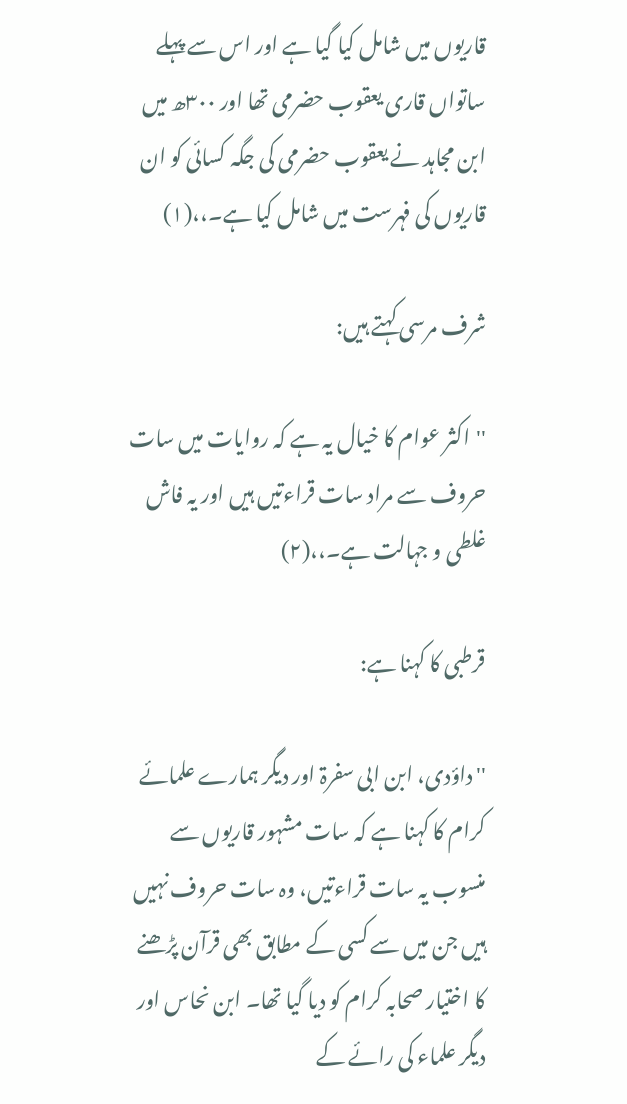قاریوں میں شامل کیا گیا ہے اور اس سے پہلے ساتواں قاری یعقوب حضرمی تھا اور ۳۰۰ھ میں ابن مجاہد نے یعقوب حضرمی کی جگہ کسائی کو ان قاریوں کی فہرست میں شامل کیا ہے۔،،(۱)

شرف مرسی کہتے ہیں:

''اکثر عوام کا خیال یہ ہے کہ روایات میں سات حروف سے مراد سات قراءتیں ہیں اور یہ فاش غلطی و جہالت ہے۔،،(۲)

قرطبی کا کہنا ہے:

''داؤدی، ابن ابی سفرۃ اور دیگر ہمارے علمائے کرام کا کہنا ہے کہ سات مشہور قاریوں سے منسوب یہ سات قراءتیں، وہ سات حروف نہیں ہیں جن میں سے کسی کے مطابق بھی قرآن پڑھنے کا اختیار صحابہ کرام کو دیا گیا تھا۔ ابن نحاس اور دیگر علماء کی رائے کے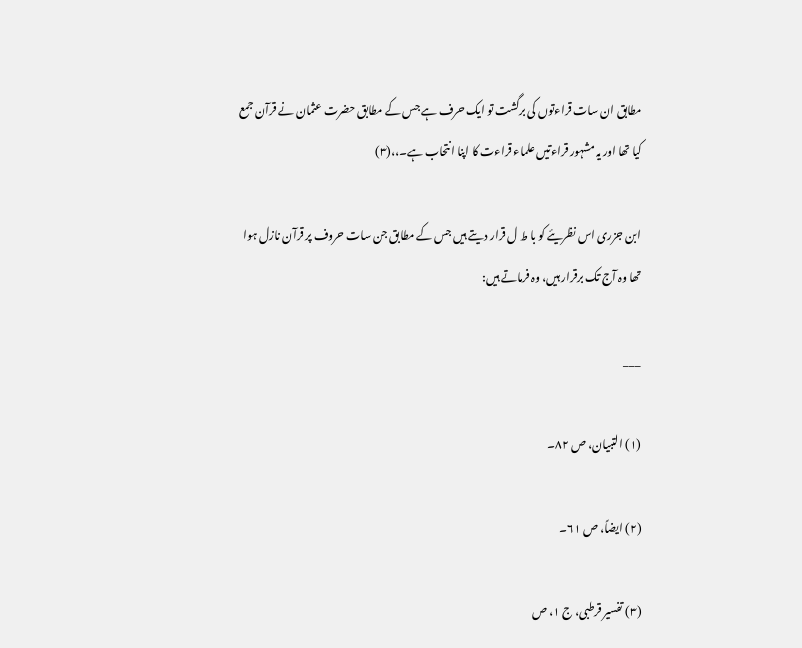مطابق ان سات قراءتوں کی برگشت تو ایک حرف ہے جس کے مطابق حضرت عثمان نے قرآن جمع کیا تھا اور یہ مشہور قراءتیں علماء قراءت کا اپنا انتحاب ہے۔،،(۳)

ابن جزری اس نظریئے کو با ط ل قرار دیتے ہیں جس کے مطابق جن سات حروف پر قرآن نازل ہوا تھا وہ آج تک برقرار ہیں، وہ فرماتے ہیں:

___

(۱) التبیان، ص ۸۲۔

(۲) ایضاً، ص ۶۱۔

(۳) تفسیر قرطبی، ج ۱، ص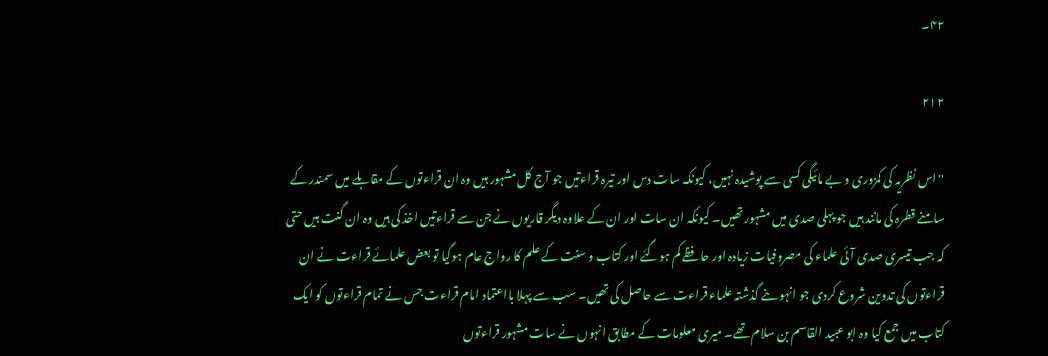۴۲۔

۲۱۲

''اس نظریہ کی کمزوری و بے مائیگی کسی سے پوشیدہ نہیں، کیونکہ سات دس اور تیرہ قراءتیں جو آج کل مشہور ہیں وہ ان قراءتوں کے مقابلے میں سمندر کے سامنے قطرہ کی مانند ہیں جو پہلی صدی میں مشہور تھیں۔ کیونکہ ان سات اور ان کے علاوہ دیگر قاریوں نے جن سے قراءتیں اخذ کی ہیں وہ ان گنت ہیں حتی کہ جب تیسری صدی آئی علماء کی مصروفیات زیادہ اور حافظے کم ہوگئے اور کتاب و سنت کے علم کا رواج عام ہوگیا تو بعض علمائے قراءت نے ان قراءتوں کی تدوین شروع کردی جو انہو ںنے گذشتہ علماء قراءت سے حاصل کی تھیں۔ سب سے پہلا بااعتماد امام قراءت جس نے تمام قراءتوں کو ایک کتاب میں جمع کیا وہ ابو عبید القاسم بن سلام تھے۔ میری معلومات کے مطابق انہوں نے سات مشہور قراءتوں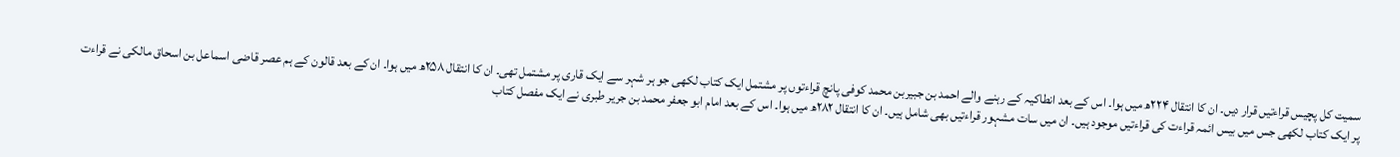سمیت کل پچیس قراءتیں قرار دیں۔ ان کا انتقال ۲۲۴ھ میں ہوا۔ اس کے بعد انطاکیہ کے رہنے والے احمد بن جبیربن محمد کوفی پانچ قراءتوں پر مشتمل ایک کتاب لکھی جو ہر شہر سے ایک قاری پر مشتمل تھی۔ ان کا انتقال ۲۵۸ھ میں ہوا۔ ان کے بعد قالون کے ہم عصر قاضی اسماعل بن اسحاق مالکی نے قراءت پر ایک کتاب لکھی جس میں بیس ائمہ قراءت کی قراءتیں موجود ہیں۔ ان میں سات مشہور قراءتیں بھی شامل ہیں۔ ان کا انتقال ۲۸۲ھ میں ہوا۔ اس کے بعد امام ابو جعفر محمد بن جریر طبری نے ایک مفصل کتاب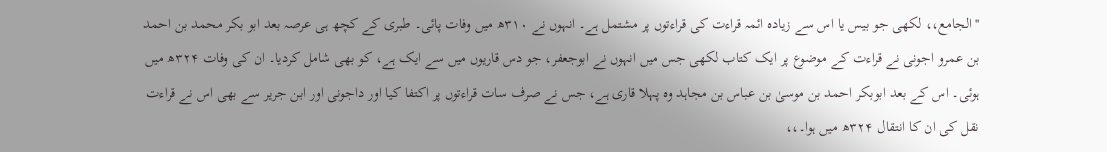''الجامع،، لکھی جو بیس یا اس سے زیادہ ائمہ قراءت کی قراءتوں پر مشتمل ہے۔ انہوں نے ۳۱۰ھ میں وفات پائی۔ طبری کے کچھ ہی عرصہ بعد ابو بکر محمد بن احمد بن عمرو اجونی نے قراءت کے موضوع پر ایک کتاب لکھی جس میں انہوں نے ابوجعفر، جو دس قاریوں میں سے ایک ہے، کو بھی شامل کردیا۔ ان کی وفات ۳۲۴ھ میں ہوئی۔ اس کے بعد ابوبکر احمد بن موسیٰ بن عباس بن مجاہد وہ پہلا قاری ہے، جس نے صرف سات قراءتوں پر اکتفا کیا اور داجونی اور ابن جریر سے بھی اس نے قراءت نقل کی ان کا انتقال ۳۲۴ھ میں ہوا۔،،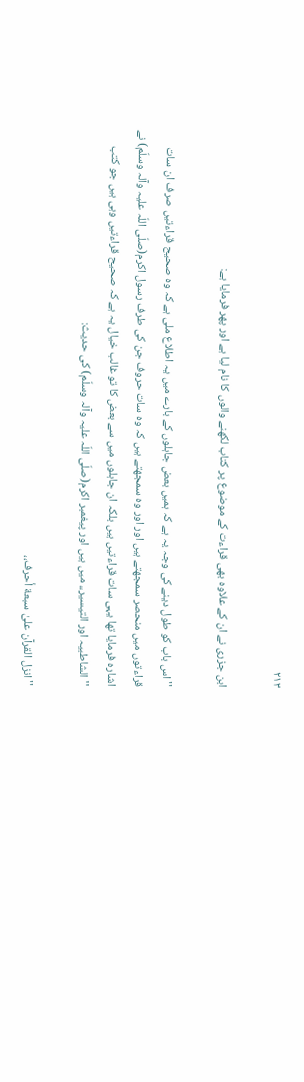۲۱۳

ابن جزری نے ان کے علاوہ بھی قراءت کے موضوع پر کتاب لکھنے والوں کا نام لیا ہے اور پھر فرمایا ہے:

''اس باب کو طول دینے کی وجہ یہ ہے کہ ہمیں بعض جاہلوں کے بارے میں یہ اطلاع ملی ہے کہ وہ صحیح قراءتیں صرف ان سات قراءتوں میں منحصر سمجھتے ہیں اور اور وہ سمجھتے ہیں کہ وہ سات حروف جن کی طرف رسول اکرم(صلّی اللّہ علیہ وآلہ وسلّم) نے اشارہ فرمایا تھا یہی سات قراءتیں ہیں بلکہ ان جاہلوں میں سے بعض کا تو غالب خیال یہ ہے کہ صحیح قراءتیں وہی ہیں جو کتب ''الشاطبیہ اور التیسیر،، میں ہیں اور پیغمبر اکرم(صلّی اللّہ علیہ وآلہ وسلّم) کی حدیث:

''انزل القرآن علیٰ سبعة أحرف،،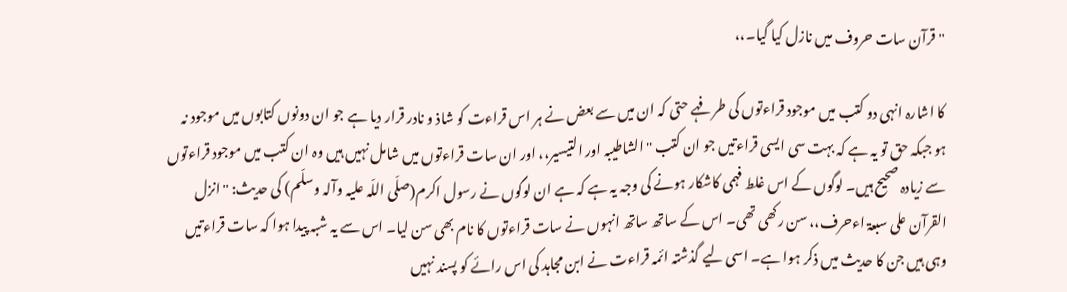''قرآن سات حروف میں نازل کیا گیا۔،،

کا اشارہ انہی دو کتب میں موجود قراءتوں کی طر فہے حتی کہ ان میں سے بعض نے ہر اس قراءت کو شاذ و نادر قرار دیا ہے جو ان دونوں کتابوں میں موجود نہ ہو جبکہ حق تو یہ ہے کہ بہت سی ایسی قراءتیں جو ان کتب ''الشاطیبہ اور التیسیر،، اور ان سات قراءتوں میں شامل نہیں ہیں وہ ان کتب میں موجود قراءتوں سے زیادہ صحیح ہیں۔ لوگوں کے اس غلط فہمی کاشکار ہونے کی وجہ یہ ہے کہ ہے ان لوگوں نے رسول اکرم(صلّی اللّہ علیہ وآلہ وسلّم) کی حدیث: ''انزل القرآن علی سبعۃ اءحرف،، سن رکھی تھی۔ اس کے ساتھ ساتھ انہوں نے سات قراءتوں کا نام بھی سن لیا۔ اس سے یہ شبہ پیدا ہوا کہ سات قراءتیں وہی ہیں جن کا حدیث میں ذکر ہوا ہے۔ اسی لیے گذشتہ ائمہ قراءت نے ابن مجاہد کی اس رائے کو پسند نہیں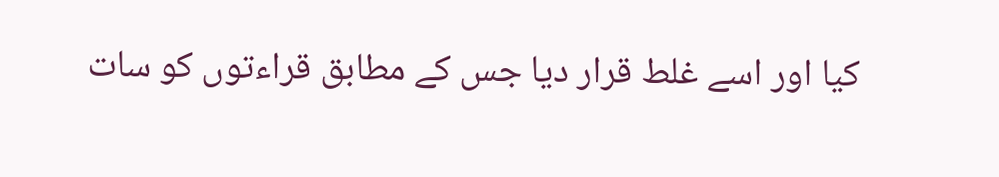کیا اور اسے غلط قرار دیا جس کے مطابق قراءتوں کو سات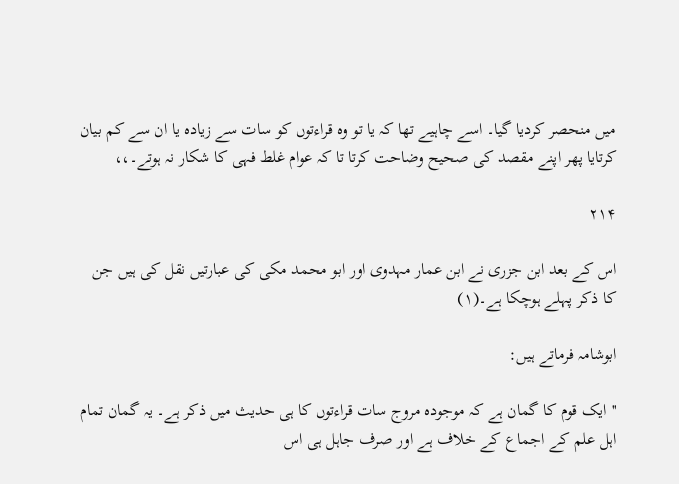میں منحصر کردیا گیا۔ اسے چاہیے تھا کہ یا تو وہ قراءتوں کو سات سے زیادہ یا ان سے کم بیان کرتایا پھر اپنے مقصد کی صحیح وضاحت کرتا تا کہ عوام غلط فہی کا شکار نہ ہوتے۔،،

۲۱۴

اس کے بعد ابن جزری نے ابن عمار مہدوی اور ابو محمد مکی کی عبارتیں نقل کی ہیں جن کا ذکر پہلے ہوچکا ہے۔(۱)

ابوشامہ فرماتے ہیں:

''ایک قوم کا گمان ہے کہ موجودہ مروج سات قراءتوں کا ہی حدیث میں ذکر ہے۔ یہ گمان تمام اہل علم کے اجماع کے خلاف ہے اور صرف جاہل ہی اس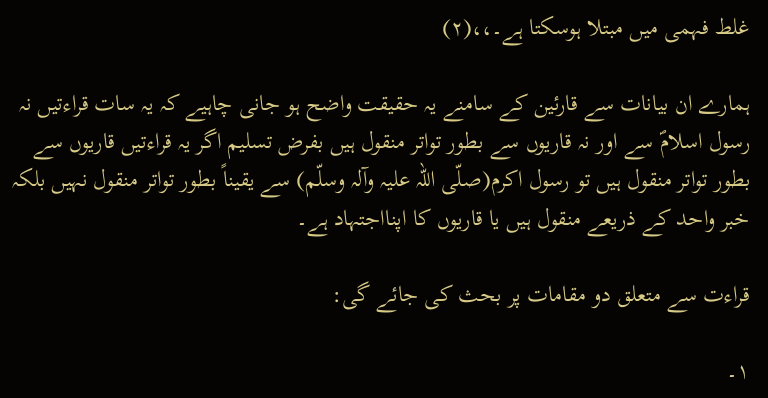غلط فہمی میں مبتلا ہوسکتا ہے۔،،(۲)

ہمارے ان بیانات سے قارئین کے سامنے یہ حقیقت واضح ہو جانی چاہیے کہ یہ سات قراءتیں نہ رسول اسلامؐ سے اور نہ قاریوں سے بطور تواتر منقول ہیں بفرض تسلیم اگر یہ قراءتیں قاریوں سے بطور تواتر منقول ہیں تو رسول اکرم(صلّی اللّہ علیہ وآلہ وسلّم) سے یقیناً بطور تواتر منقول نہیں بلکہ خبر واحد کے ذریعے منقول ہیں یا قاریوں کا اپنااجتہاد ہے۔

قراءت سے متعلق دو مقامات پر بحث کی جائے گی:

۱۔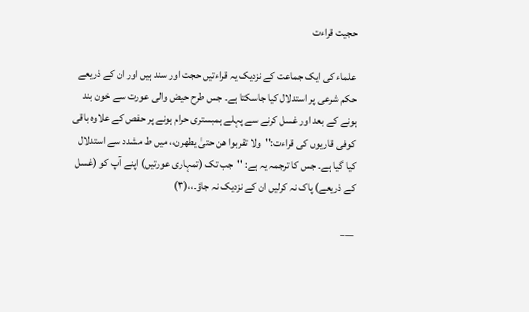حجیت قراءت

علماء کی ایک جماعت کے نزدیک یہ قراءتیں حجت اور سند ہیں اور ان کے ذریعے حکم شرعی پر استدلال کیا جاسکتا ہے۔ جس طرح حیض والی عورت سے خون بند ہونے کے بعد اور غسل کرنے سے پہلے ہمبستری حرام ہونے پر حفص کے علاوہ باقی کوفی قاریوں کی قراءت:''ولا تقربوا هن حتیٰ یطهرن،، میں ط مشدد سے استدلال کیا گیا ہے۔ جس کا ترجمہ یہ ہے: ''جب تک (تمہاری عورتیں) اپنے آپ کو (غسل کے ذریعے) پاک نہ کرلیں ان کے نزدیک نہ جاؤ۔،،(۳)

___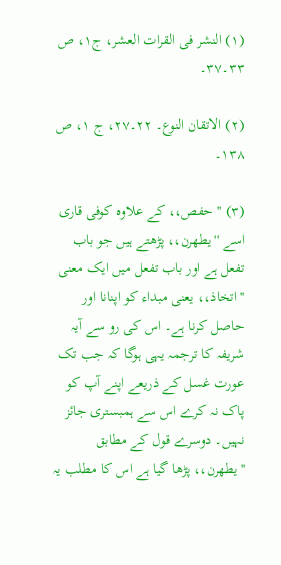(۱) النشر فی القرات العشر، ج۱، ص ۳۳۔۳۷۔

(۲) الاتقان النوع۔ ۲۲۔۲۷، ج ۱، ص ۱۳۸۔

(۳) ''حفص،، کے علاوہ کوفی قاری اسے ''یطھرن،، پڑھتے ہیں جو باب تفعل ہے اور باب تفعل میں ایک معنی ''اتخاذ،، یعنی مبداء کو اپنانا اور حاصل کرنا ہے۔ اس کی رو سے آیہ شریفہ کا ترجمہ یہی ہوگا کہ جب تک عورت غسل کے ذریعے اپنے آپ کو پاک نہ کرے اس سے ہمبستری جائز نہیں۔ دوسرے قول کے مطابق ''یطھرن،، پڑھا گیا ہے اس کا مطلب یہ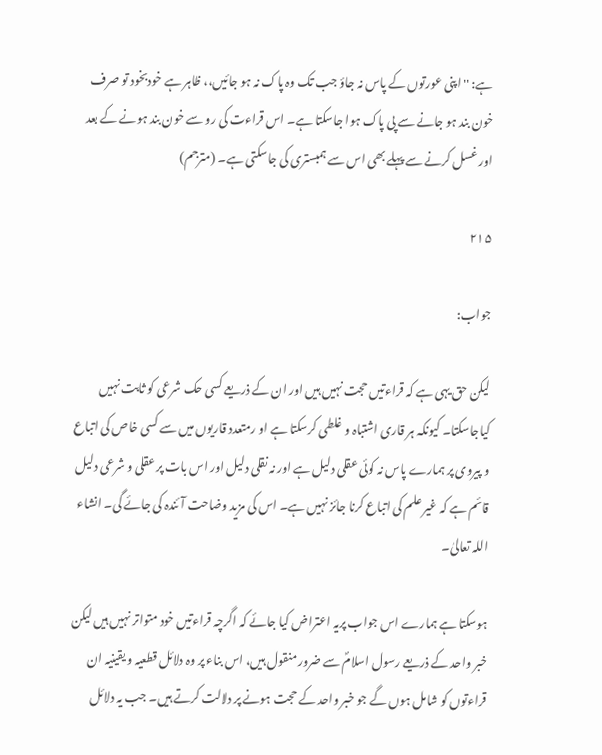ہے: ''اپنی عورتوں کے پاس نہ جاؤ جب تک وہ پاک نہ ہو جائیں،، ظاہر ہے خودبخود تو صرف خون بند ہو جانے سے پی پاک ہوا جاسکتا ہے۔ اس قراءت کی رو سے خون بند ہونے کے بعد اور غسل کرنے سے پہلے بھی اس سے ہمبستری کی جاسکتی ہے۔ (مترجم)

۲۱۵

جواب:

لیکن حق یہی ہے کہ قراءتیں حجت نہیں ہیں اور ان کے ذریعے کسی حک شرعی کو ثابت نہیں کیاجاسکتا۔ کیونکہ ہر قاری اشتباہ و غلطی کرسکتا ہے او رمتعدد قاریوں میں سے کسی خاص کی اتباع و پیروی پر ہمارے پاس نہ کوئی عقلی دلیل ہے اور نہ نقلی دلیل اور اس بات پر عقلی و شرعی دلیل قائم ہے کہ غیر علم کی اتباع کرنا جائز نہیں ہے۔ اس کی مزید وضاحت آئندہ کی جائے گی۔ انشاء اللہ تعالیٰ۔

ہوسکتا ہے ہمارے اس جواب پریہ اعتراض کیا جائے کہ اگرچہ قراءتیں خود متواتر نہیں ہیں لیکن خبر واحد کے ذریعے رسول اسلامؐ سے ضرور منقول ہیں، اس بناء پر وہ دلائل قطعیہ و یقینیہ ان قراءتوں کو شامل ہوں گے جو خبر واحد کے حجت ہونے پر دلالت کرتے ہیں۔ جب یہ دلائل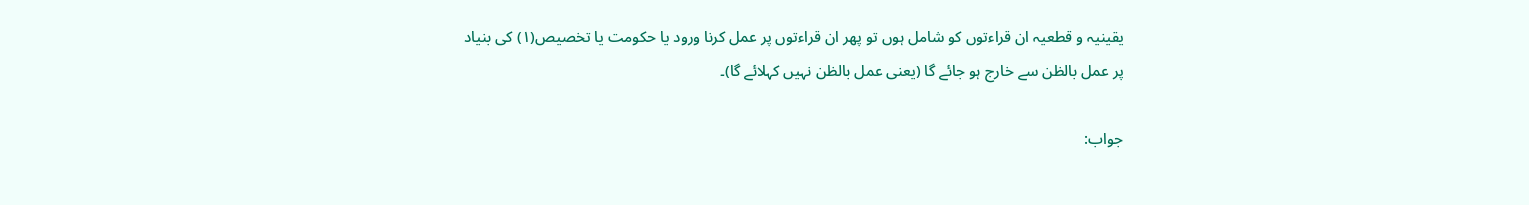یقینیہ و قطعیہ ان قراءتوں کو شامل ہوں تو پھر ان قراءتوں پر عمل کرنا ورود یا حکومت یا تخصیص(۱) کی بنیاد پر عمل بالظن سے خارج ہو جائے گا (یعنی عمل بالظن نہیں کہلائے گا)۔

جواب: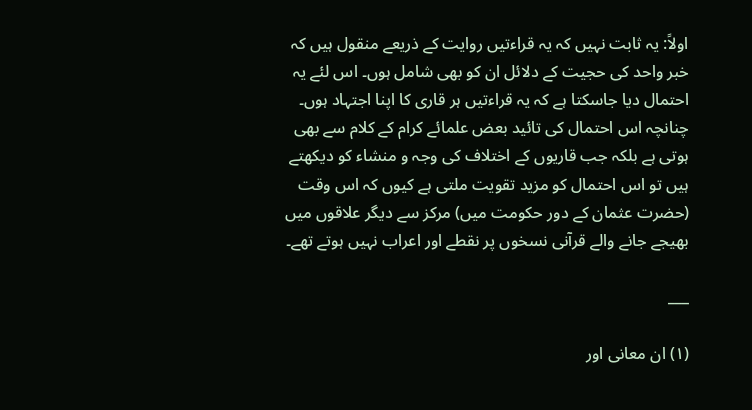اولاً: یہ ثابت نہیں کہ یہ قراءتیں روایت کے ذریعے منقول ہیں کہ خبر واحد کی حجیت کے دلائل ان کو بھی شامل ہوں۔ اس لئے یہ احتمال دیا جاسکتا ہے کہ یہ قراءتیں ہر قاری کا اپنا اجتہاد ہوں۔ چنانچہ اس احتمال کی تائید بعض علمائے کرام کے کلام سے بھی ہوتی ہے بلکہ جب قاریوں کے اختلاف کی وجہ و منشاء کو دیکھتے ہیں تو اس احتمال کو مزید تقویت ملتی ہے کیوں کہ اس وقت (حضرت عثمان کے دور حکومت میں) مرکز سے دیگر علاقوں میں بھیجے جانے والے قرآنی نسخوں پر نقطے اور اعراب نہیں ہوتے تھے۔

___

(۱) ان معانی اور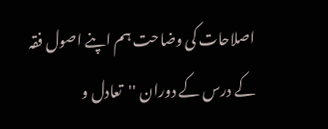اصلاحات کی وضاحت ہم اپنے اصول فقہ کے درس کے دوران ''تعادل و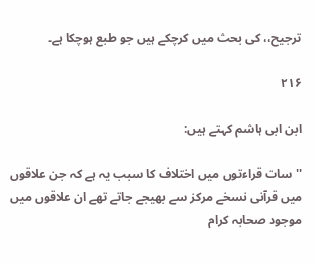ترجیح،، کی بحث میں کرچکے ہیں جو طبع ہوچکا ہے۔

۲۱۶

ابن ابی ہاشم کہتے ہیں:

''سات قراءتوں میں اختلاف کا سبب یہ ہے کہ جن علاقوں میں قرآنی نسخے مرکز سے بھیجے جاتے تھے ان علاقوں میں موجود صحابہ کرام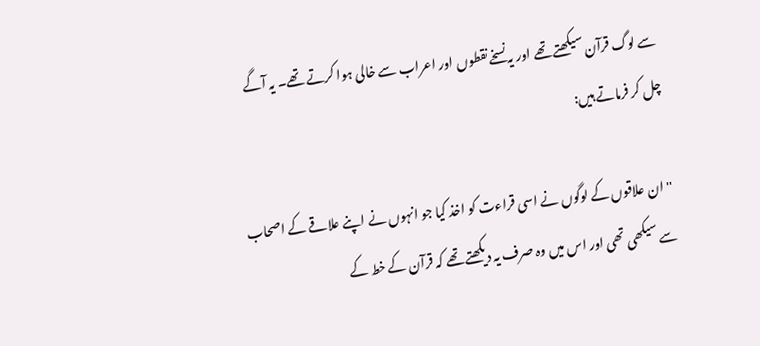سے لوگ قرآن سیکھتے تھے اور یہ نسخے نقطوں اور اعراب سے خالی ہوا کرتے تھے۔ یہ آگے چل کر فرماتے ہیں:

''ان علاقوں کے لوگوں نے اسی قراءت کو اخذ کیا جو انہوں نے اپنے علاقے کے اصحاب سے سیکھی تھی اور اس میں وہ صرف یہ دیکھتے تھے کہ قرآن کے خط کے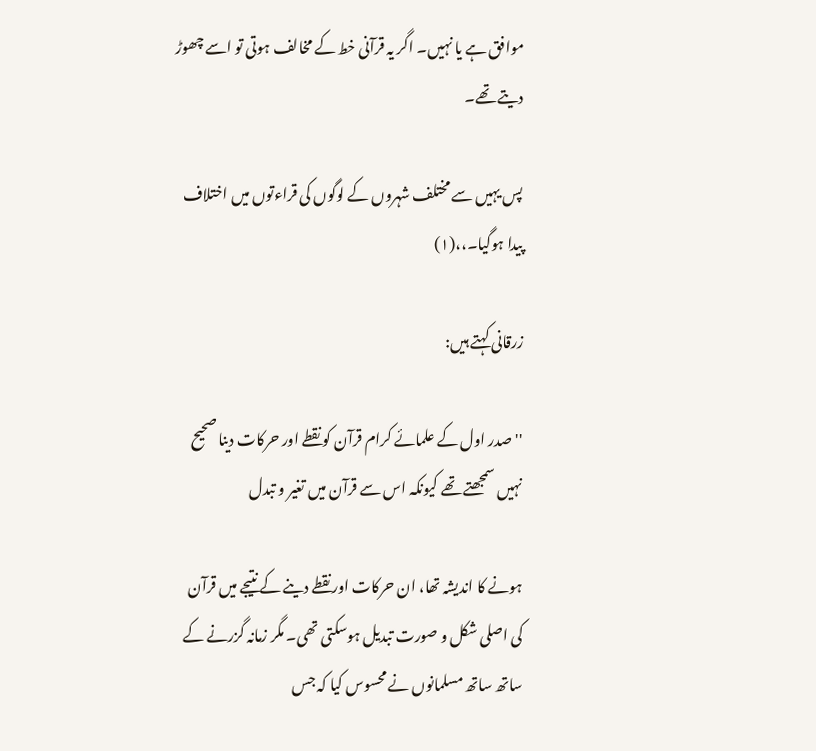موافق ہے یا نہیں۔ اگر یہ قرآنی خط کے مخالف ہوتی تو اسے چھوڑ دیتے تھے۔

پس یہیں سے مختلف شہروں کے لوگوں کی قراءتوں میں اختلاف پیدا ہوگیا۔،،(۱)

زرقانی کہتے ہیں:

''صدر اول کے علمائے کرام قرآن کو نقطے اور حرکات دینا صحیح نہیں سمجھتے تھے کیونکہ اس سے قرآن میں تغیر و تبدل

ہونے کا اندیشہ تھا، ان حرکات اور نقطے دینے کے نتیجے میں قرآن کی اصلی شکل و صورت تبدیل ہوسکتی تھی۔ مگر زمانہ گزرنے کے ساتھ ساتھ مسلمانوں نے محسوس کیا کہ جس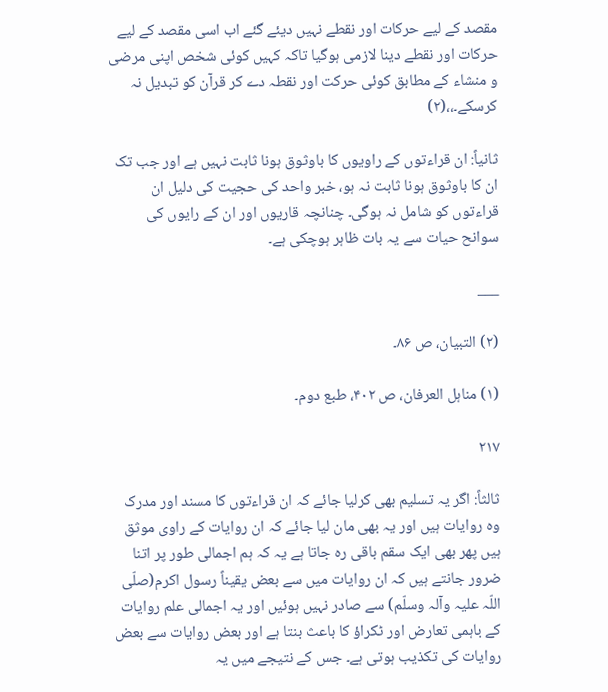مقصد کے لیے حرکات اور نقطے نہیں دیئے گئے اب اسی مقصد کے لیے حرکات اور نقطے دینا لازمی ہوگیا تاکہ کہیں کوئی شخص اپنی مرضی و منشاء کے مطابق کوئی حرکت اور نقطہ دے کر قرآن کو تبدیل نہ کرسکے۔،،(۲)

ثانیاً: ان قراءتوں کے راویوں کا باوثوق ہونا ثابت نہیں ہے اور جب تک ان کا باوثوق ہونا ثابت نہ ہو، خبر واحد کی حجیت کی دلیل ان قراءتوں کو شامل نہ ہوگی۔ چنانچہ قاریوں اور ان کے رایوں کی سوانح حیات سے یہ بات ظاہر ہوچکی ہے۔

___

(۲) التبیان، ص ۸۶۔

(۱) مناہل العرفان، ص ۴۰۲، طبع دوم۔

۲۱۷

ثالثاً: اگر یہ تسلیم بھی کرلیا جائے کہ ان قراءتوں کا مسند اور مدرک وہ روایات ہیں اور یہ بھی مان لیا جائے کہ ان روایات کے راوی موثق ہیں پھر بھی ایک سقم باقی رہ جاتا ہے یہ کہ ہم اجمالی طور پر اتنا ضرور جانتے ہیں کہ ان روایات میں سے بعض یقیناً رسول اکرم(صلّی اللّہ علیہ وآلہ وسلّم) سے صادر نہیں ہوئیں اور یہ اجمالی علم روایات کے باہمی تعارض اور ٹکراؤ کا باعث بنتا ہے اور بعض روایات سے بعض روایات کی تکذیب ہوتی ہے۔ جس کے نتیجے میں یہ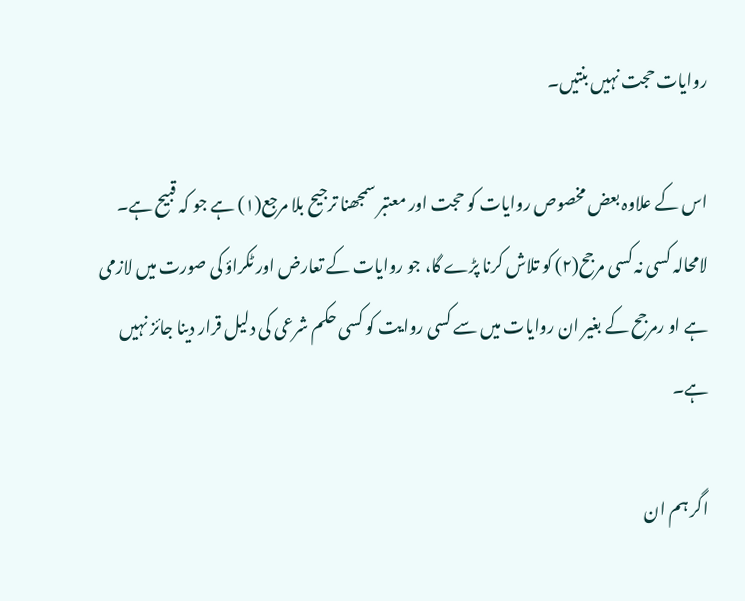روایات حجت نہیں بنتیں۔

اس کے علاوہ بعض مخصوص روایات کو حجت اور معتبر سمجھنا ترجیح بلا مرجع(۱) ہے جو کہ قبیح ہے۔ لامحالہ کسی نہ کسی مرجح(۲) کو تلاش کرنا پڑے گا، جو روایات کے تعارض اور ٹکراؤ کی صورت میں لازمی ہے او رمرجح کے بغیر ان روایات میں سے کسی روایت کو کسی حکم شرعی کی دلیل قرار دینا جائز نہیں ہے۔

اگر ہم ان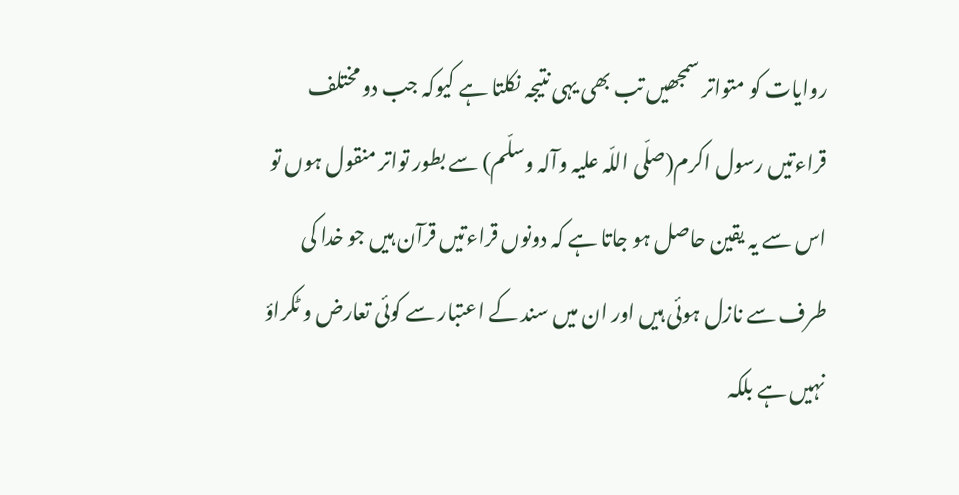روایات کو متواتر سمجھیں تب بھی یہی نتیجہ نکلتا ہے کیوکہ جب دو مختلف قراءتیں رسول اکرم(صلّی اللّہ علیہ وآلہ وسلّم) سے بطور تواتر منقول ہوں تو اس سے یہ یقین حاصل ہو جاتا ہے کہ دونوں قراءتیں قرآن ہیں جو خدا کی طرف سے نازل ہوئی ہیں اور ان میں سند کے اعتبار سے کوئی تعارض و ٹکراؤ نہیں ہے بلکہ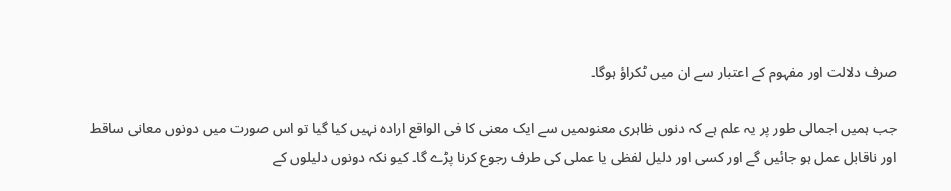صرف دلالت اور مفہوم کے اعتبار سے ان میں ٹکراؤ ہوگا۔

جب ہمیں اجمالی طور پر یہ علم ہے کہ دنوں ظاہری معنوںمیں سے ایک معنی کا فی الواقع ارادہ نہیں کیا گیا تو اس صورت میں دونوں معانی ساقط اور ناقابل عمل ہو جائیں گے اور کسی اور دلیل لفظی یا عملی کی طرف رجوع کرنا پڑے گا۔ کیو نکہ دونوں دلیلوں کے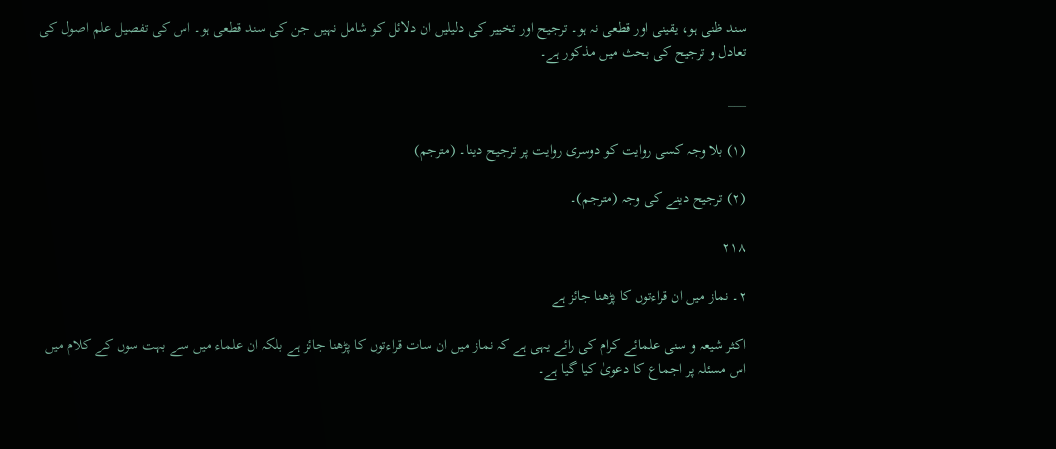سند ظنی ہو، یقینی اور قطعی نہ ہو۔ ترجیح اور تخییر کی دلیلیں ان دلائل کو شامل نہیں جن کی سند قطعی ہو۔ اس کی تفصیل علم اصول کی تعادل و ترجیح کی بحث میں مذکور ہے۔

___

(۱) بلا وجہ کسی روایت کو دوسری روایت پر ترجیح دینا۔ (مترجم)

(۲) ترجیح دینے کی وجہ (مترجم)۔

۲۱۸

۲۔ نماز میں ان قراءتوں کا پڑھنا جائز ہے

اکثر شیعہ و سنی علمائے کرام کی رائے یہی ہے کہ نماز میں ان سات قراءتوں کا پڑھنا جائز ہے بلکہ ان علماء میں سے بہت سوں کے کلام میں اس مسئلہ پر اجماع کا دعویٰ کیا گیا ہے۔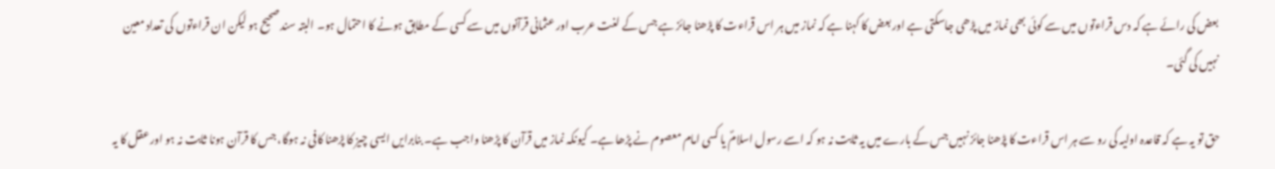بعض کی رائے ہے کہ دس قراءتوں میں سے کوئی بھی نماز میں پڑھی جاسکتی ہے اور بعض کا کہنا ہے کہ نماز میں ہر اس قراءت کا پڑھنا جائز ہے جس کے لغت عرب اور عثمانی قرآنوں میں سے کسی کے مطابق ہونے کا احتمال ہو۔ البتہ سند صحیح ہو لیکن ان قراءتوں کی تعداد معین نہیں کی گئی۔

حق تو یہ ہے کہ قاعدہ اولیہ کی رو سے ہر اس قراءت کا پڑھنا جائز نہیں جس کے بارے میں یہ ثابت نہ ہو کہ اسے رسول اسلامؐ یا کسی امام معصوم نے پڑھا ہے۔ کیونکہ نماز میں قرآن کا پڑھنا واجب ہے۔ بنابرایں ایسی چیز کا پڑھنا کافی نہ ہوگا، جس کا قرآن ہونا ثابت نہ ہو اور عقل کا یہ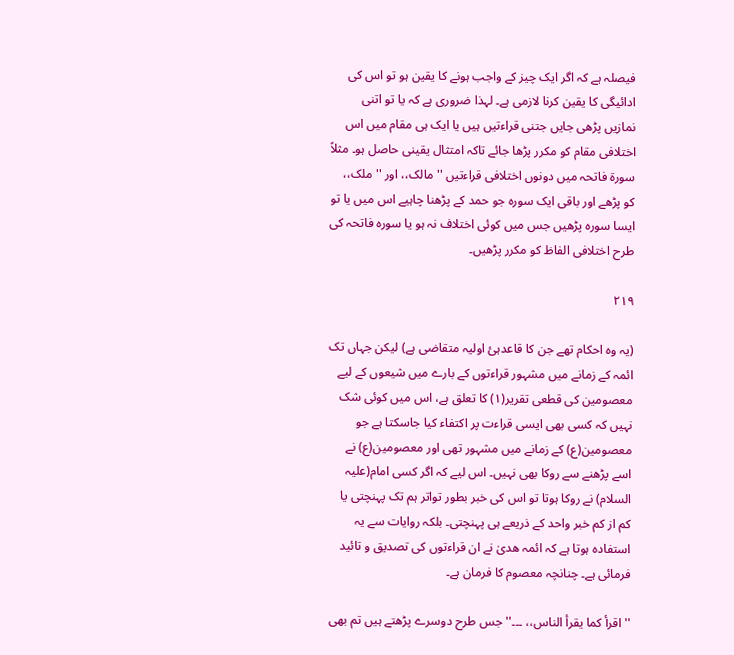فیصلہ ہے کہ اگر ایک چیز کے واجب ہونے کا یقین ہو تو اس کی ادائیگی کا یقین کرنا لازمی ہے۔ لہذا ضروری ہے کہ یا تو اتنی نمازیں پڑھی جایں جتنی قراءتیں ہیں یا ایک ہی مقام میں اس اختلافی مقام کو مکرر پڑھا جائے تاکہ امتثال یقینی حاصل ہو۔ مثلاً سورۃ فاتحہ میں دونوں اختلافی قراءتیں ''مالک،، اور ''ملک،، کو پڑھے اور باقی ایک سورہ جو حمد کے پڑھنا چاہیے اس میں یا تو ایسا سورہ پڑھیں جس میں کوئی اختلاف نہ ہو یا سورہ فاتحہ کی طرح اختلافی الفاظ کو مکرر پڑھیں۔

۲۱۹

(یہ وہ احکام تھے جن کا قاعدہئ اولیہ متقاضی ہے) لیکن جہاں تک ائمہ کے زمانے میں مشہور قراءتوں کے بارے میں شیعوں کے لیے معصومین کی قطعی تقریر(۱) کا تعلق ہے، اس میں کوئی شک نہیں کہ کسی بھی ایسی قراءت پر اکتفاء کیا جاسکتا ہے جو معصومین(ع) کے زمانے میں مشہور تھی اور معصومین(ع) نے اسے پڑھنے سے روکا بھی نہیں۔ اس لیے کہ اگر کسی امام(علیہ السلام) نے روکا ہوتا تو اس کی خبر بطور تواتر ہم تک پہنچتی یا کم از کم خبر واحد کے ذریعے ہی پہنچتی۔ بلکہ روایات سے یہ استفادہ ہوتا ہے کہ ائمہ ھدیٰ نے ان قراءتوں کی تصدیق و تائید فرمائی ہے۔ چنانچہ معصوم کا فرمان ہے۔

''اقرأ کما یقرأ الناس،، ۔۔۔''جس طرح دوسرے پڑھتے ہیں تم بھی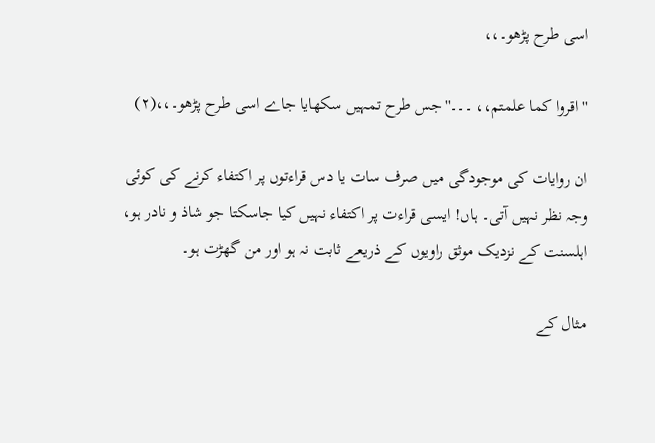اسی طرح پڑھو۔،،

''اقروا کما علمتم،، ۔۔۔''جس طرح تمہیں سکھایا جاے اسی طرح پڑھو۔،،(۲)

ان روایات کی موجودگی میں صرف سات یا دس قراءتوں پر اکتفاء کرنے کی کوئی وجہ نظر نہیں آتی۔ ہاں! ایسی قراءت پر اکتفاء نہیں کیا جاسکتا جو شاذ و نادر ہو، اہلسنت کے نزدیک موثق راویوں کے ذریعے ثابت نہ ہو اور من گھڑت ہو۔

مثال کے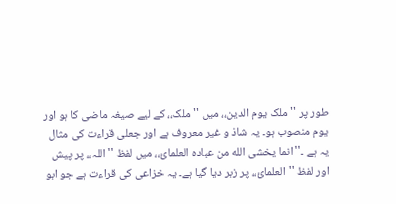طور پر ''ملک یوم الدین،، میں ''ملک،، کے لیے صیغہ ماضی کا ہو اور یوم منصوب ہو۔ یہ شاذ و غیر معروف ہے اور جعلی قراءت کی مثال یہ ہے ۔''انما یخشی الله من عباده العلمائ،، میں لفظ ''اللہ،، پر پیش اور لفظ ''العلمائ،، پر زبر دیا گیا ہے۔ یہ خزاعی کی قراءت ہے جو ابو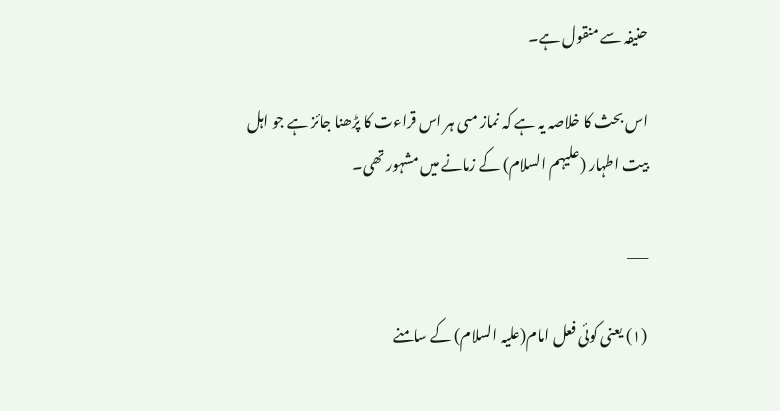حنیفہ سے منقول ہے۔

اس بحث کا خلاصہ یہ ہے کہ نماز مںی ہر اس قراءت کا پڑھنا جائز ہے جو اہل بیت اطہار (علیہم السلام) کے زمانے میں مشہور تھی۔

___

(۱) یعنی کوئی فعل امام(علیہ السلام) کے سامنے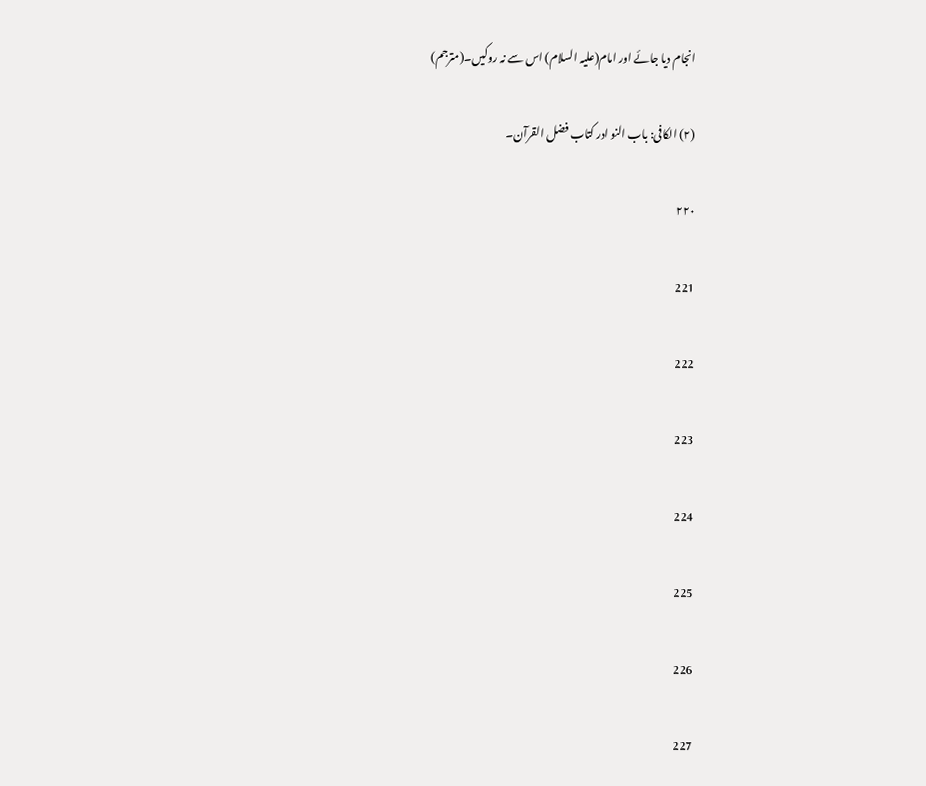انجام دیا جائے اور امام(علیہ السلام) اس سے نہ روکیں۔(مترجم)

(۲) الکافی: باب النو ادر کتاب فضل القرآن۔

۲۲۰

221

222

223

224

225

226

227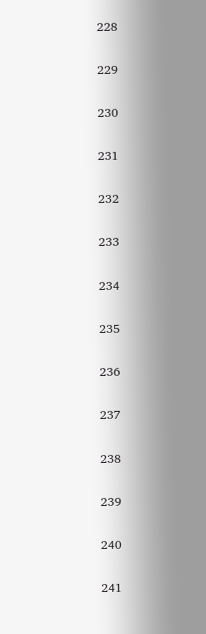228

229

230

231

232

233

234

235

236

237

238

239

240

241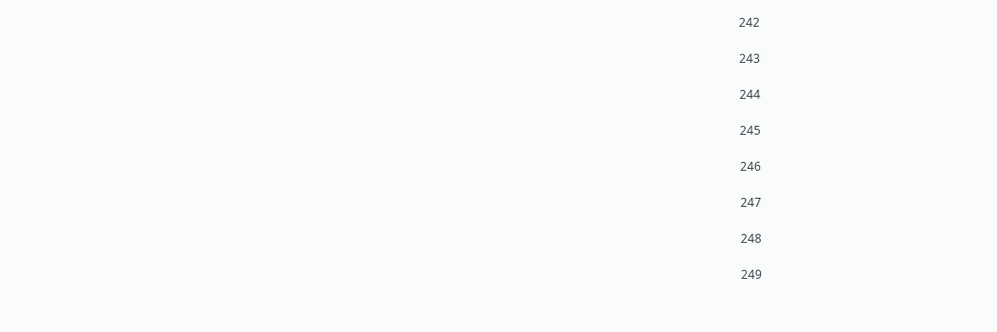242

243

244

245

246

247

248

249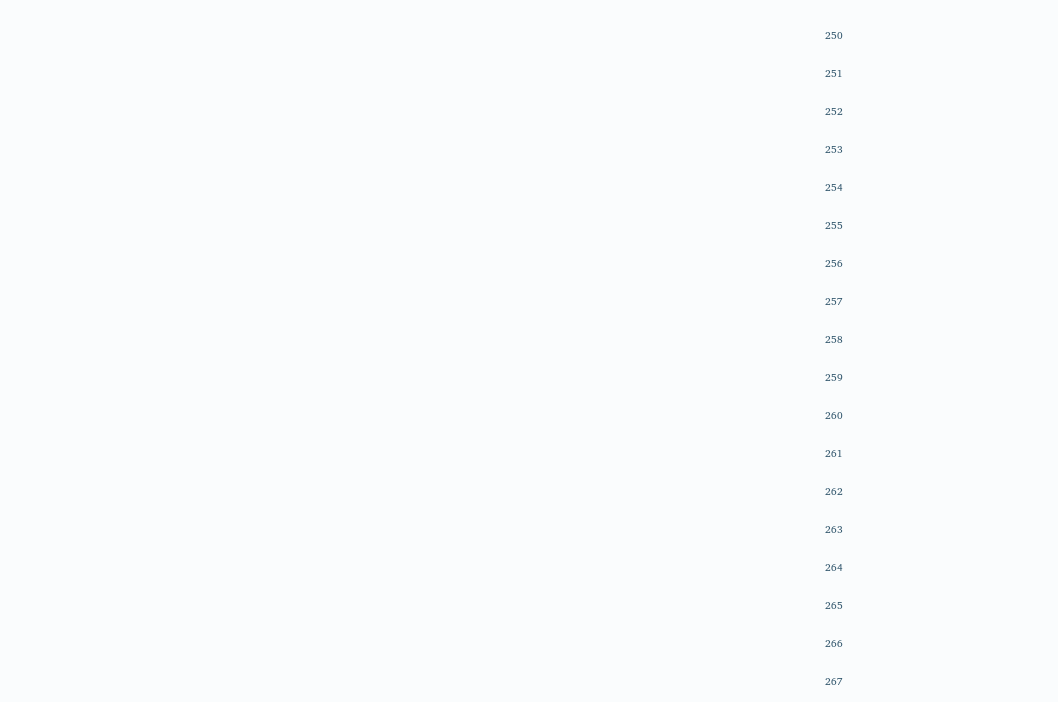250

251

252

253

254

255

256

257

258

259

260

261

262

263

264

265

266

267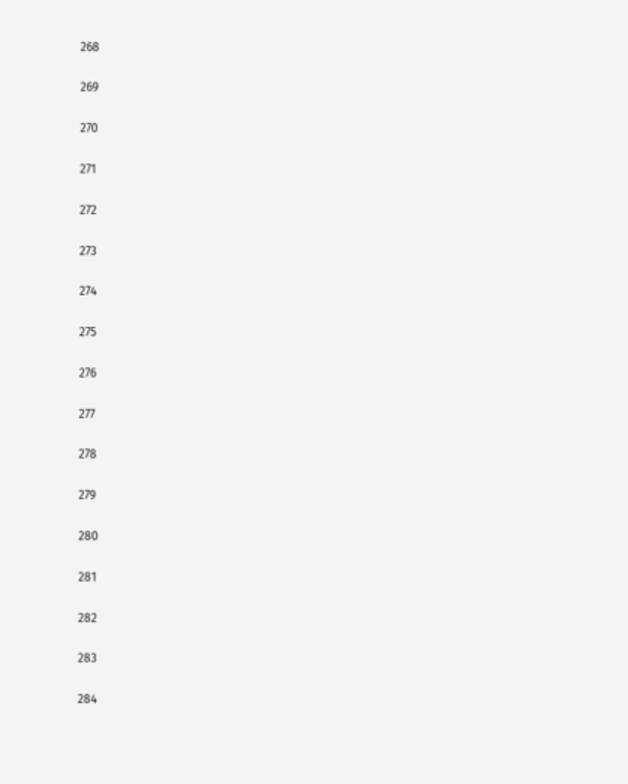268

269

270

271

272

273

274

275

276

277

278

279

280

281

282

283

284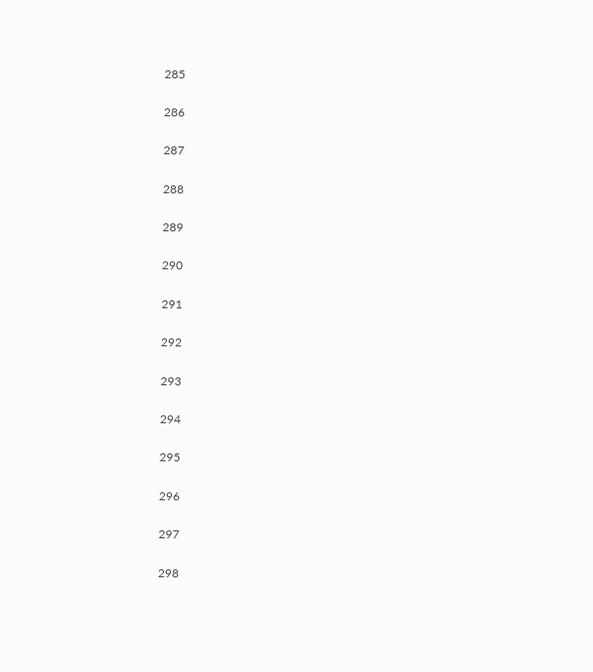285

286

287

288

289

290

291

292

293

294

295

296

297

298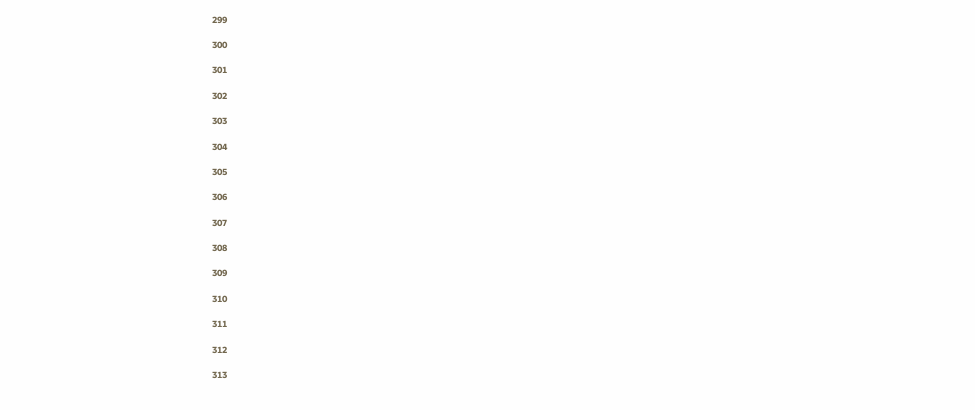299

300

301

302

303

304

305

306

307

308

309

310

311

312

313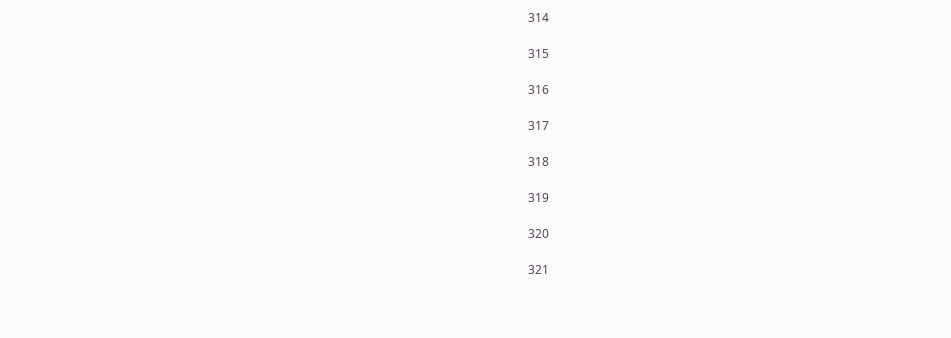314

315

316

317

318

319

320

321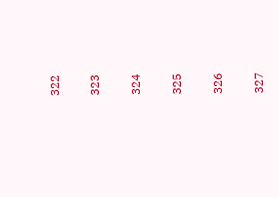322

323

324

325

326

327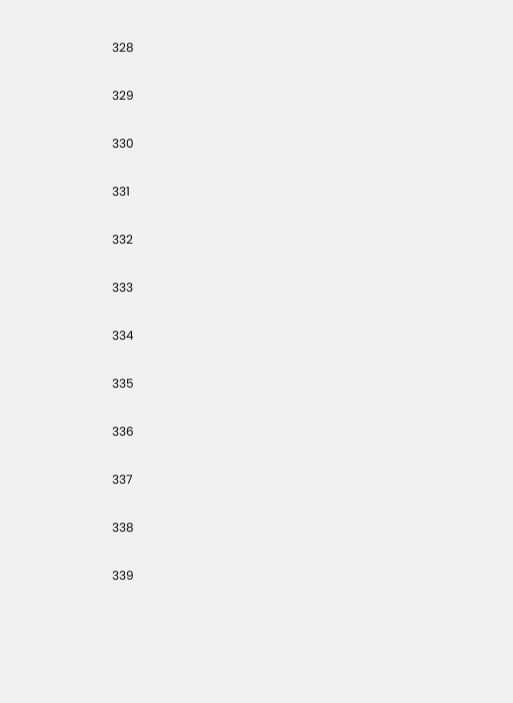328

329

330

331

332

333

334

335

336

337

338

339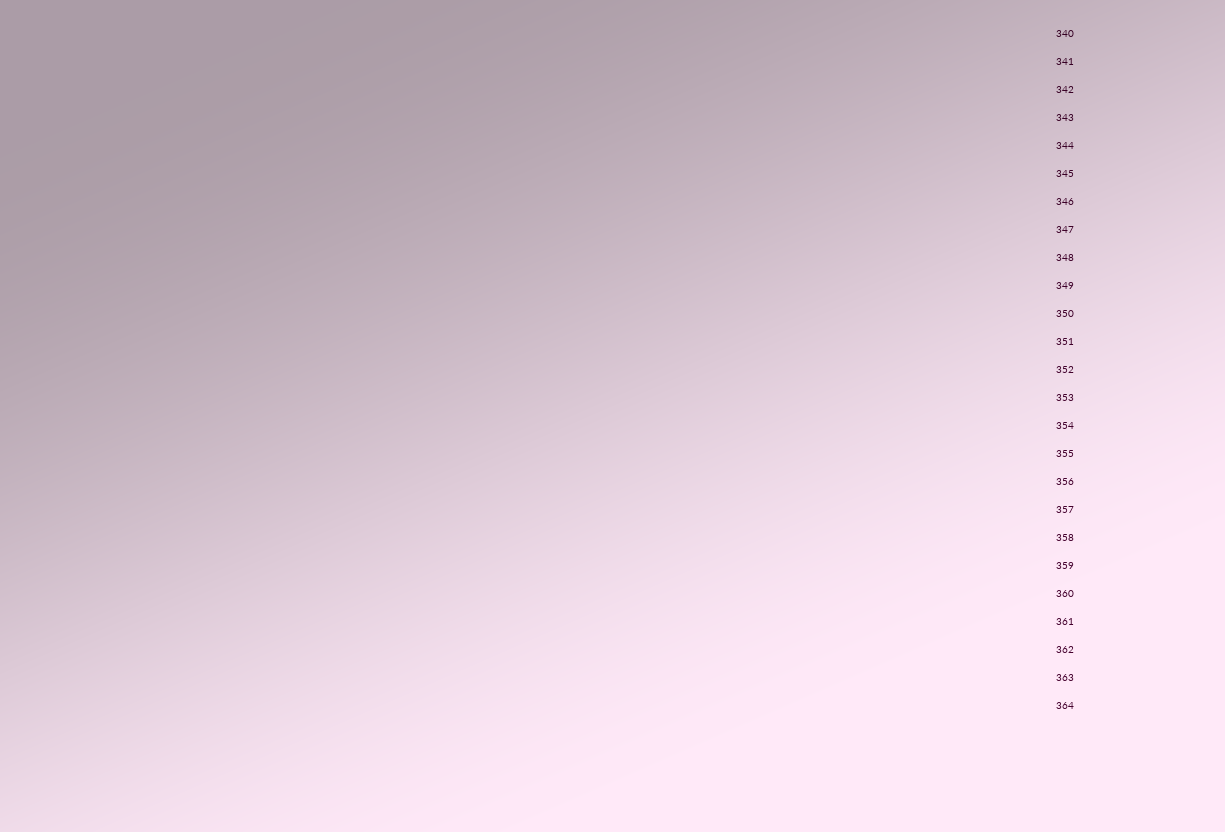340

341

342

343

344

345

346

347

348

349

350

351

352

353

354

355

356

357

358

359

360

361

362

363

364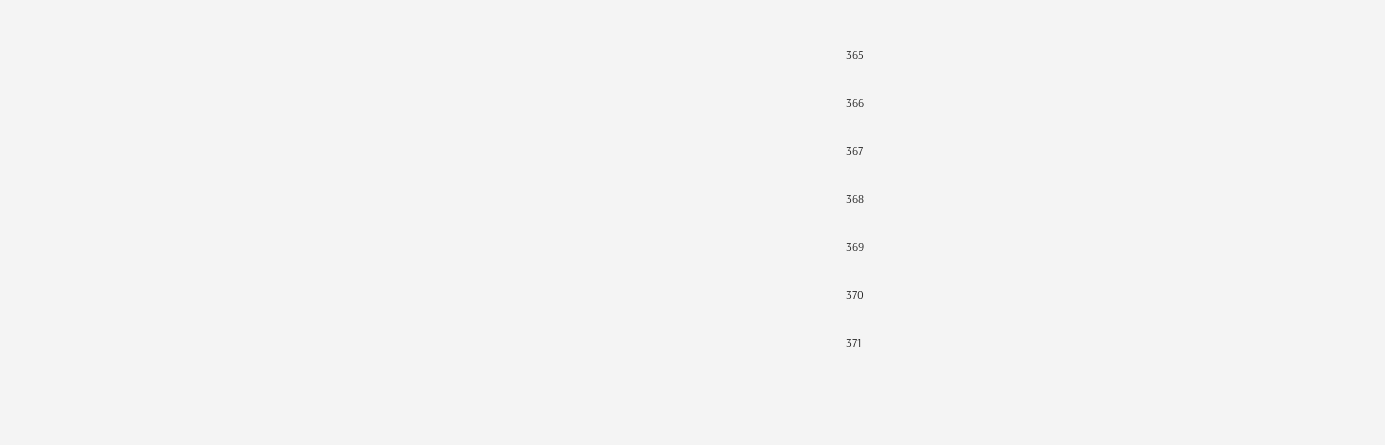365

366

367

368

369

370

371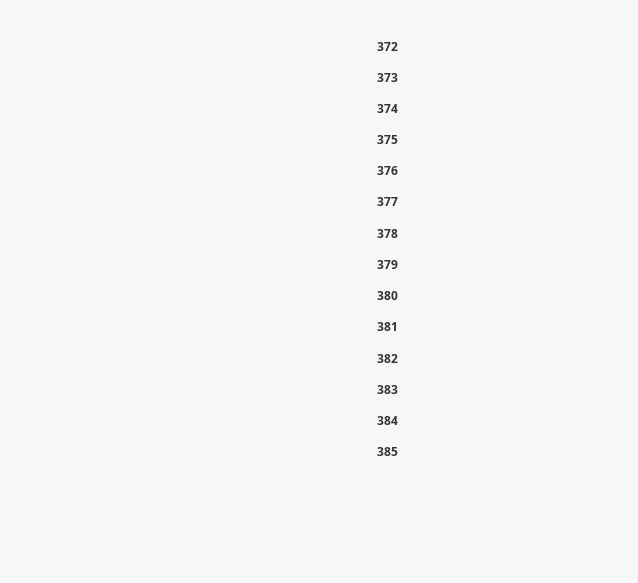372

373

374

375

376

377

378

379

380

381

382

383

384

385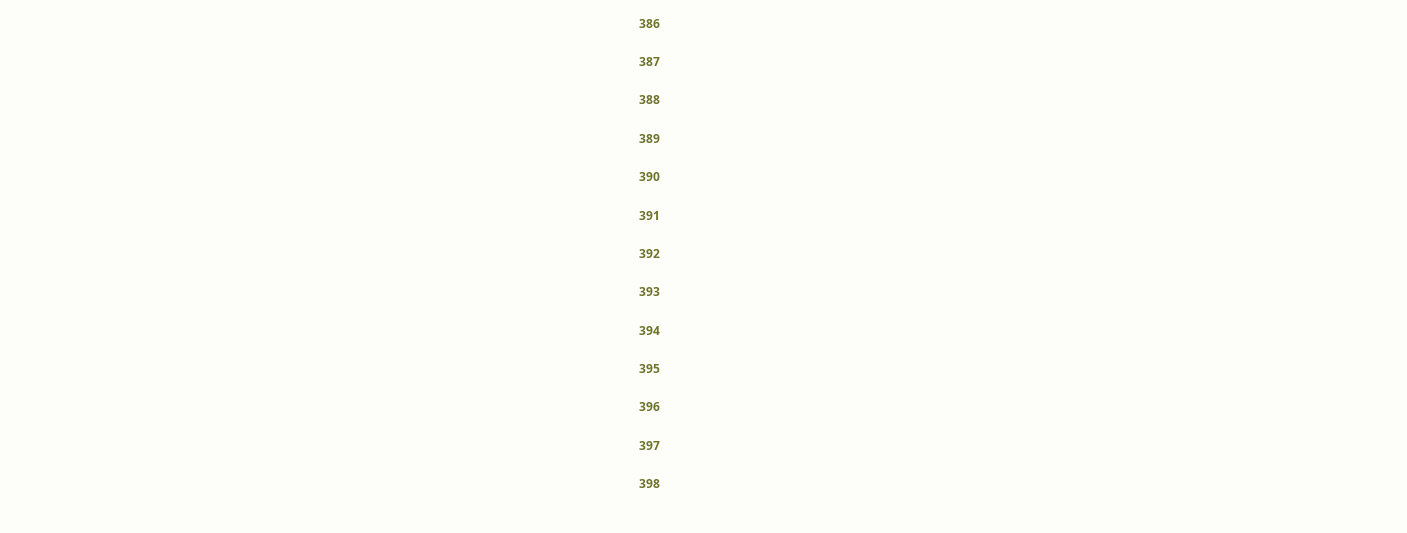386

387

388

389

390

391

392

393

394

395

396

397

398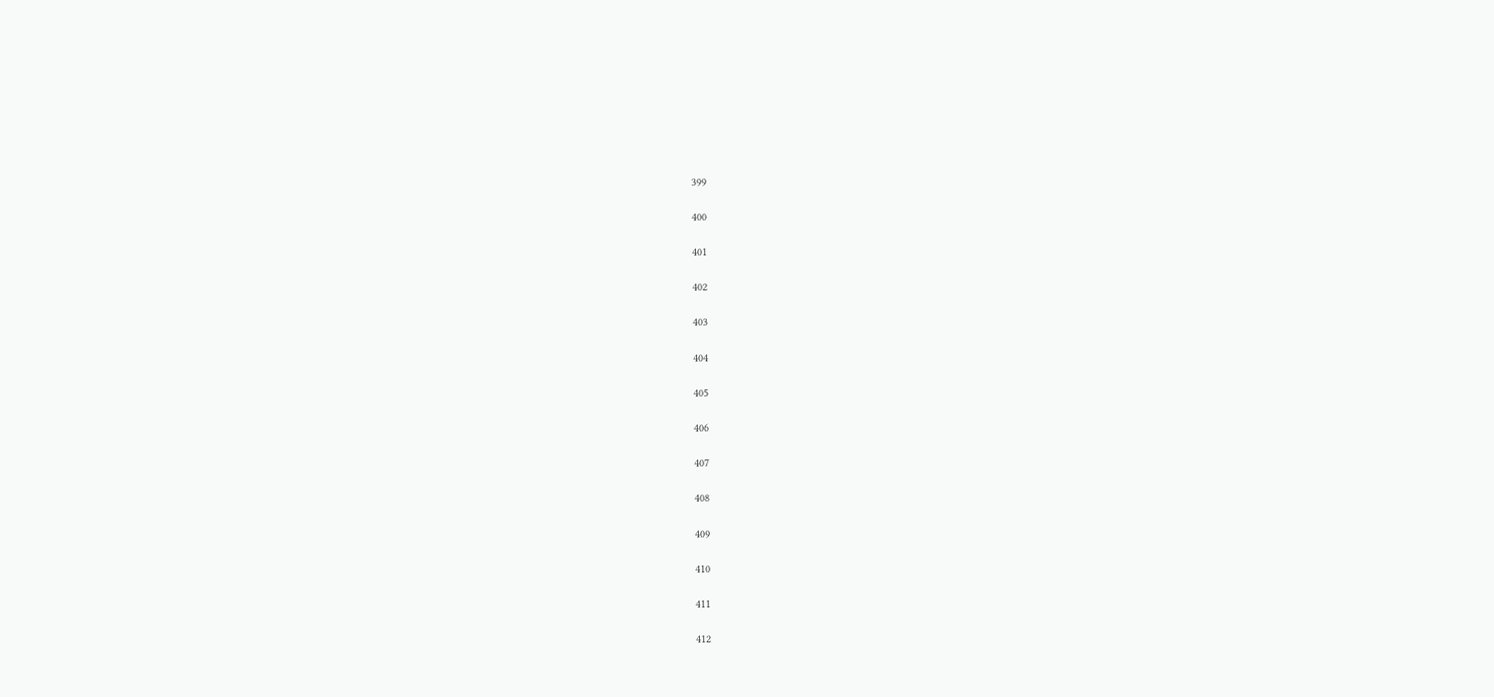399

400

401

402

403

404

405

406

407

408

409

410

411

412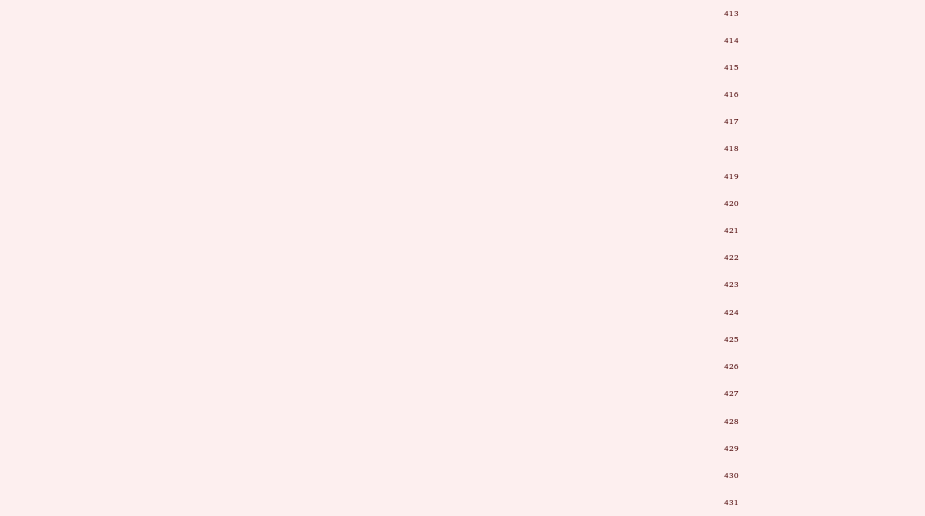413

414

415

416

417

418

419

420

421

422

423

424

425

426

427

428

429

430

431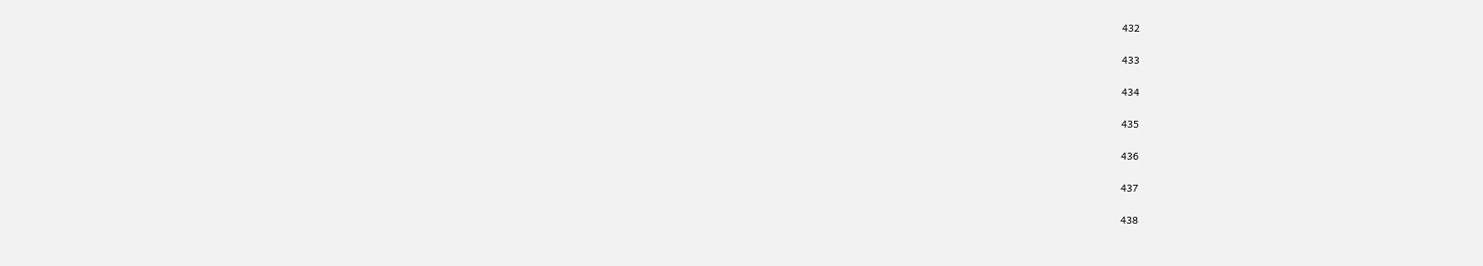432

433

434

435

436

437

438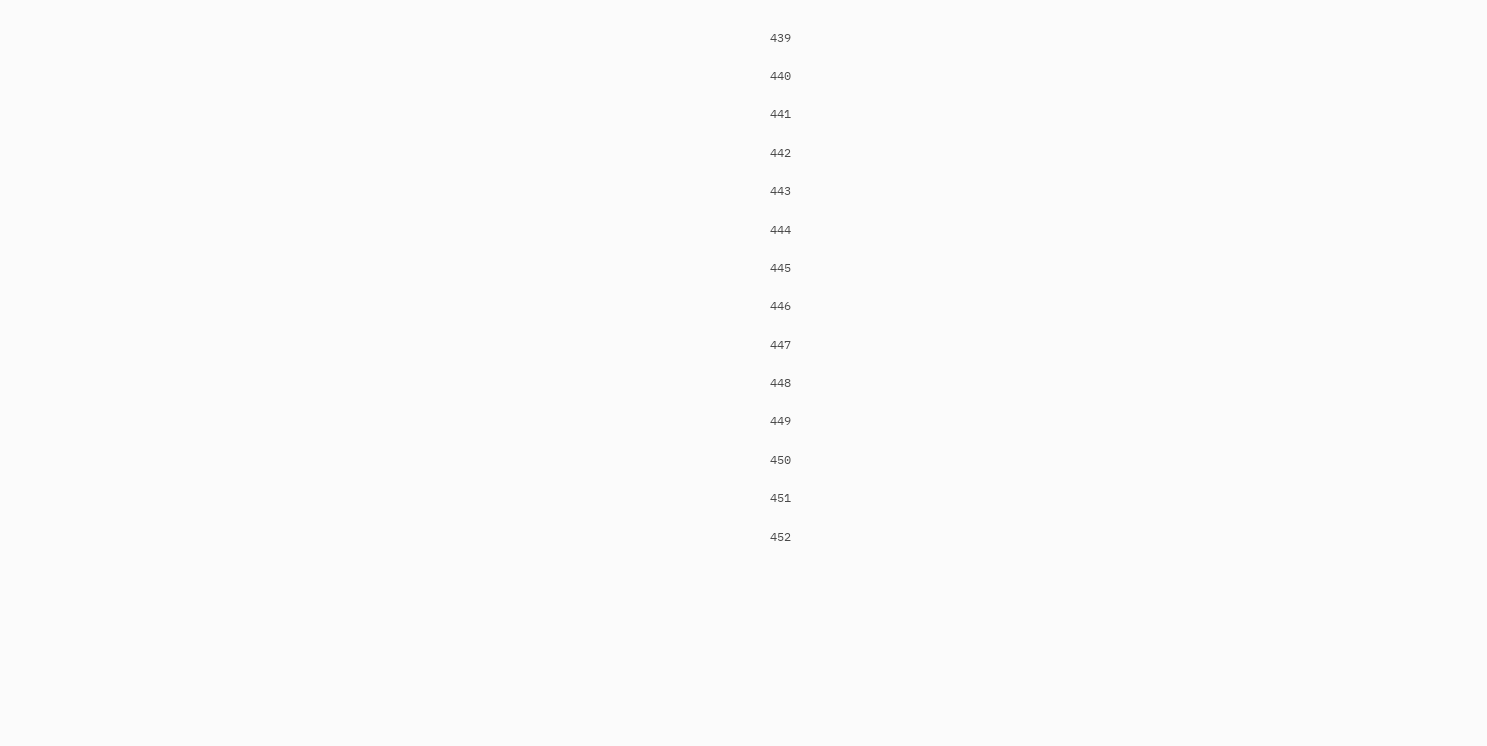439

440

441

442

443

444

445

446

447

448

449

450

451

452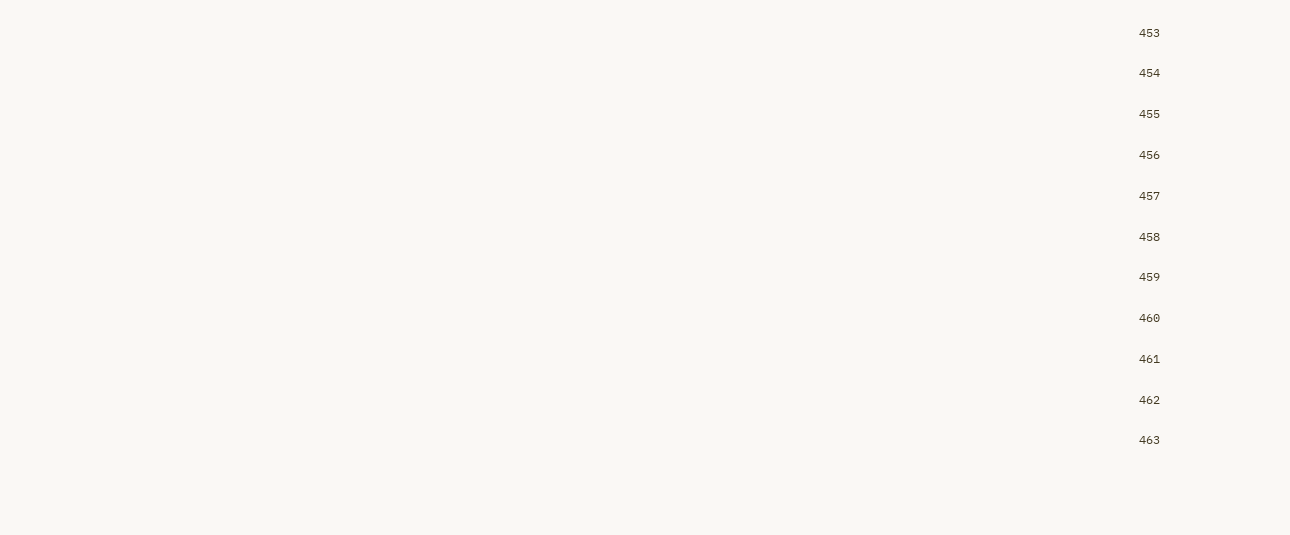453

454

455

456

457

458

459

460

461

462

463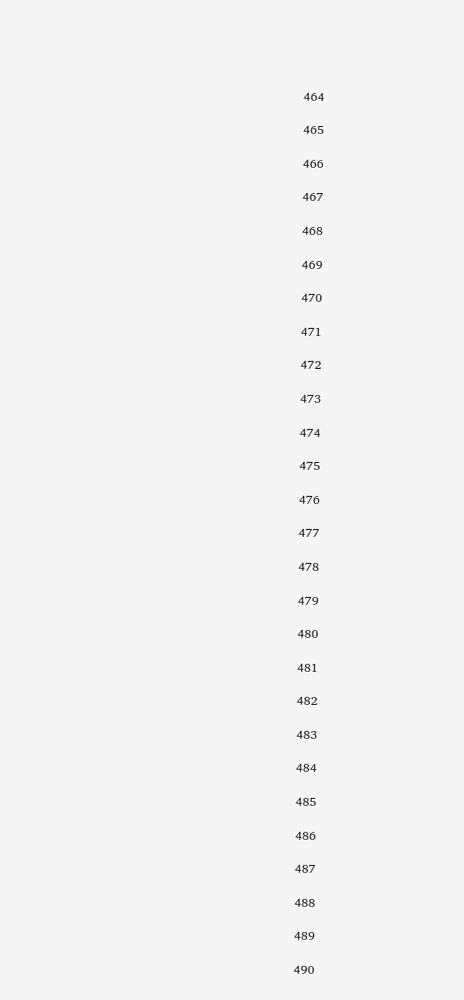464

465

466

467

468

469

470

471

472

473

474

475

476

477

478

479

480

481

482

483

484

485

486

487

488

489

490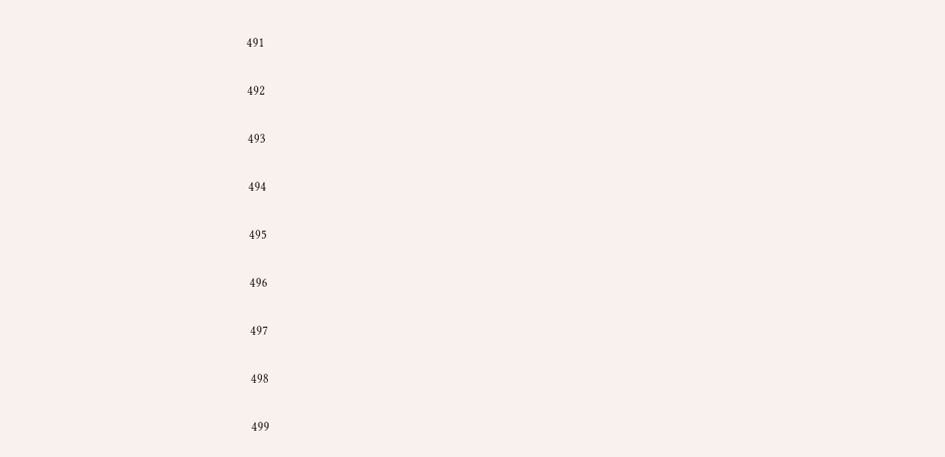491

492

493

494

495

496

497

498

499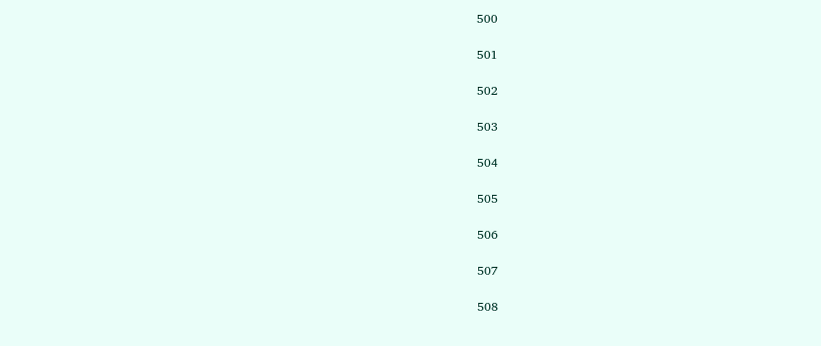500

501

502

503

504

505

506

507

508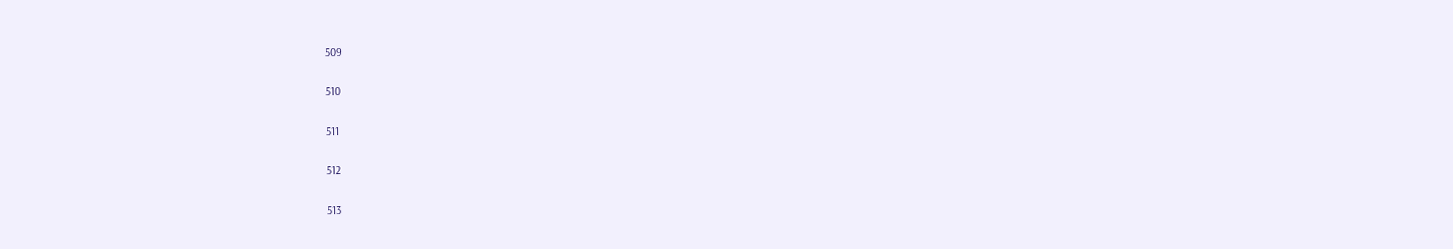509

510

511

512

513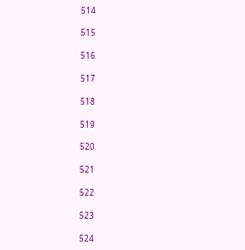514

515

516

517

518

519

520

521

522

523

524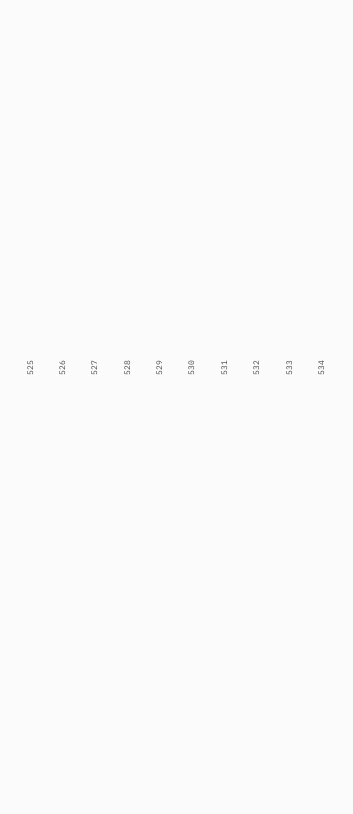525

526

527

528

529

530

531

532

533

534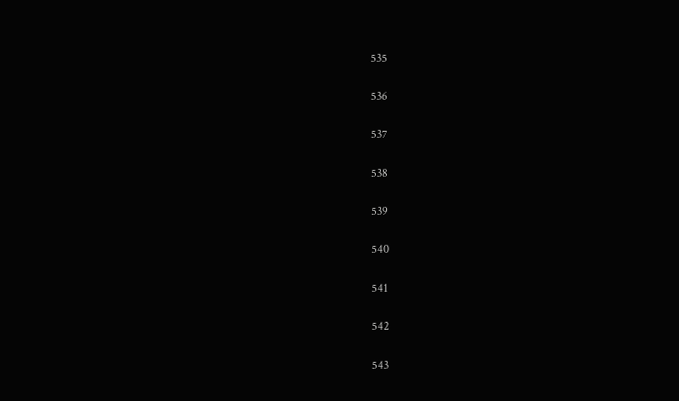535

536

537

538

539

540

541

542

543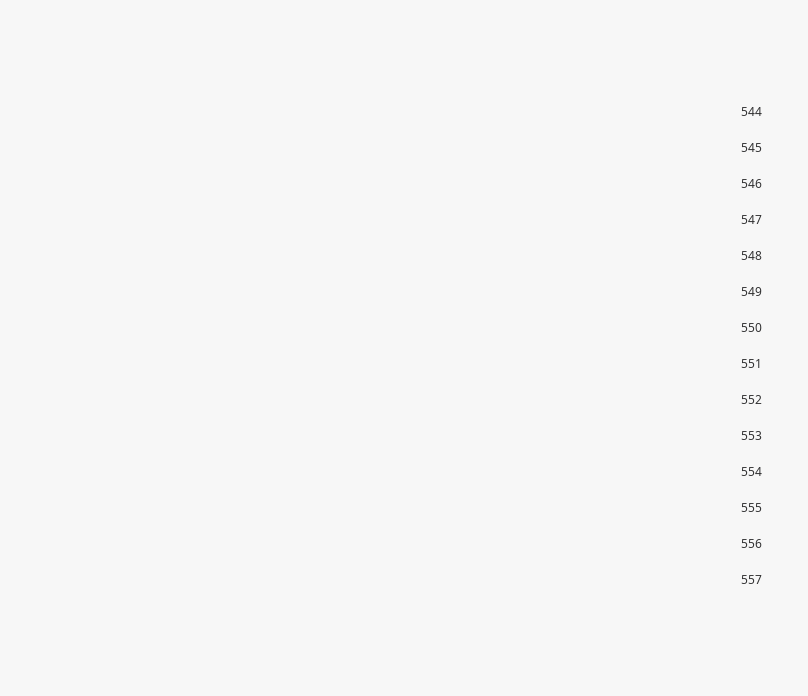544

545

546

547

548

549

550

551

552

553

554

555

556

557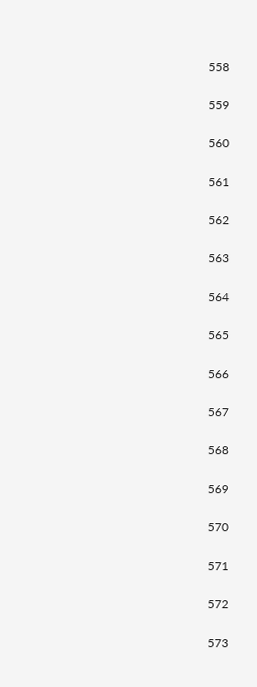558

559

560

561

562

563

564

565

566

567

568

569

570

571

572

573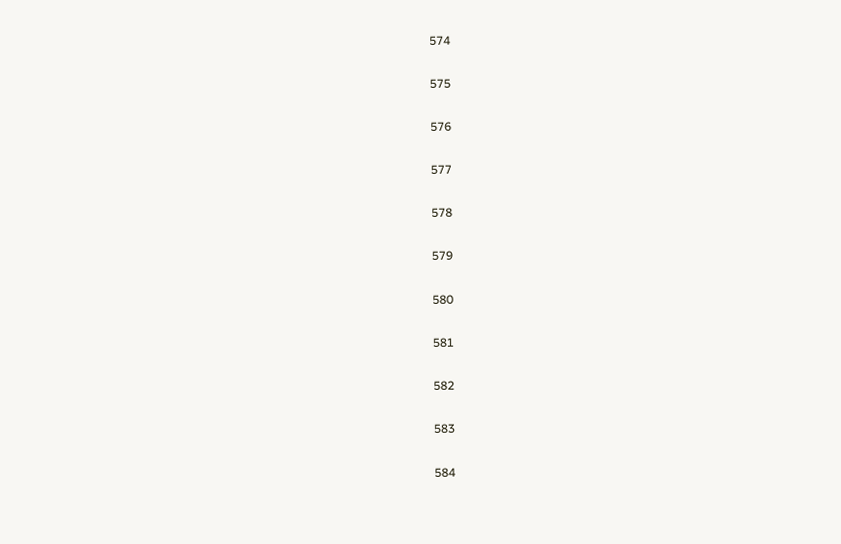574

575

576

577

578

579

580

581

582

583

584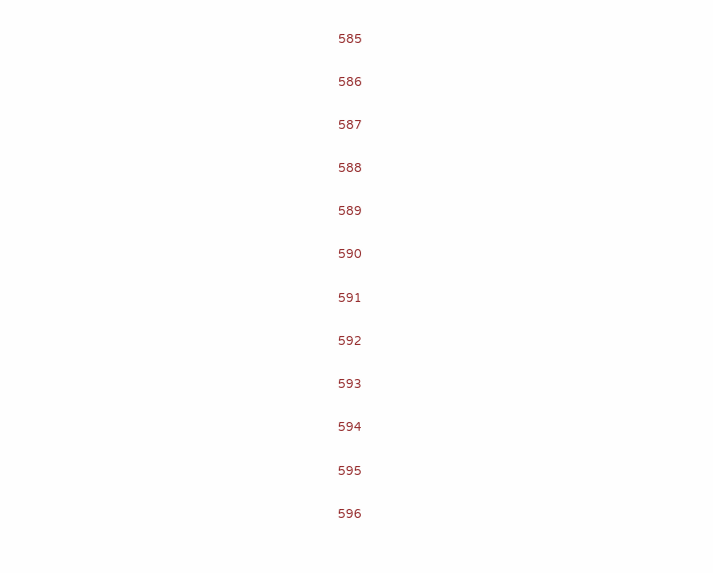585

586

587

588

589

590

591

592

593

594

595

596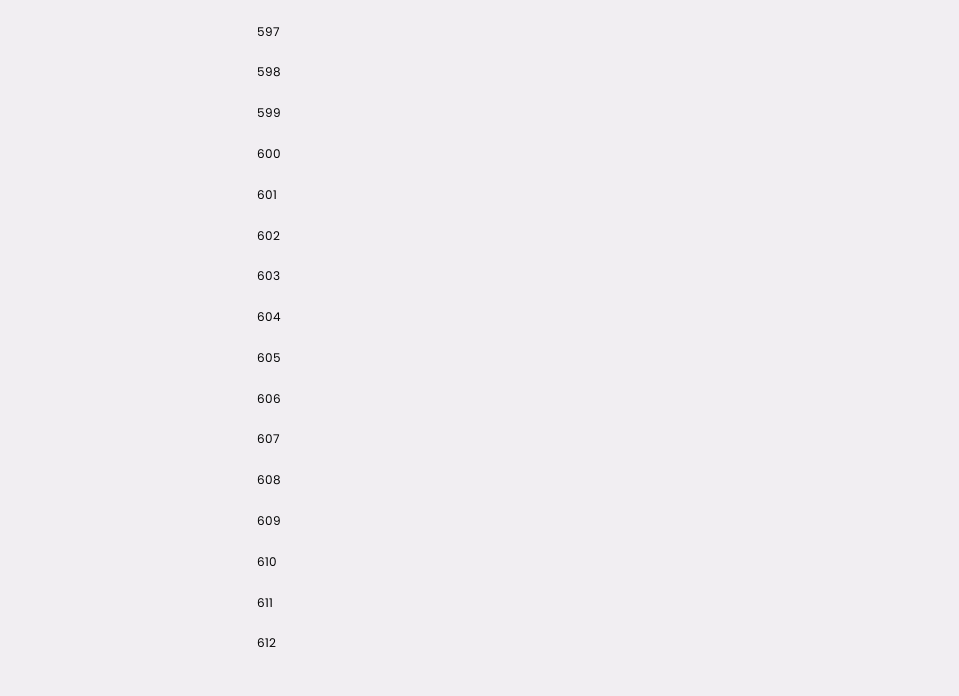597

598

599

600

601

602

603

604

605

606

607

608

609

610

611

612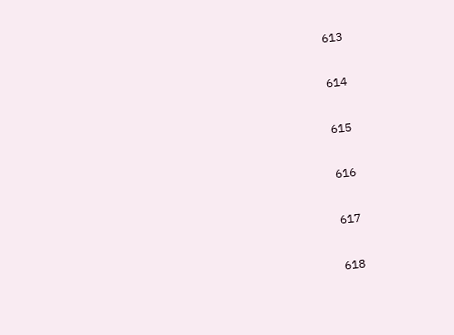613

614

615

616

617

618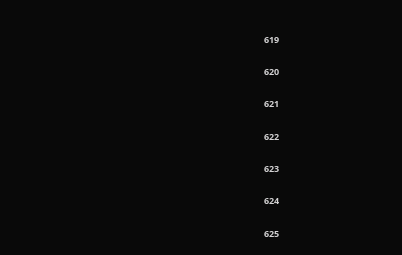619

620

621

622

623

624

625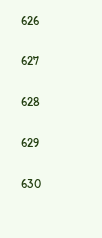626

627

628

629

630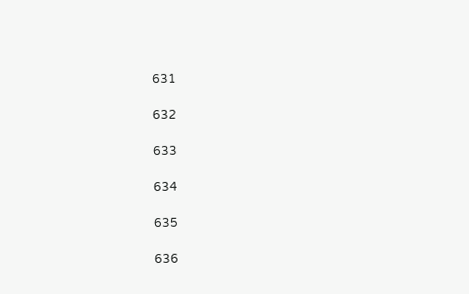631

632

633

634

635

636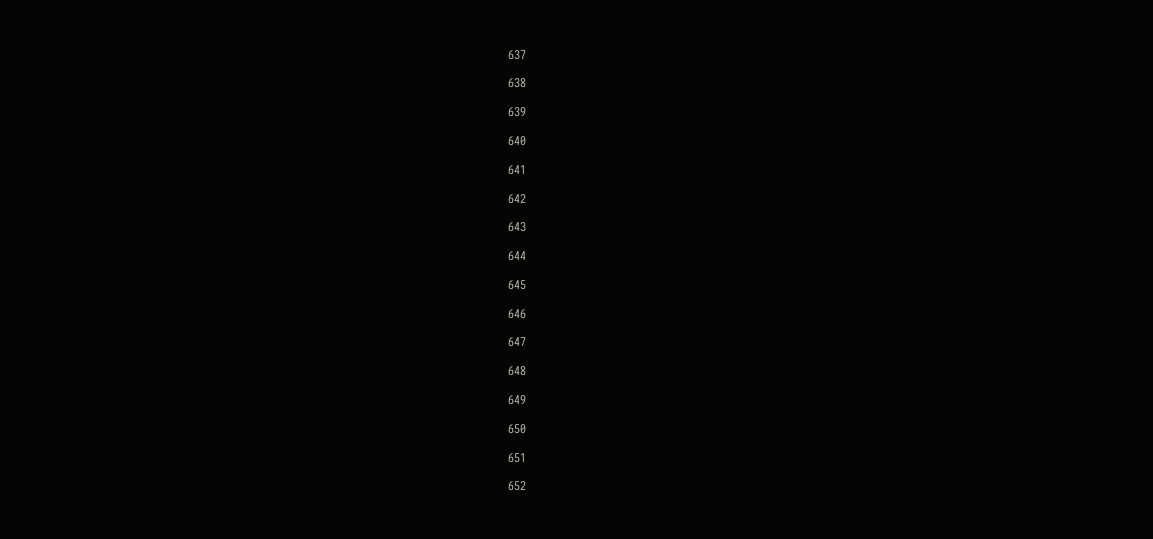637

638

639

640

641

642

643

644

645

646

647

648

649

650

651

652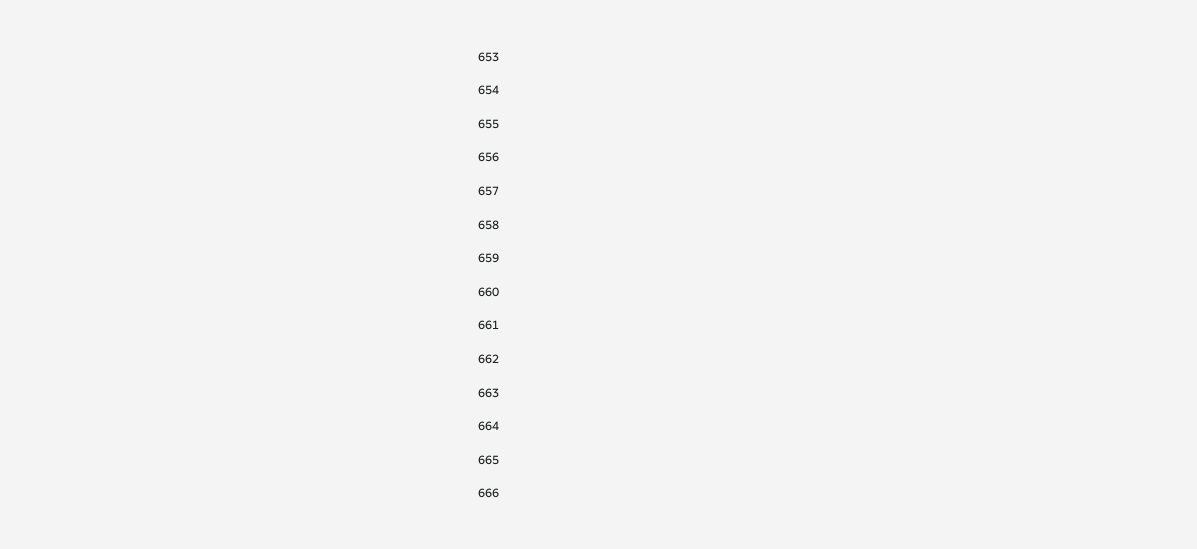653

654

655

656

657

658

659

660

661

662

663

664

665

666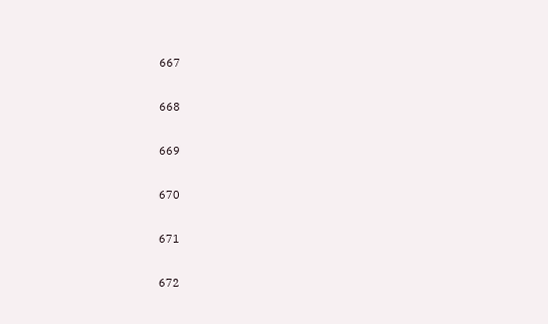667

668

669

670

671

672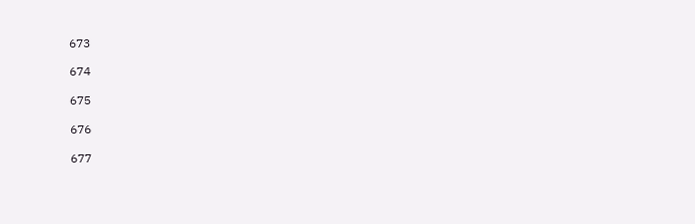673

674

675

676

677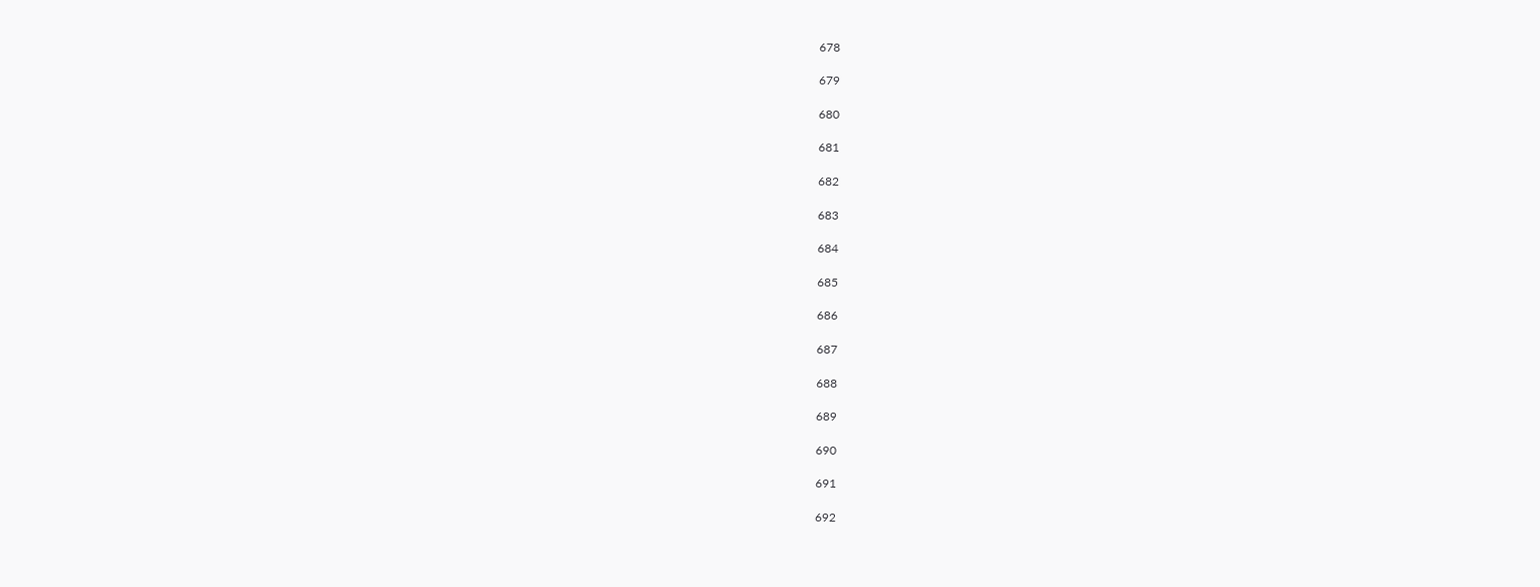678

679

680

681

682

683

684

685

686

687

688

689

690

691

692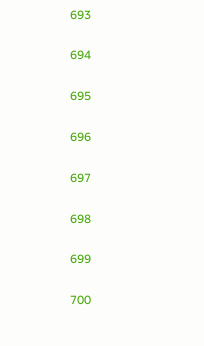693

694

695

696

697

698

699

700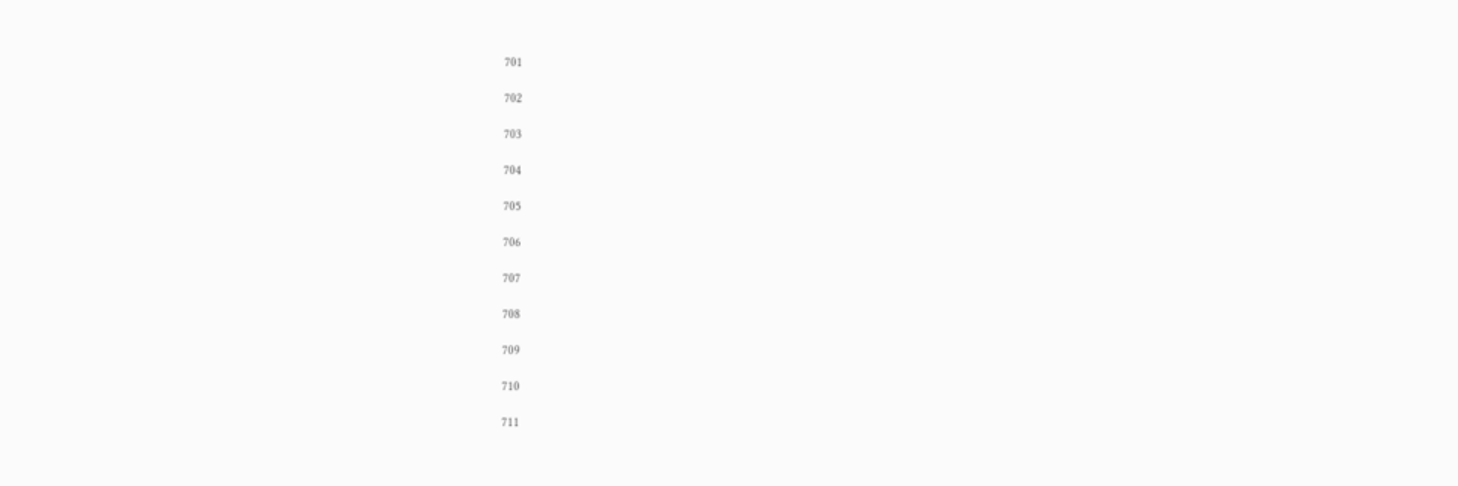701

702

703

704

705

706

707

708

709

710

711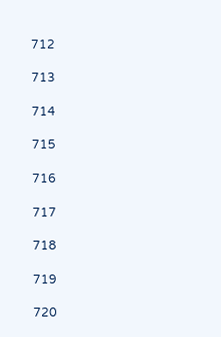712

713

714

715

716

717

718

719

720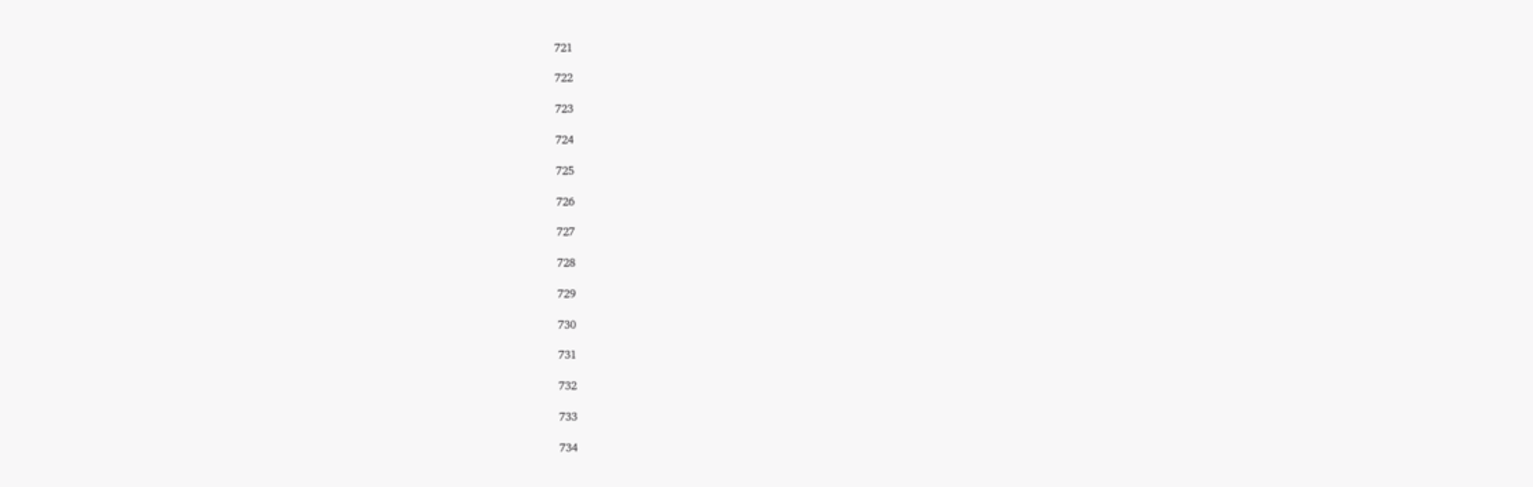721

722

723

724

725

726

727

728

729

730

731

732

733

734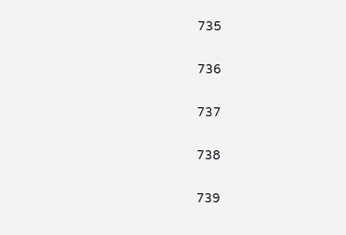735

736

737

738

739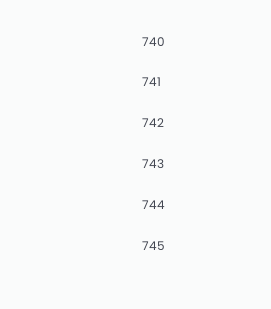740

741

742

743

744

745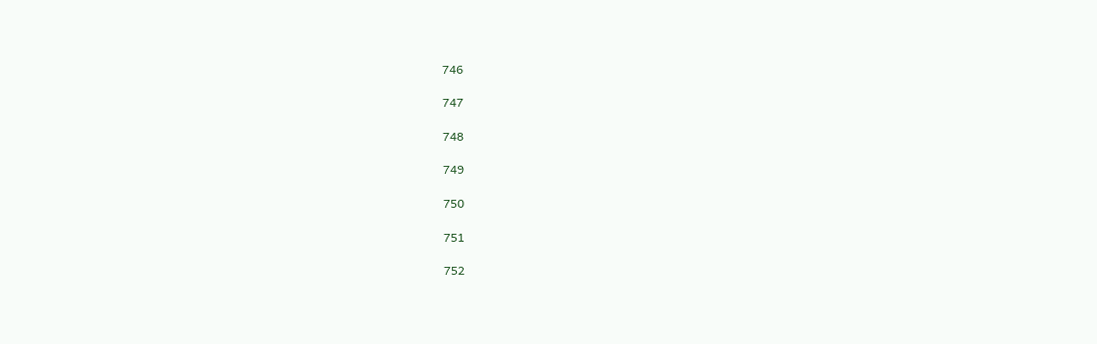746

747

748

749

750

751

752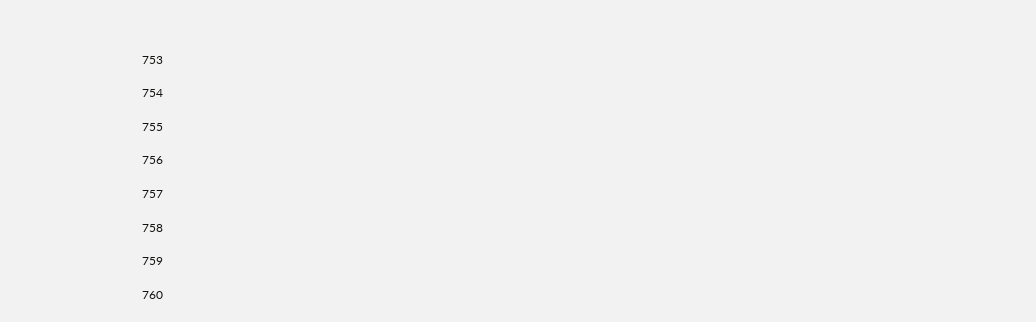753

754

755

756

757

758

759

760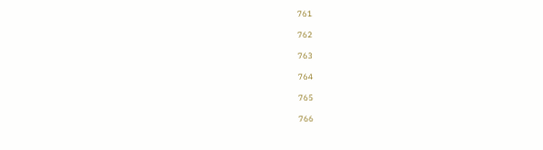761

762

763

764

765

766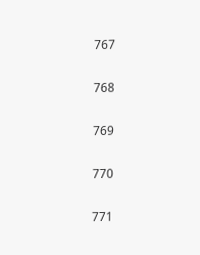767

768

769

770

771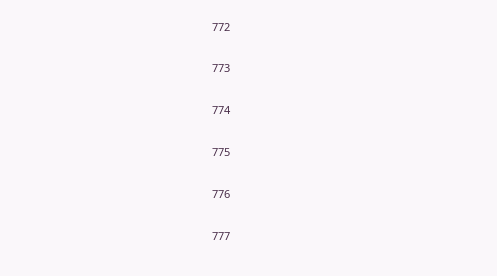772

773

774

775

776

777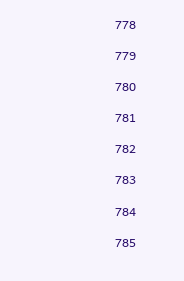778

779

780

781

782

783

784

785